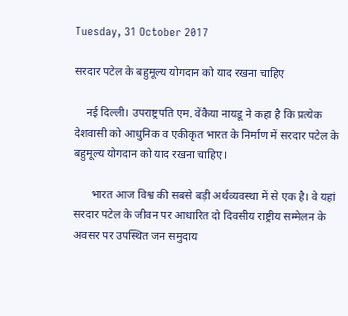Tuesday, 31 October 2017

सरदार पटेल के बहुमूल्य योगदान को याद रखना चाहिए

    नई दिल्ली। उपराष्ट्रपति एम. वेंकैया नायडू ने कहा है कि प्रत्येक देशवासी को आधुनिक व एकीकृत भारत के निर्माण में सरदार पटेल के बहुमूल्य योगदान को याद रखना चाहिए।

      भारत आज विश्व की सबसे बड़ी अर्थव्यवस्था में से एक है। वे यहां सरदार पटेल के जीवन पर आधारित दो दिवसीय राष्ट्रीय सम्मेलन के अवसर पर उपस्थित जन समुदाय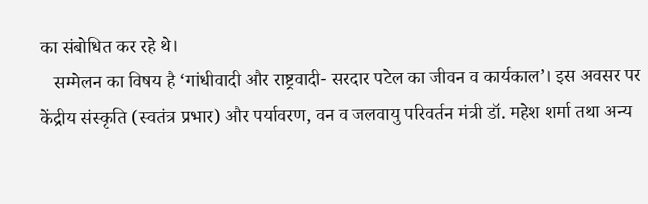का संबोधित कर रहे थे।
   सम्मेलन का विषय है ‘गांधीवादी और राष्ट्रवादी- सरदार पटेल का जीवन व कार्यकाल’। इस अवसर पर केंद्रीय संस्कृति (स्वतंत्र प्रभार) और पर्यावरण, वन व जलवायु परिवर्तन मंत्री डॉ. महेश शर्मा तथा अन्य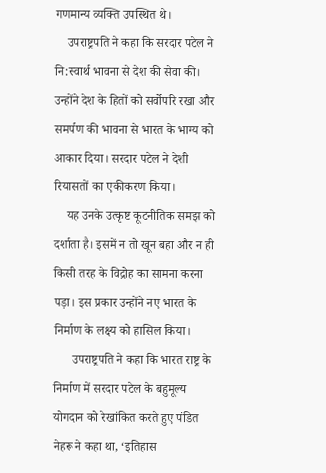गणमान्य व्यक्ति उपस्थित थे।
    उपराष्ट्रपति ने कहा कि सरदार पटेल ने नि:स्वार्थ भावना से देश की सेवा की। उन्होंने देश के हितों को सर्वोपरि रखा और समर्पण की भावना से भारत के भाग्य को आकार दिया। सरदार पटेल ने देशी रियासतों का एकीकरण किया।
    यह उनके उत्कृष्ट कूटनीतिक समझ को दर्शाता है। इसमें न तो खून बहा और न ही किसी तरह के विद्रोह का सामना करना पड़ा। इस प्रकार उन्होंने नए भारत के निर्माण के लक्ष्य को हासिल किया।
      उपराष्ट्रपति ने कहा कि भारत राष्ट्र के निर्माण में सरदार पटेल के बहुमूल्य योगदान को रेखांकित करते हुए पंडित नेहरू ने कहा था, ‘इतिहास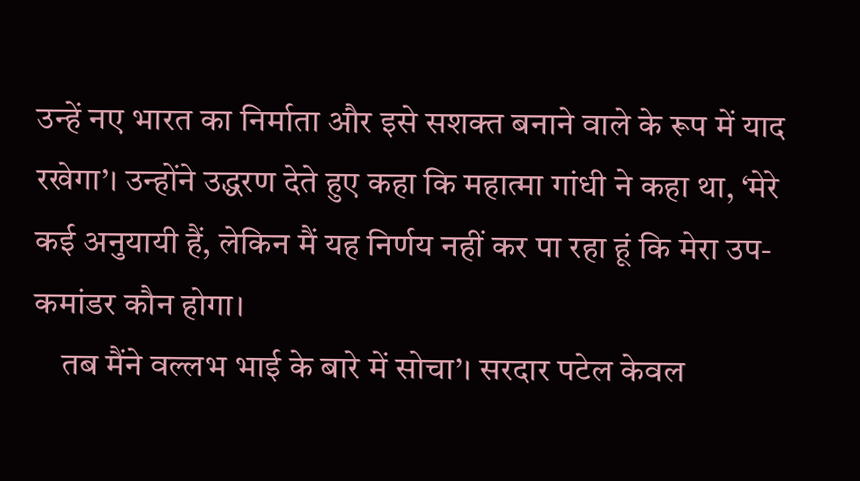उन्हें नए भारत का निर्माता और इसे सशक्त बनाने वाले के रूप में याद रखेगा’। उन्होंने उद्धरण देते हुए कहा कि महात्मा गांधी ने कहा था, ‘मेरे कई अनुयायी हैं, लेकिन मैं यह निर्णय नहीं कर पा रहा हूं कि मेरा उप-कमांडर कौन होगा।
    तब मैंने वल्लभ भाई के बारे में सोचा’। सरदार पटेल केवल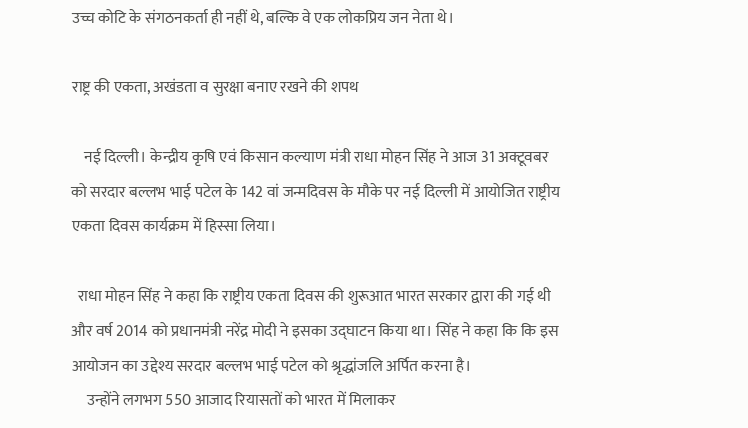उच्च कोटि के संगठनकर्ता ही नहीं थे, बल्कि वे एक लोकप्रिय जन नेता थे।

राष्ट्र की एकता, अखंडता व सुरक्षा बनाए रखने की शपथ

    नई दिल्ली। केन्द्रीय कृषि एवं किसान कल्याण मंत्री राधा मोहन सिंह ने आज 31 अक्टूवबर को सरदार बल्लभ भाई पटेल के 142 वां जन्मदिवस के मौके पर नई दिल्ली में आयोजित राष्ट्रीय एकता दिवस कार्यक्रम में हिस्सा लिया।

  राधा मोहन सिंह ने कहा कि राष्ट्रीय एकता दिवस की शुरूआत भारत सरकार द्वारा की गई थी और वर्ष 2014 को प्रधानमंत्री नरेंद्र मोदी ने इसका उद्घाटन किया था। सिंह ने कहा कि कि इस आयोजन का उद्देश्य सरदार बल्लभ भाई पटेल को श्रृद्धांजलि अर्पित करना है।
     उन्होंने लगभग 550 आजाद रियासतों को भारत में मिलाकर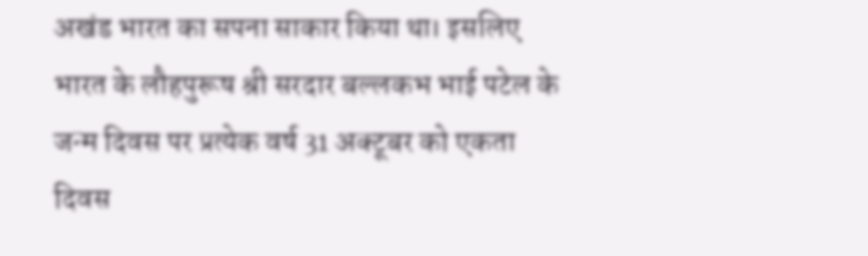अखंड भारत का सपना साकार किया था। इसलिए भारत के लौहपुरूष श्री सरदार बल्लकभ भाई पटेल के जन्म दिवस पर प्रत्येक वर्ष 31 अक्टूबर को एकता दिवस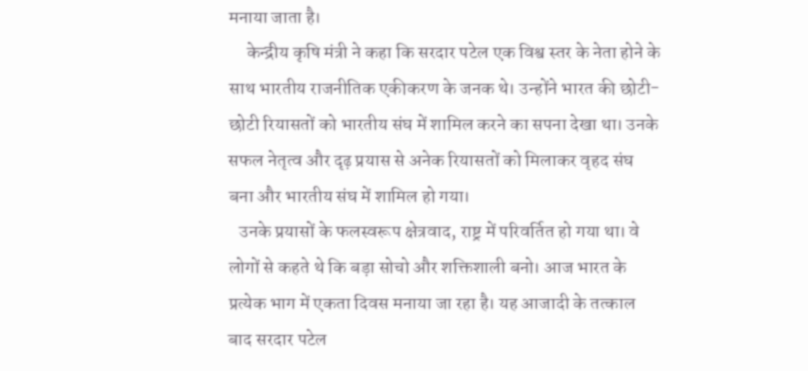मनाया जाता है।
     केन्द्रीय कृषि मंत्री ने कहा कि सरदार पटेल एक विश्व स्तर के नेता होने के साथ भारतीय राजनीतिक एकीकरण के जनक थे। उन्होंने भारत की छोटी-छोटी रियासतों को भारतीय संघ में शामिल करने का सपना देखा था। उनके सफल नेतृत्व और दृढ़ प्रयास से अनेक रियासतों को मिलाकर वृहद संघ बना और भारतीय संघ में शामिल हो गया।
   उनके प्रयासों के फलस्वरूप क्षेत्रवाद, राष्ट्र में परिवर्तित हो गया था। वे लोगों से कहते थे कि बड़ा सोचो और शक्तिशाली बनो। आज भारत के प्रत्येक भाग में एकता दिवस मनाया जा रहा है। यह आजादी के तत्काल बाद सरदार पटेल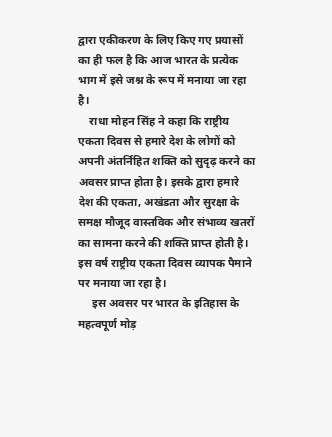द्वारा एकीकरण के लिए किए गए प्रयासों का ही फल है कि आज भारत के प्रत्येक भाग में इसे जश्न के रूप में मनाया जा रहा है।
    राधा मोहन सिंह ने कहा कि राष्ट्रीय एकता दिवस से हमारे देश के लोगों को अपनी अंतर्निहित शक्ति को सुदृढ़ करने का अवसर प्राप्त होता है। इसके द्वारा हमारे देश की एकता, अखंडता और सुरक्षा के समक्ष मौजूद वास्तविक और संभाव्य खतरों का सामना करने की शक्ति प्राप्त होती है। इस वर्ष राष्ट्रीय एकता दिवस व्यापक पैमाने पर मनाया जा रहा है।
     इस अवसर पर भारत के इतिहास के महत्वपूर्ण मोड़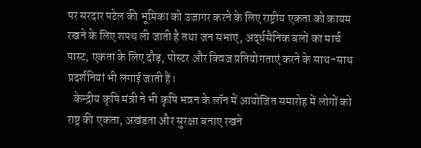पर सरदार पटेल की भूमिका को उजागर करने के लिए राष्ट्रीय एकता को कायम रखने के लिए शपथ ली जाती है तथा जन सभाएं, अर्द्धसैनिक बलों का मार्च पास्ट, एकता के लिए दौड़, पोस्टर और क्विज प्रतियोगताएं करने के साथ-साथ प्रदर्शनियां भी लगाई जाती हैं।
   केन्द्रीय कृषि मंत्री ने भी कृषि भवन के लॉन में आयोजित समारोह में लोगों को राष्ट्र की एकता, अखंडता और सुरक्षा बनाए रखने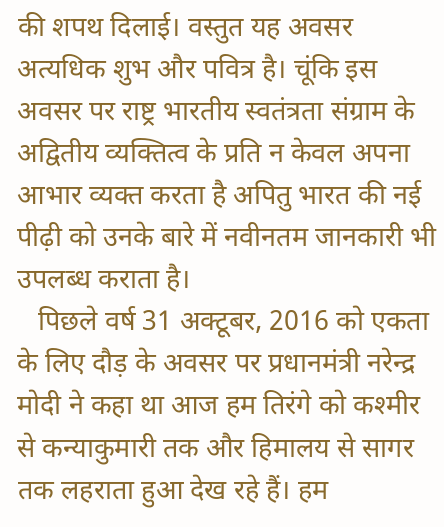की शपथ दिलाई। वस्तुत यह अवसर अत्यधिक शुभ और पवित्र है। चूंकि इस अवसर पर राष्ट्र भारतीय स्वतंत्रता संग्राम के अद्वितीय व्यक्तित्व के प्रति न केवल अपना आभार व्यक्त करता है अपितु भारत की नई पीढ़ी को उनके बारे में नवीनतम जानकारी भी उपलब्ध कराता है।
   पिछले वर्ष 31 अक्टूबर, 2016 को एकता के लिए दौड़ के अवसर पर प्रधानमंत्री नरेन्द्र मोदी ने कहा था आज हम तिरंगे को कश्मीर से कन्याकुमारी तक और हिमालय से सागर तक लहराता हुआ देख रहे हैं। हम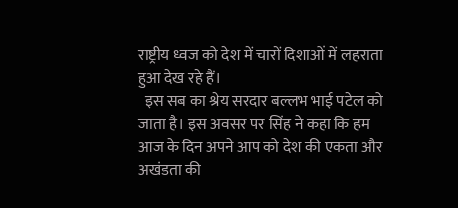राष्ट्रीय ध्वज को देश में चारों दिशाओं में लहराता हुआ देख रहे हैं।
  इस सब का श्रेय सरदार बल्लभ भाई पटेल को जाता है। इस अवसर पर सिंह ने कहा कि हम आज के दिन अपने आप को देश की एकता और अखंडता की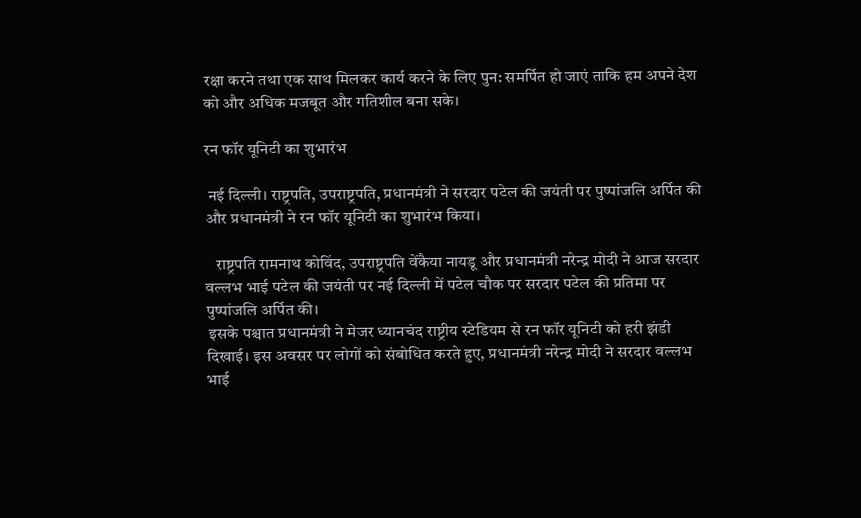रक्षा करने तथा एक साथ मिलकर कार्य करने के लिए पुन: समर्पित हो जाएं ताकि हम अपने देश को और अधिक मजबूत और गतिशील बना सके।

रन फॉर यूनिटी का शुभारंभ

 नई दिल्ली। राष्ट्रपति, उपराष्ट्रपति, प्रधानमंत्री ने सरदार पटेल की जयंती पर पुष्पांजलि अर्पित की और प्रधानमंत्री ने रन फॉर यूनिटी का शुभारंभ किया।

   राष्ट्रपति रामनाथ कोविंद, उपराष्ट्रपति वेंकैया नायडू और प्रधानमंत्री नरेन्द्र मोदी ने आज सरदार वल्लभ भाई पटेल की जयंती पर नई दिल्ली में पटेल चौक पर सरदार पटेल की प्रतिमा पर पुष्पांजलि अर्पित की।
 इसके पश्चात प्रधानमंत्री ने मेजर ध्यानचंद राष्ट्रीय स्टेडियम से रन फॉर यूनिटी को हरी झंडी दिखाई। इस अवसर पर लोगों को संबोधित करते हुए, प्रधानमंत्री नरेन्द्र मोदी ने सरदार वल्लभ भाई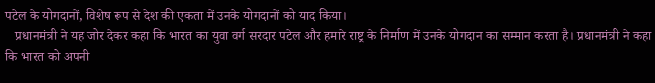पटेल के योगदानों, विशेष रूप से देश की एकता में उनके योगदानों को याद किया।
   प्रधानमंत्री ने यह जोर देकर कहा कि भारत का युवा वर्ग सरदार पटेल और हमारे राष्ट्र के निर्माण में उनके योगदान का सम्मान करता है। प्रधानमंत्री ने कहा कि भारत को अपनी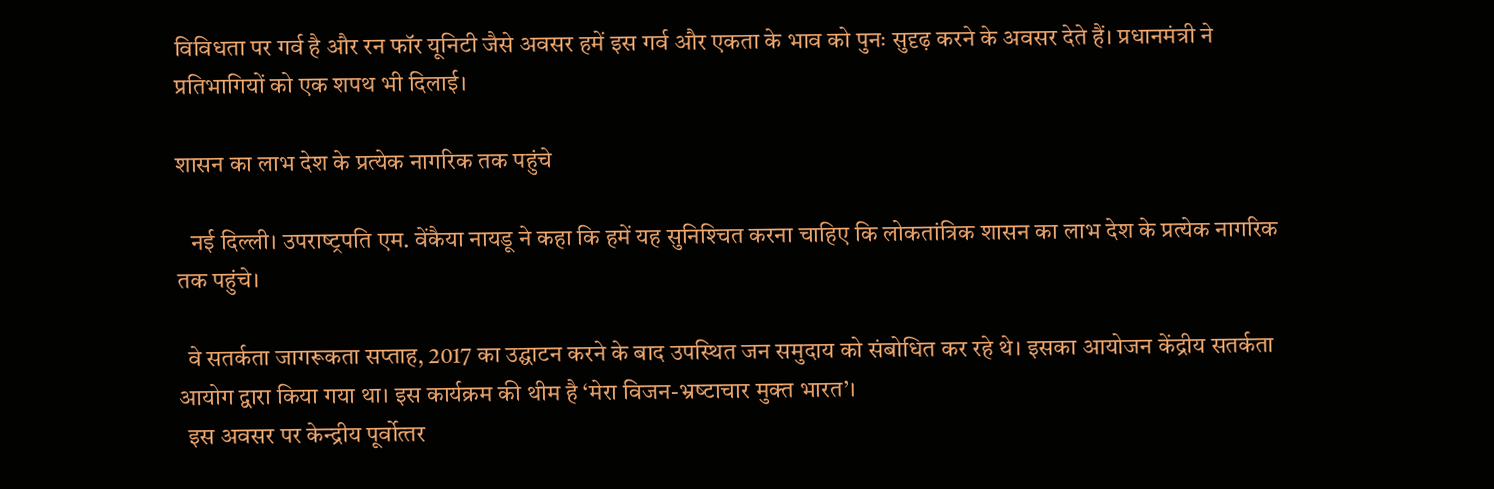विविधता पर गर्व है और रन फॉर यूनिटी जैसे अवसर हमें इस गर्व और एकता के भाव को पुनः सुदृढ़ करने के अवसर देते हैं। प्रधानमंत्री ने प्रतिभागियों को एक शपथ भी दिलाई।

शासन का लाभ देश के प्रत्‍येक नागरिक तक पहुंचे

   नई दिल्ली। उपराष्‍ट्रपति एम. वेंकैया नायडू ने कहा कि हमें यह सुनिश्‍चित करना चाहिए कि लोकतांत्रिक शासन का लाभ देश के प्रत्‍येक नागरिक तक पहुंचे।

  वे सतर्कता जागरूकता सप्‍ताह, 2017 का उद्घाटन करने के बाद उपस्‍थित जन समुदाय को संबोधित कर रहे थे। इसका आयोजन केंद्रीय सतर्कता आयोग द्वारा किया गया था। इस कार्यक्रम की थीम है ‘मेरा विजन-भ्रष्‍टाचार मुक्‍त भारत’।
  इस अवसर पर केन्‍द्रीय पूर्वोत्‍तर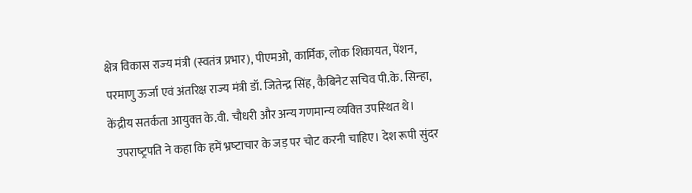क्षेत्र विकास राज्‍य मंत्री (स्‍वतंत्र प्रभार), पीएमओ, कार्मिक, लोक शिकायत, पेंशन, परमाणु ऊर्जा एवं अंतरिक्ष राज्‍य मंत्री डॉ. जितेन्‍द्र सिंह, कैबिनेट सचिव पी.के. सिन्‍हा, केंद्रीय सतर्कता आयुक्‍त के.वी. चौधरी और अन्‍य गणमान्‍य व्‍यक्‍ति उपस्‍थित थे।
   उपराष्‍ट्रपति ने कहा कि हमें भ्रष्‍टाचार के जड़ पर चोट करनी चाहिए। देश रूपी सुंदर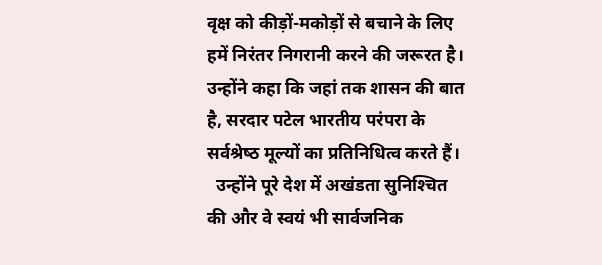वृक्ष को कीड़ों-मकोड़ों से बचाने के लिए हमें निरंतर निगरानी करने की जरूरत है। उन्‍होंने कहा कि जहां तक शासन की बात है, सरदार पटेल भारतीय परंपरा के सर्वश्रेष्‍ठ मूल्‍यों का प्रतिनिधित्‍व करते हैं।
  उन्‍होंने पूरे देश में अखंडता सुनिश्‍चित की और वे स्‍वयं भी सार्वजनिक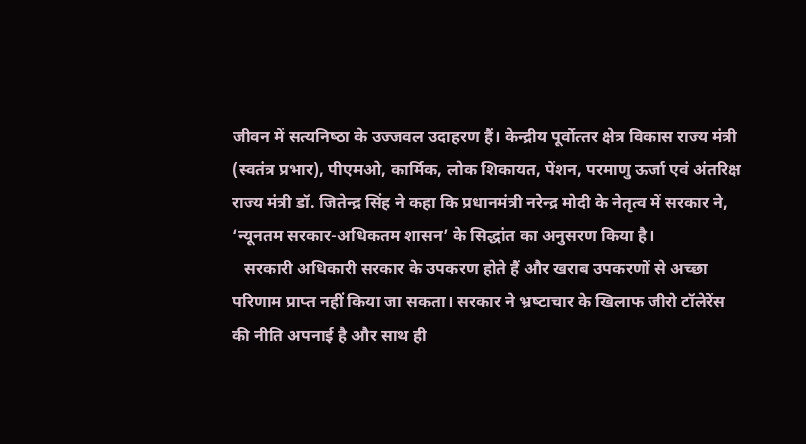जीवन में सत्‍यनिष्‍ठा के उज्‍जवल उदाहरण हैं। केन्‍द्रीय पूर्वोत्‍तर क्षेत्र विकास राज्‍य मंत्री (स्‍वतंत्र प्रभार), पीएमओ, कार्मिक, लोक शिकायत, पेंशन, परमाणु ऊर्जा एवं अंतरिक्ष राज्‍य मंत्री डॉ. जितेन्‍द्र सिंह ने कहा कि प्रधानमंत्री नरेन्‍द्र मोदी के नेतृत्‍व में सरकार ने, ‘न्‍यूनतम सरकार-अधिकतम शासन’ के सिद्धांत का अनुसरण किया है।
   सरकारी अधिकारी सरकार के उपकरण होते हैं और खराब उपकरणों से अच्‍छा परिणाम प्राप्‍त नहीं किया जा सकता। सरकार ने भ्रष्‍टाचार के खिलाफ जीरो टॉलेरेंस की नीति अपनाई है और साथ ही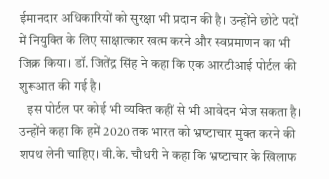ईमानदार अधिकारियों को सुरक्षा भी प्रदान की है। उन्‍होंने छोटे पदों में नियुक्‍ति के लिए साक्षात्‍कार खत्‍म करने और स्‍वप्रमाणन का भी जिक्र किया। डॉ. जितेंद्र सिंह ने कहा कि एक आरटीआई पोर्टल की शुरूआत की गई है।
   इस पोर्टल पर कोई भी व्‍यक्‍ति कहीं से भी आवेदन भेज सकता है। उन्‍होंने कहा कि हमें 2020 तक भारत को भ्रष्‍टाचार मुक्‍त करने की शपथ लेनी चाहिए। वी.के. चौधरी ने कहा कि भ्रष्‍टाचार के खिलाफ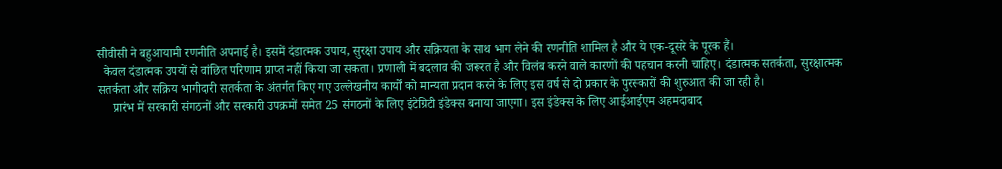सीवीसी ने बहुआयामी रणनीति अपनाई है। इसमें दंडात्‍मक उपाय, सुरक्षा उपाय और सक्रियता के साथ भाग लेने की रणनीति शामिल है और ये एक-दूसरे के पूरक हैं।
  केवल दंडात्‍मक उपयों से वांछित परिणाम प्राप्‍त नहीं किया जा सकता। प्रणाली में बदलाव की जरूरत है और विलंब करने वाले कारणों की पहचान करनी चाहिए। दंडात्‍मक सतर्कता, सुरक्षात्‍मक सतर्कता और सक्रिय भागीदारी सतर्कता के अंतर्गत किए गए उल्‍लेखनीय कार्यों को मान्‍यता प्रदान करने के लिए इस वर्ष से दो प्रकार के पुरस्‍कारों की शुरुआत की जा रही है।
     प्रारंभ में सरकारी संगठनों और सरकारी उपक्रमों समेत 25 संगठनों के लिए इंटेग्रिटी इंडेक्‍स बनाया जाएगा। इस इंडेक्‍स के लिए आईआईएम अहमदाबाद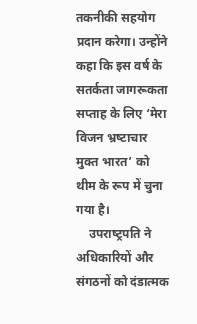तकनीकी सहयोग प्रदान करेगा। उन्‍होंने कहा कि इस वर्ष के सतर्कता जागरूकता सप्‍ताह के लिए ‘मेरा विजन भ्रष्‍टाचार मुक्‍त भारत’ को थीम के रूप में चुना गया है।
    उपराष्‍ट्रपति ने अधिकारियों और संगठनों को दंडात्‍मक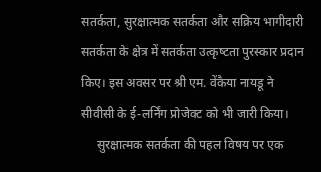सतर्कता, सुरक्षात्‍मक सतर्कता और सक्रिय भागीदारी सतर्कता के क्षेत्र में सतर्कता उत्‍कृष्‍टता पुरस्‍कार प्रदान किए। इस अवसर पर श्री एम. वेंकैया नायडू ने सीवीसी के ई-लर्निंग प्रोजेक्‍ट को भी जारी किया।
     सुरक्षात्‍मक सतर्कता की पहल विषय पर एक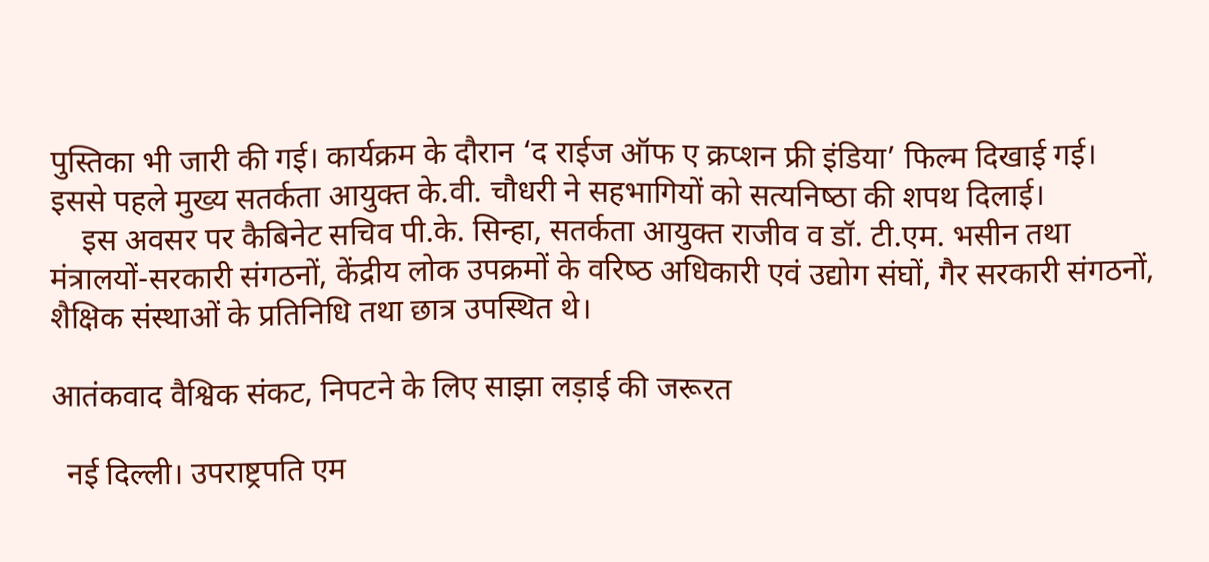पुस्‍तिका भी जारी की गई। कार्यक्रम के दौरान ‘द राईज ऑफ ए क्रप्‍शन फ्री इंडिया’ फिल्‍म दिखाई गई। इससे पहले मुख्‍य सतर्कता आयुक्‍त के.वी. चौधरी ने सहभागियों को सत्‍यनिष्‍ठा की शपथ दिलाई।
    इस अवसर पर कैबिनेट सचिव पी.के. सिन्‍हा, सतर्कता आयुक्‍त राजीव व डॉ. टी.एम. भसीन तथा मंत्रालयों-सरकारी संगठनों, केंद्रीय लोक उपक्रमों के वरिष्‍ठ अधिकारी एवं उद्योग संघों, गैर सरकारी संगठनों, शैक्षिक संस्‍थाओं के प्रतिनिधि तथा छात्र उपस्‍थित थे।

आतंकवाद वैश्विक संकट, निपटने के लिए साझा लड़ाई की जरूरत

  नई दिल्ली। उपराष्ट्रपति एम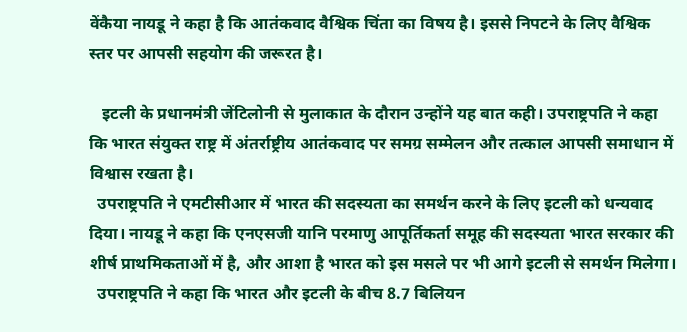वेंकैया नायडू ने कहा है कि आतंकवाद वैश्विक चिंता का विषय है। इससे निपटने के लिए वैश्विक स्तर पर आपसी सहयोग की जरूरत है।

   इटली के प्रधानमंत्री जेंटिलोनी से मुलाकात के दौरान उन्होंने यह बात कही। उपराष्ट्रपति ने कहा कि भारत संयुक्त राष्ट्र में अंतर्राष्ट्रीय आतंकवाद पर समग्र सम्मेलन और तत्काल आपसी समाधान में विश्वास रखता है।
  उपराष्ट्रपति ने एमटीसीआर में भारत की सदस्यता का समर्थन करने के लिए इटली को धन्यवाद दिया। नायडू ने कहा कि एनएसजी यानि परमाणु आपूर्तिकर्ता समूह की सदस्यता भारत सरकार की शीर्ष प्राथमिकताओं में है, और आशा है भारत को इस मसले पर भी आगे इटली से समर्थन मिलेगा।
  उपराष्ट्रपति ने कहा कि भारत और इटली के बीच 8.7 बिलियन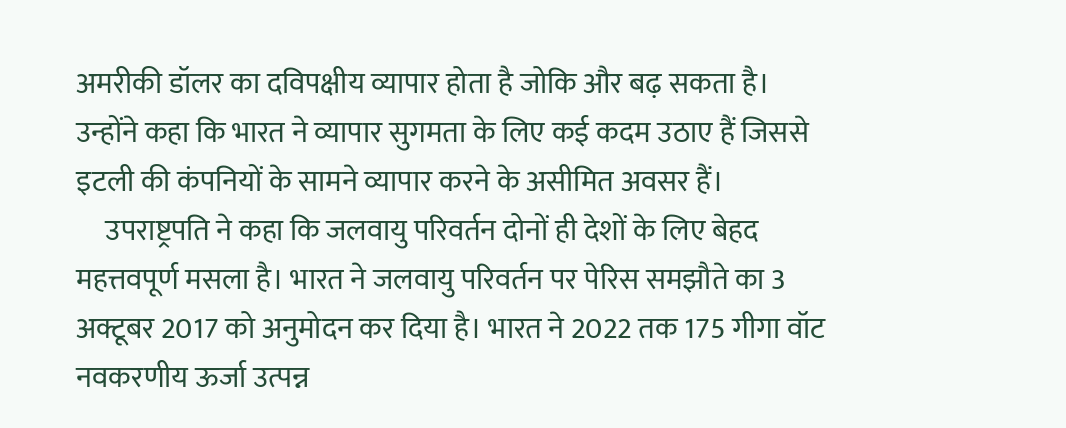अमरीकी डॉलर का दविपक्षीय व्यापार होता है जोकि और बढ़ सकता है। उन्होंने कहा कि भारत ने व्यापार सुगमता के लिए कई कदम उठाए हैं जिससे इटली की कंपनियों के सामने व्यापार करने के असीमित अवसर हैं।
     उपराष्ट्रपति ने कहा कि जलवायु परिवर्तन दोनों ही देशों के लिए बेहद महत्तवपूर्ण मसला है। भारत ने जलवायु परिवर्तन पर पेरिस समझौते का 3 अक्टूबर 2017 को अनुमोदन कर दिया है। भारत ने 2022 तक 175 गीगा वॉट नवकरणीय ऊर्जा उत्पन्न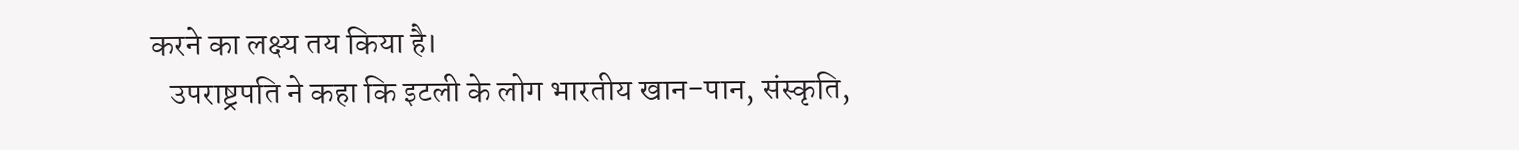करने का लक्ष्य तय किया है।
   उपराष्ट्रपति ने कहा कि इटली के लोग भारतीय खान-पान, संस्कृति,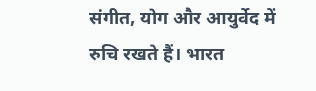संगीत, योग और आयुर्वेद में रुचि रखते हैं। भारत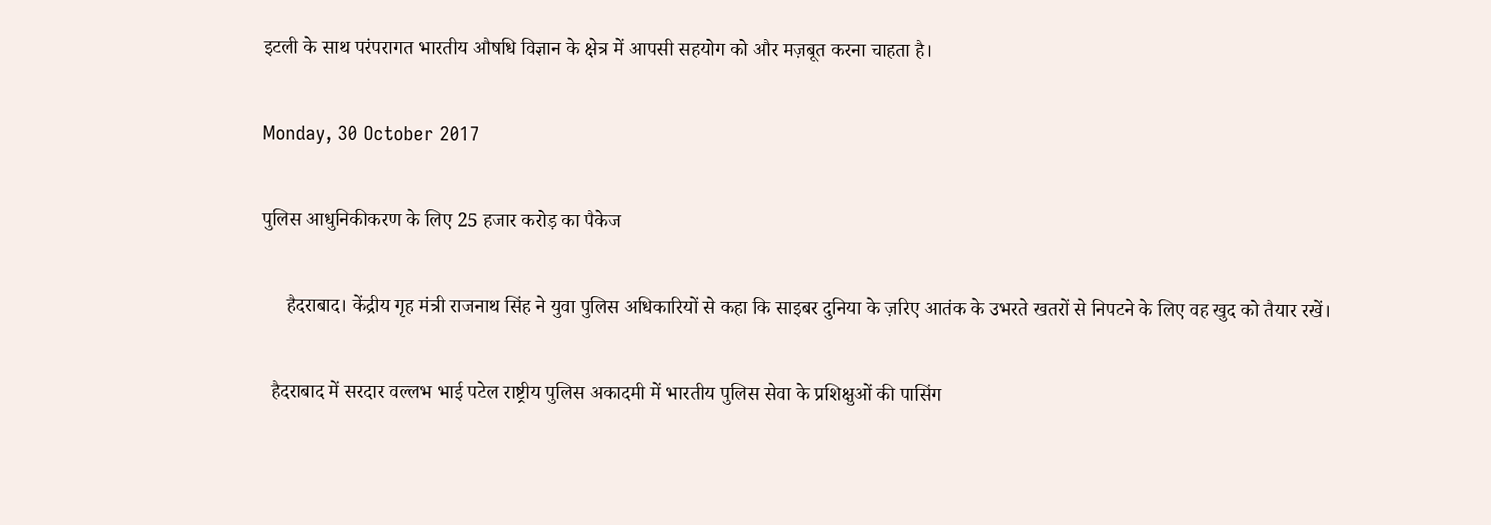इटली के साथ परंपरागत भारतीय औषधि विज्ञान के क्षेत्र में आपसी सहयोग को और मज़बूत करना चाहता है।

Monday, 30 October 2017

पुलिस आधुनिकीकरण के लिए 25 हजार करोड़ का पैकेज

     हैदराबाद। केंद्रीय गृह मंत्री राजनाथ सिंह ने युवा पुलिस अधिकारियों से कहा कि साइबर दुनिया के ज़रिए आतंक के उभरते खतरों से निपटने के लिए वह खुद को तैयार रखें।

  हैदराबाद में सरदार वल्लभ भाई पटेल राष्ट्रीय पुलिस अकादमी में भारतीय पुलिस सेवा के प्रशिक्षुओं की पासिंग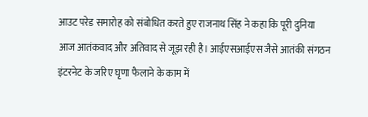आउट परेड समारोह को संबोधित करते हुए राजनाथ सिंह ने कहा कि पूरी दुनिया आज आतंकवाद और अतिवाद से जूझ रही है। आईएसआईएस जैसे आतंकी संगठन इंटरनेट के जरिए घृणा फैलाने के काम में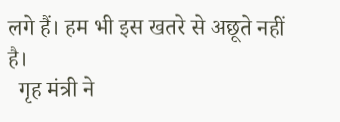लगे हैं। हम भी इस खतरे से अछूते नहीं है।
  गृह मंत्री ने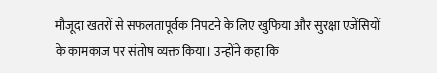मौजूदा खतरों से सफलतापूर्वक निपटने के लिए खुफिया और सुरक्षा एजेंसियों के कामकाज पर संतोष व्यक्त किया। उन्होंने कहा कि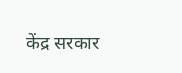केंद्र सरकार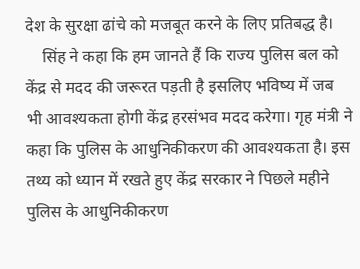देश के सुरक्षा ढांचे को मजबूत करने के लिए प्रतिबद्ध है।
    सिंह ने कहा कि हम जानते हैं कि राज्य पुलिस बल को केंद्र से मदद की जरूरत पड़ती है इसलिए भविष्य में जब भी आवश्यकता होगी केंद्र हरसंभव मदद करेगा। गृह मंत्री ने कहा कि पुलिस के आधुनिकीकरण की आवश्यकता है। इस तथ्य को ध्यान में रखते हुए केंद्र सरकार ने पिछले महीने पुलिस के आधुनिकीकरण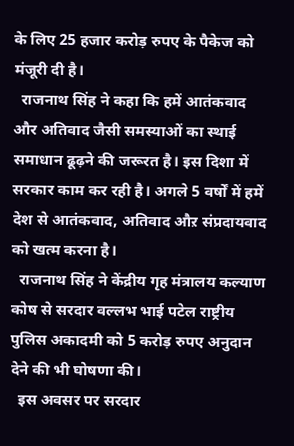के लिए 25 हजार करोड़ रुपए के पैकेज को मंजूरी दी है।
  राजनाथ सिंह ने कहा कि हमें आतंकवाद और अतिवाद जैसी समस्याओं का स्थाई समाधान ढूढ़ने की जरूरत है। इस दिशा में सरकार काम कर रही है। अगले 5 वर्षों में हमें देश से आतंकवाद, अतिवाद औऱ संप्रदायवाद को खत्म करना है।
  राजनाथ सिंह ने केंद्रीय गृह मंत्रालय कल्याण कोष से सरदार वल्लभ भाई पटेल राष्ट्रीय पुलिस अकादमी को 5 करोड़ रुपए अनुदान देने की भी घोषणा की।
  इस अवसर पर सरदार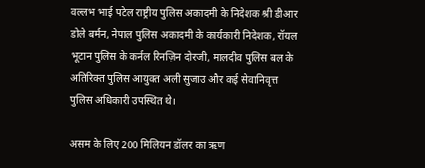वल्लभ भाई पटेल राष्ट्रीय पुलिस अकादमी के निदेशक श्री डीआर डोले बर्मन, नेपाल पुलिस अकादमी के कार्यकारी निदेशक, रॉयल भूटान पुलिस के कर्नल रिनज़िन दोरजी, मालदीव पुलिस बल के अतिरिक्त पुलिस आयुक्त अली सुजाउ और कई सेवानिवृत्त पुलिस अधिकारी उपस्थित थे।

असम के लिए 200 मिलियन डॉलर का ऋण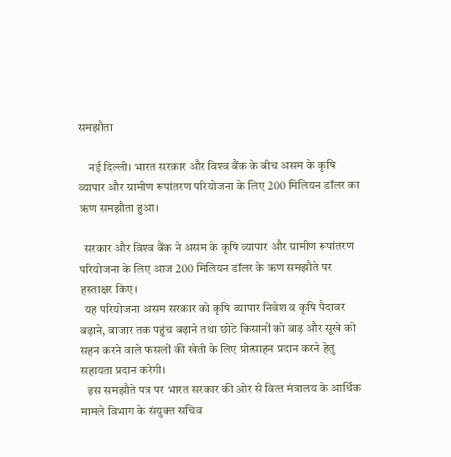समझौता

    नई दिल्ली। भारत सरकार और विश्‍व बैंक के बीच असम के कृषि व्‍यापार और ग्रामीण रूपांतरण परियोजना के लिए 200 मिलियन डॉलर का ऋण समझौता हुआ।

  सरकार और विश्‍व बैंक ने असम के कृषि व्‍यापार और ग्रामीण रूपांतरण परियोजना के लिए आज 200 मिलियन डॉलर के ऋण समझौते पर हस्‍ताक्षर किए।
  यह परियोजना असम सरकार को कृषि व्‍यापार निवेश व कृषि पैदावर बढ़ाने, बाजार तक पहुंच बढ़ाने तथा छोटे किसानों को बाढ़ और सूखे को सहन करने वाले फसलों की खेती के लिए प्रोत्‍साहन प्रदान करने हेतु सहायता प्रदान करेगी।
   इस समझौते पत्र पर भारत सरकार की ओर से वित्‍त मंत्रालय के आर्थिक मामले विभाग के संयुक्‍त सचिव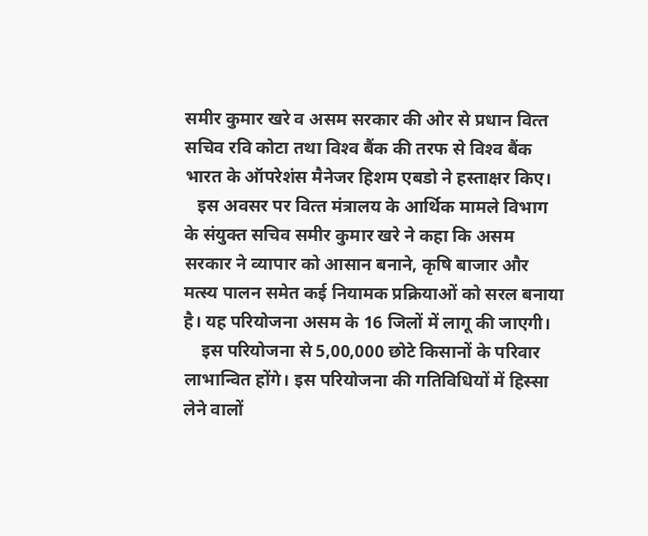समीर कुमार खरे व असम सरकार की ओर से प्रधान वित्‍त सचिव रवि कोटा तथा विश्‍व बैंक की तरफ से विश्‍व बैंक भारत के ऑपरेशंस मैनेजर हिशम एबडो ने हस्‍ताक्षर किए।
   इस अवसर पर वित्‍त मंत्रालय के आर्थिक मामले विभाग के संयुक्‍त सचिव समीर कुमार खरे ने कहा कि असम सरकार ने व्‍यापार को आसान बनाने, कृषि बाजार और मत्‍स्‍य पालन समेत कई नियामक प्रक्रियाओं को सरल बनाया है। यह परियोजना असम के 16 जिलों में लागू की जाएगी।
    इस परियोजना से 5,00,000 छोटे किसानों के परिवार लाभान्वित होंगे। इस परियोजना की गतिविधियों में हिस्‍सा लेने वालों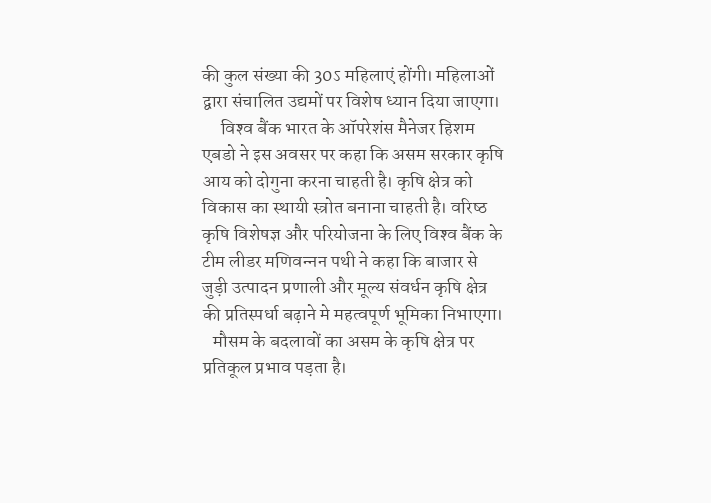की कुल संख्‍या की 30ऽ महिलाएं होंगी। महिलाओं द्वारा संचालित उद्यमों पर विशेष ध्‍यान दिया जाएगा।
     विश्‍व बैंक भारत के ऑपरेशंस मैनेजर हिशम एबडो ने इस अवसर पर कहा कि असम सरकार कृषि आय को दोगुना करना चाहती है। कृषि क्षेत्र को विकास का स्‍थायी स्‍त्रोत बनाना चाहती है। वरिष्‍ठ कृषि विशेषज्ञ और परियोजना के लिए विश्‍व बैंक के टीम लीडर मणिवन्‍नन पथी ने कहा कि बाजार से जुड़ी उत्‍पादन प्रणाली और मूल्‍य संवर्धन कृषि क्षेत्र की प्रतिस्‍पर्धा बढ़ाने मे महत्‍वपूर्ण भूमिका निभाएगा।
   मौसम के बदलावों का असम के कृषि क्षेत्र पर प्रतिकूल प्रभाव पड़ता है।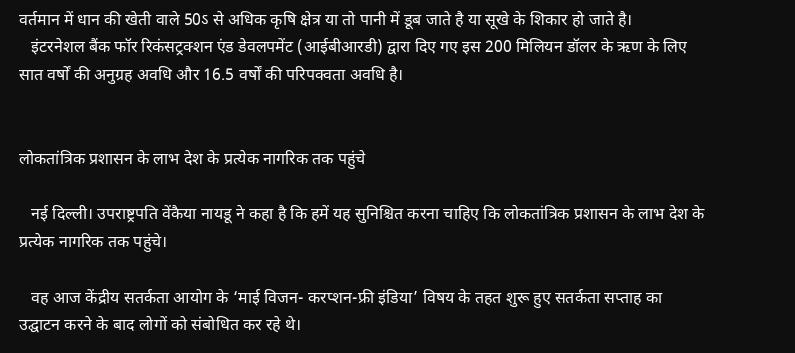वर्तमान में धान की खेती वाले 50ऽ से अधिक कृषि क्षेत्र या तो पानी में डूब जाते है या सूखे के शिकार हो जाते है।
   इंटरनेशल बैंक फॉर रिकंसट्रक्‍शन एंड डेवलपमेंट (आईबीआरडी) द्वारा दिए गए इस 200 मिलियन डॉलर के ऋण के लिए सात वर्षों की अनुग्रह अवधि और 16.5 वर्षों की परिपक्‍वता अवधि है।


लोकतांत्रिक प्रशासन के लाभ देश के प्रत्येक नागरिक तक पहुंचे

   नई दिल्ली। उपराष्ट्रपति वेंकैया नायडू ने कहा है कि हमें यह सुनिश्चित करना चाहिए कि लोकतांत्रिक प्रशासन के लाभ देश के प्रत्येक नागरिक तक पहुंचे।

   वह आज केंद्रीय सतर्कता आयोग के ‘माई विजन- करप्‍शन-फ्री इंडिया’ विषय के तहत शुरू हुए सतर्कता सप्‍ताह का उद्घाटन करने के बाद लोगों को संबोधित कर रहे थे।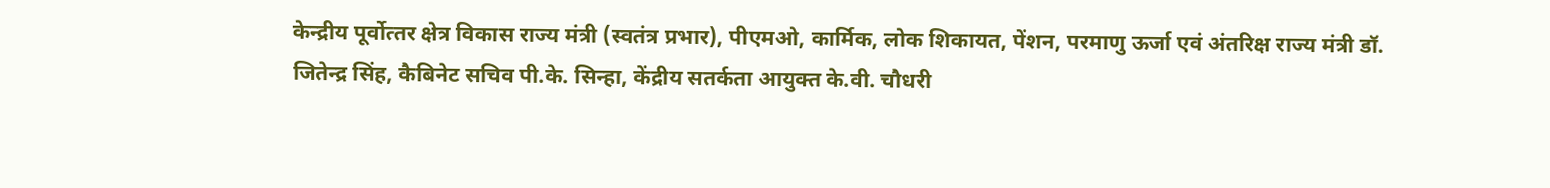केन्‍द्रीय पूर्वोत्‍तर क्षेत्र विकास राज्‍य मंत्री (स्‍वतंत्र प्रभार), पीएमओ, कार्मिक, लोक शिकायत, पेंशन, परमाणु ऊर्जा एवं अंतरिक्ष राज्‍य मंत्री डॉ. जितेन्‍द्र सिंह, कैबिनेट सचिव पी.के. सिन्‍हा, केंद्रीय सतर्कता आयुक्‍त के.वी. चौधरी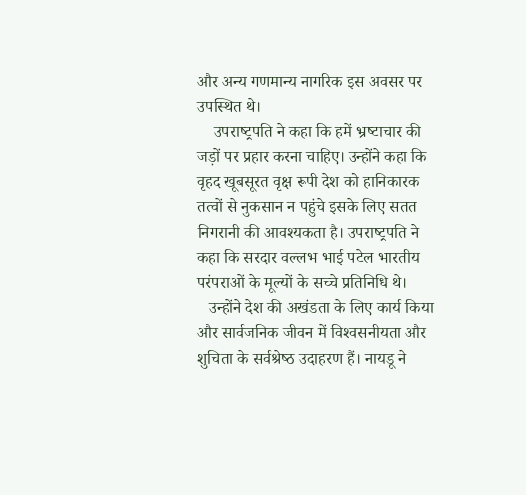और अन्‍य गणमान्‍य नागरिक इस अवसर पर उपस्‍थित थे।
    उपराष्‍ट्रपति ने कहा कि हमें भ्रष्‍टाचार की जड़ों पर प्रहार करना चाहिए। उन्‍होंने कहा कि वृहद खूबसूरत वृक्ष रूपी देश को हानिकारक तत्‍वों से नुकसान न पहुंचे इसके लिए सतत निगरानी की आवश्‍यकता है। उपराष्‍ट्रपति ने कहा कि सरदार वल्‍लभ भाई पटेल भारतीय परंपराओं के मूल्‍यों के सच्‍चे प्रतिनिधि थे।
   उन्‍होंने देश की अखंडता के लिए कार्य किया और सार्वजनिक जीवन में विश्‍वसनीयता और शुचिता के सर्वश्रेष्‍ठ उदाहरण हैं। नायडू ने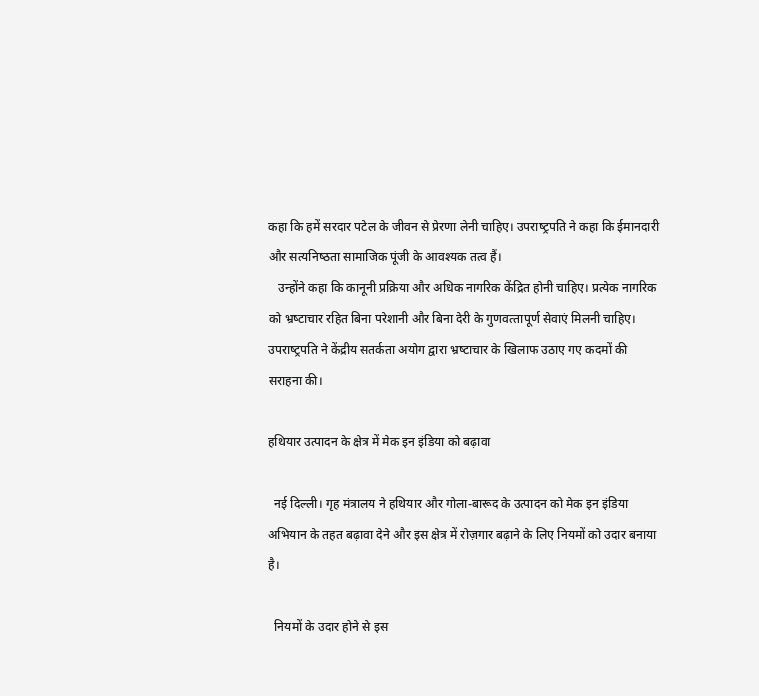कहा कि हमें सरदार पटेल के जीवन से प्रेरणा लेनी चाहिए। उपराष्‍ट्रपति ने कहा कि ईमानदारी और सत्‍यनिष्‍ठता सामाजिक पूंजी के आवश्‍यक तत्‍व हैं।
   उन्‍होंने कहा कि कानूनी प्रक्रिया और अधिक नागरिक केंद्रित होनी चाहिए। प्रत्‍येक नागरिक को भ्रष्‍टाचार रहित बिना परेशानी और बिना देरी के गुणवत्‍तापूर्ण सेवाएं मिलनी चाहिए। उपराष्‍ट्रपति ने केंद्रीय सतर्कता अयोग द्वारा भ्रष्‍टाचार के खिलाफ उठाए गए कदमों की सराहना की।

हथियार उत्पादन के क्षेत्र में मेक इन इंडिया को बढ़ावा

  नई दिल्ली। गृह मंत्रालय ने हथियार और गोला-बारूद के उत्पादन को मेक इन इंडिया अभियान के तहत बढ़ावा देने और इस क्षेत्र में रोज़गार बढ़ाने के लिए नियमों को उदार बनाया है।

  नियमों के उदार होने से इस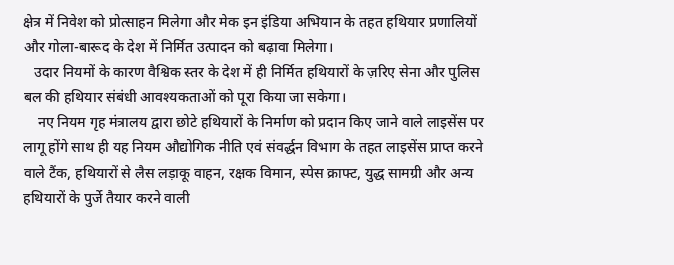क्षेत्र में निवेश को प्रोत्साहन मिलेगा और मेक इन इंडिया अभियान के तहत हथियार प्रणालियों और गोला-बारूद के देश में निर्मित उत्पादन को बढ़ावा मिलेगा।
   उदार नियमों के कारण वैश्विक स्तर के देश में ही निर्मित हथियारों के ज़रिए सेना और पुलिस बल की हथियार संबंधी आवश्यकताओं को पूरा किया जा सकेगा।
    नए नियम गृह मंत्रालय द्वारा छोटे हथियारों के निर्माण को प्रदान किए जाने वाले लाइसेंस पर लागू होंगे साथ ही यह नियम औद्योगिक नीति एवं संवर्द्धन विभाग के तहत लाइसेंस प्राप्त करने वाले टैंक, हथियारों से लैस लड़ाकू वाहन, रक्षक विमान, स्पेस क्राफ्ट, युद्ध सामग्री और अन्य हथियारों के पुर्जे तैयार करने वाली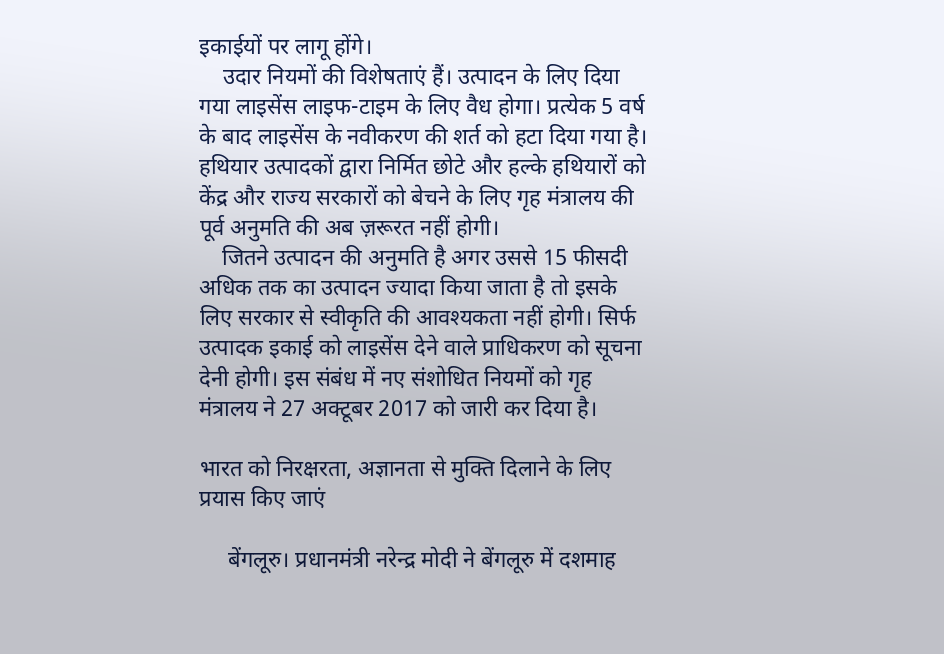इकाईयों पर लागू होंगे।
    उदार नियमों की विशेषताएं हैं। उत्पादन के लिए दिया गया लाइसेंस लाइफ-टाइम के लिए वैध होगा। प्रत्येक 5 वर्ष के बाद लाइसेंस के नवीकरण की शर्त को हटा दिया गया है। हथियार उत्पादकों द्वारा निर्मित छोटे और हल्के हथियारों को केंद्र और राज्य सरकारों को बेचने के लिए गृह मंत्रालय की पूर्व अनुमति की अब ज़रूरत नहीं होगी।
    जितने उत्पादन की अनुमति है अगर उससे 15 फीसदी अधिक तक का उत्पादन ज्यादा किया जाता है तो इसके लिए सरकार से स्वीकृति की आवश्यकता नहीं होगी। सिर्फ उत्पादक इकाई को लाइसेंस देने वाले प्राधिकरण को सूचना देनी होगी। इस संबंध में नए संशोधित नियमों को गृह मंत्रालय ने 27 अक्टूबर 2017 को जारी कर दिया है।

भारत को निरक्षरता, अज्ञानता से मुक्ति दिलाने के लिए प्रयास किए जाएं

     बेंगलूरु। प्रधानमंत्री नरेन्‍द्र मोदी ने बेंगलूरु में दशमाह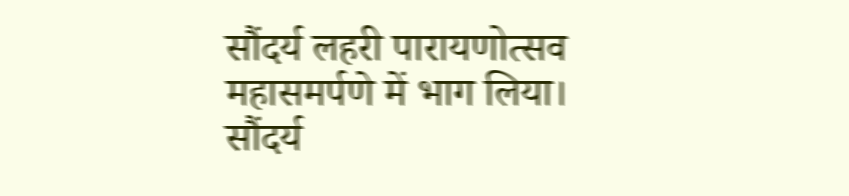सौंदर्य लहरी पारायणोत्‍सव महासमर्पणे में भाग लिया। सौंदर्य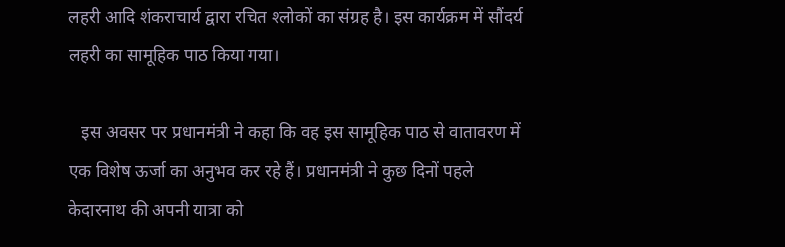लहरी आदि शंकराचार्य द्वारा रचित श्‍लोकों का संग्रह है। इस कार्यक्रम में सौंदर्य लहरी का सामूहिक पाठ किया गया।

   इस अवसर पर प्रधानमंत्री ने कहा कि वह इस सामूहिक पाठ से वातावरण में एक विशेष ऊर्जा का अनुभव कर रहे हैं। प्रधानमंत्री ने कुछ दिनों पहले केदारनाथ की अपनी यात्रा को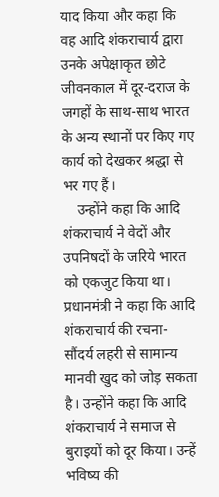याद किया और कहा कि वह आदि शंकराचार्य द्वारा उनके अपेक्षाकृत छोटे जीवनकाल में दूर-दराज के जगहों के साथ-साथ भारत के अन्‍य स्‍थानों पर किए गए कार्य को देखकर श्रद्धा से भर गए हैं।
    उन्‍होंने कहा कि आदि शंकराचार्य ने वेदों और उपनिषदों के जरिये भारत को एकजुट किया था। प्रधानमंत्री ने कहा कि आदि शंकराचार्य की रचना- सौंदर्य लहरी से सामान्‍य मानवी खुद को जोड़ सकता है। उन्‍होंने कहा कि आदि शंकराचार्य ने समाज से बुराइयों को दूर किया। उन्‍हें भविष्‍य की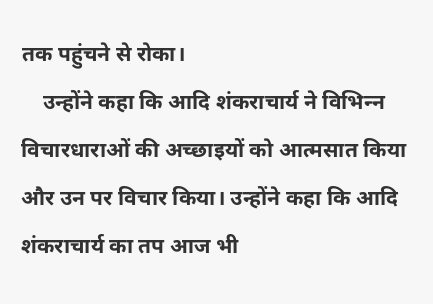तक पहुंचने से रोका।
    उन्‍होंने कहा कि आदि शंकराचार्य ने विभिन्‍न विचारधाराओं की अच्‍छाइयों को आत्‍मसात किया और उन पर विचार किया। उन्‍होंने कहा कि आदि शंकराचार्य का तप आज भी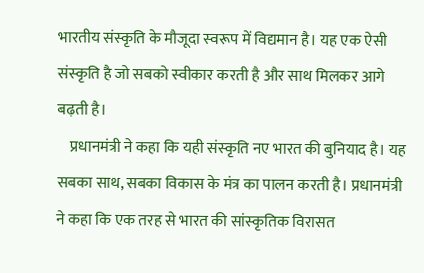भारतीय संस्‍कृति के मौजूदा स्‍वरूप में विद्यमान है। यह एक ऐसी संस्‍कृति है जो सबको स्‍वीकार करती है और साथ मिलकर आगे बढ़ती है।
    प्रधानमंत्री ने कहा कि यही संस्‍कृति नए भारत की बुनियाद है। यह सबका साथ, सबका विकास के मंत्र का पालन करती है। प्रधानमंत्री ने कहा कि एक तरह से भारत की सांस्‍कृतिक विरासत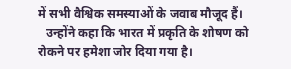में सभी वैश्विक समस्‍याओं के जवाब मौजूद हैं।
   उन्‍होंने कहा कि भारत में प्रकृति के शोषण को रोकने पर हमेशा जोर दिया गया है।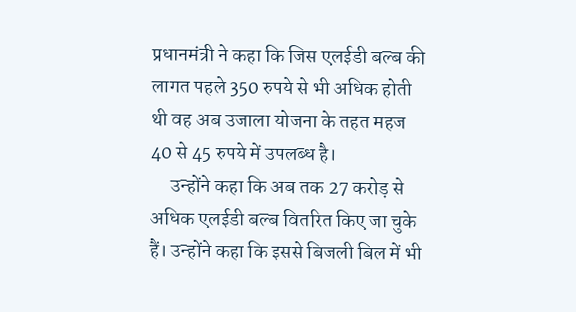प्रधानमंत्री ने कहा कि जिस एलईडी बल्‍ब की लागत पहले 350 रुपये से भी अधिक होती थी वह अब उजाला योजना के तहत महज 40 से 45 रुपये में उपलब्‍ध है।
     उन्‍होंने कहा कि अब तक 27 करोड़ से अधिक एलईडी बल्‍ब वितरित किए जा चुके हैं। उन्‍होंने कहा कि इससे बिजली बिल में भी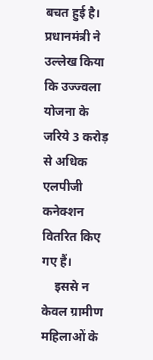बचत हुई है। प्रधानमंत्री ने उल्‍लेख किया कि उज्‍ज्‍वला योजना के जरिये 3 करोड़ से अधिक एलपीजी कनेक्‍शन वितरित किए गए हैं।
    इससे न केवल ग्रामीण महिलाओं के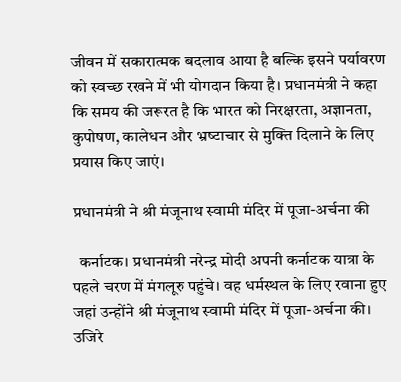जीवन में सकारात्‍मक बदलाव आया है बल्कि इसने पर्यावरण को स्‍वच्‍छ रखने में भी योगदान किया है। प्रधानमंत्री ने कहा कि समय की जरूरत है कि भारत को निरक्षरता, अज्ञानता, कुपोषण, कालेधन और भ्रष्‍टाचार से मुक्ति दिलाने के लिए प्रयास किए जाएं।

प्रधानमंत्री ने श्री मंजूनाथ स्‍वामी मंदिर में पूजा-अर्चना की

  कर्नाटक। प्रधानमंत्री नरेन्‍द्र मोदी अपनी कर्नाटक यात्रा के पहले चरण में मंगलूरु पहुंचे। वह धर्मस्‍थल के लिए रवाना हुए जहां उन्‍होंने श्री मंजूनाथ स्‍वामी मंदिर में पूजा-अर्चना की। उजिरे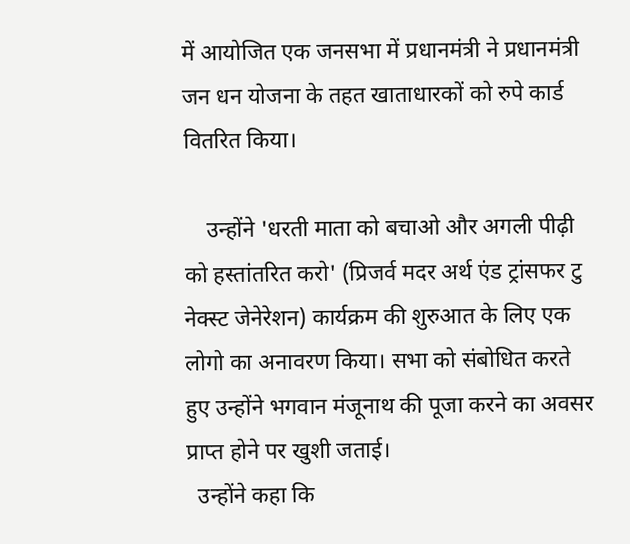में आयोजित एक जनसभा में प्रधानमंत्री ने प्रधानमंत्री जन धन योजना के तहत खाताधारकों को रुपे कार्ड वितरित किया।

    उन्‍होंने 'धरती माता को बचाओ और अगली पीढ़ी को हस्‍तांतरित करो' (प्रिजर्व मदर अर्थ एंड ट्रांसफर टु नेक्‍स्‍ट जेनेरेशन) कार्यक्रम की शुरुआत के लिए एक लोगो का अनावरण किया। सभा को संबोधित करते हुए उन्‍होंने भगवान मंजूनाथ की पूजा करने का अवसर प्राप्‍त होने पर खुशी जताई।
  उन्होंने कहा कि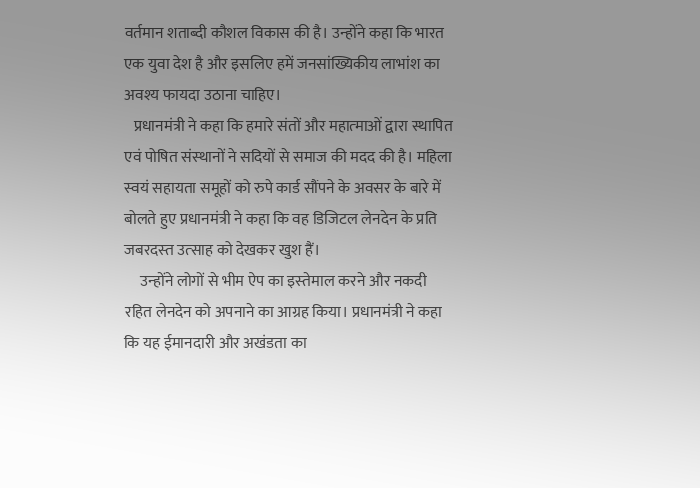वर्तमान शताब्‍दी कौशल विकास की है। उन्‍होंने कहा कि भारत एक युवा देश है और इसलिए हमें जनसांख्यिकीय लाभांश का अवश्‍य फायदा उठाना चाहिए।
   प्रधानमंत्री ने कहा कि हमारे संतों और महात्‍माओं द्वारा स्‍थापित एवं पोषित संस्‍थानों ने सदियों से समाज की मदद की है। महिला स्‍वयं सहायता समूहों को रुपे कार्ड सौंपने के अवसर के बारे में बोलते हुए प्रधानमंत्री ने कहा कि वह डिजिटल लेनदेन के प्रति जबरदस्‍त उत्‍साह को देखकर खुश हैं।
     उन्‍होंने लोगों से भीम ऐप का इस्‍तेमाल करने और नकदी रहित लेनदेन को अपनाने का आग्रह किया। प्रधानमंत्री ने कहा कि यह ईमानदारी और अखंडता का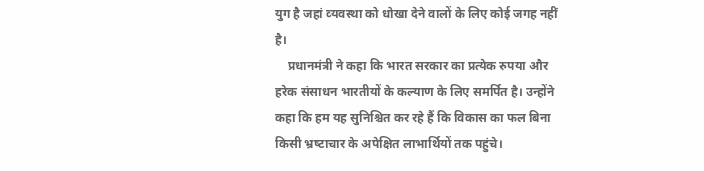युग है जहां व्‍यवस्‍था को धोखा देने वालों के लिए कोई जगह नहीं है।
    प्रधानमंत्री ने कहा कि भारत सरकार का प्रत्‍येक रुपया और हरेक संसाधन भारतीयों के कल्‍याण के लिए समर्पित है। उन्‍होंने कहा कि हम यह सुनिश्चित कर रहे हैं कि विकास का फल बिना किसी भ्रष्‍टाचार के अपेक्षित लाभार्थियों तक पहुंचे।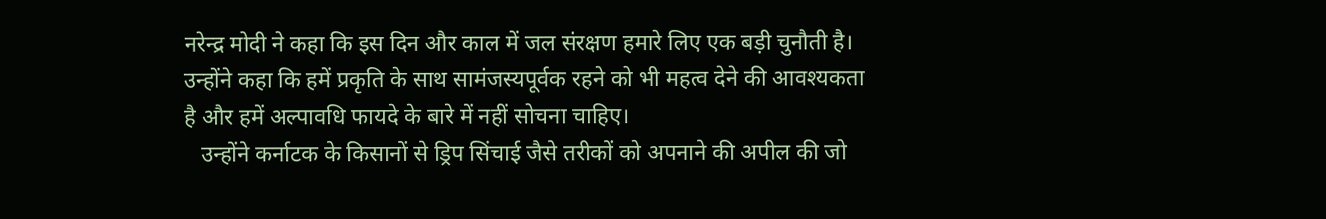नरेन्‍द्र मोदी ने कहा कि इस दिन और काल में जल संरक्षण हमारे लिए एक बड़ी चुनौती है। उन्‍होंने कहा कि हमें प्रकृति के साथ सामंजस्‍यपूर्वक रहने को भी महत्‍व देने की आवश्‍यकता है और हमें अल्‍पावधि फायदे के बारे में नहीं सोचना चाहिए।
   उन्‍होंने कर्नाटक के किसानों से ड्रिप सिंचाई जैसे तरीकों को अपनाने की अपील की जो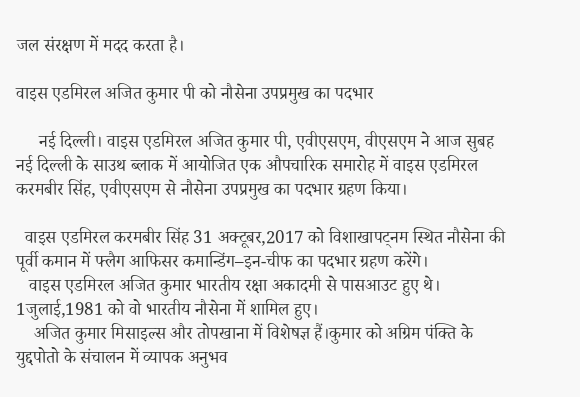जल संरक्षण में मदद करता है।

वाइस एडमिरल अजित कुमार पी को नौसेना उपप्रमुख का पदभार

     नई दिल्ली। वाइस एडमिरल अजित कुमार पी, एवीएसएम, वीएसएम ने आज सुबह नई दिल्ली के साउथ ब्लाक में आयोजित एक औपचारिक समारोह में वाइस एडमिरल करमबीर सिंह, एवीएसएम से नौसेना उपप्रमुख का पदभार ग्रहण किया।

  वाइस एडमिरल करमबीर सिंह 31 अक्टूबर,2017 को विशाखापट्नम स्थित नौसेना की पूर्वी कमान में फ्लैग आफिसर कमान्डिंग–इन-चीफ का पदभार ग्रहण करेंगे।
   वाइस एडमिरल अजित कुमार भारतीय रक्षा अकादमी से पासआउट हुए थे। 1जुलाई,1981 को वो भारतीय नौसेना में शामिल हुए।
    अजित कुमार मिसाइल्स और तोपखाना में विशेषज्ञ हैं।कुमार को अग्रिम पंक्ति के युद्दपोतो के संचालन में व्यापक अनुभव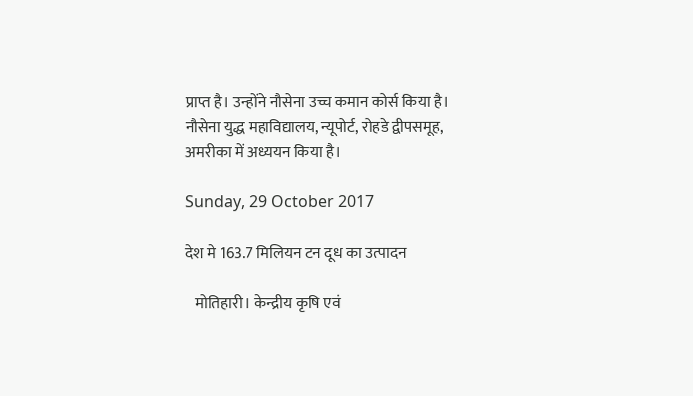प्राप्त है। उन्होंने नौसेना उच्च कमान कोर्स किया है। नौसेना युद्ध महाविद्यालय, न्यूपोर्ट, रोहडे द्वीपसमूह, अमरीका में अध्ययन किया है।

Sunday, 29 October 2017

देश मे 163.7 मिलियन टन दूध का उत्पादन

   मोतिहारी। केन्द्रीय कृषि एवं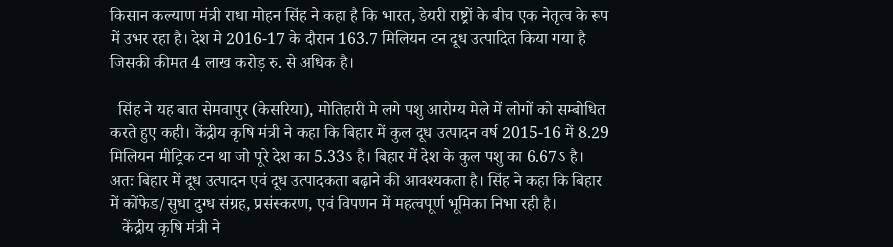किसान कल्याण मंत्री राधा मोहन सिंह ने कहा है कि भारत, डेयरी राष्ट्रों के बीच एक नेतृत्व के रूप में उभर रहा है। देश मे 2016-17 के दौरान 163.7 मिलियन टन दूध उत्पादित किया गया है जिसकी कीमत 4 लाख करोड़ रु. से अधिक है।

  सिंह ने यह बात सेमवापुर (केसरिया), मोतिहारी मे लगे पशु आरोग्य मेले में लोगों को सम्बोधित करते हुए कही। केंद्रीय कृषि मंत्री ने कहा कि बिहार में कुल दूध उत्पादन वर्ष 2015-16 में 8.29 मिलियन मीट्रिक टन था जो पूरे देश का 5.33ऽ है। बिहार में देश के कुल पशु का 6.67ऽ है। अतः बिहार में दूध उत्पादन एवं दूध उत्पादकता बढ़ाने की आवश्यकता है। सिंह ने कहा कि बिहार में कोंफेड/सुधा दुग्ध संग्रह, प्रसंस्करण, एवं विपणन में महत्वपूर्ण भूमिका निभा रही है।
   केंद्रीय कृषि मंत्री ने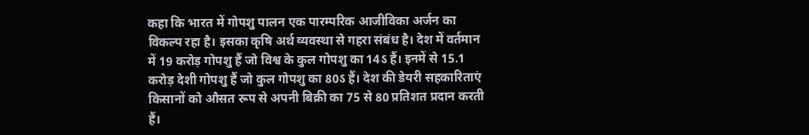कहा कि भारत में गोपशु पालन एक पारम्परिक आजीविका अर्जन का विकल्प रहा है। इसका कृषि अर्थ व्यवस्था से गहरा संबंध है। देश में वर्तमान में 19 करोड़ गोपशु हैं जो विश्व के कुल गोपशु का 14ऽ हैं। इनमें से 15.1 करोड़ देशी गोपशु हैं जो कुल गोपशु का 80ऽ हैं। देश की डेयरी सहकारिताएं किसानों को औसत रूप से अपनी बिक्री का 75 से 80 प्रतिशत प्रदान करती हैं।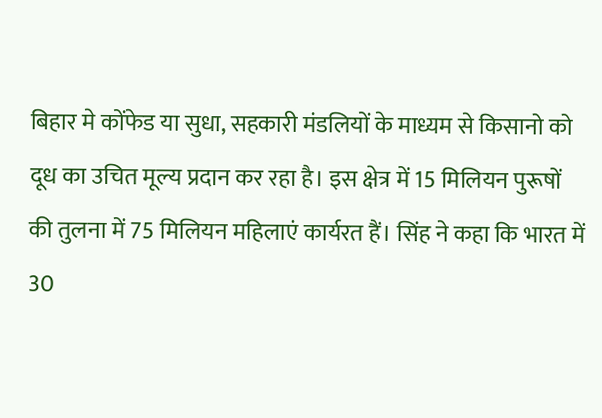बिहार मे कोंफेड या सुधा, सहकारी मंडलियों के माध्यम से किसानो को दूध का उचित मूल्य प्रदान कर रहा है। इस क्षेत्र में 15 मिलियन पुरूषों की तुलना में 75 मिलियन महिलाएं कार्यरत हैं। सिंह ने कहा कि भारत में 30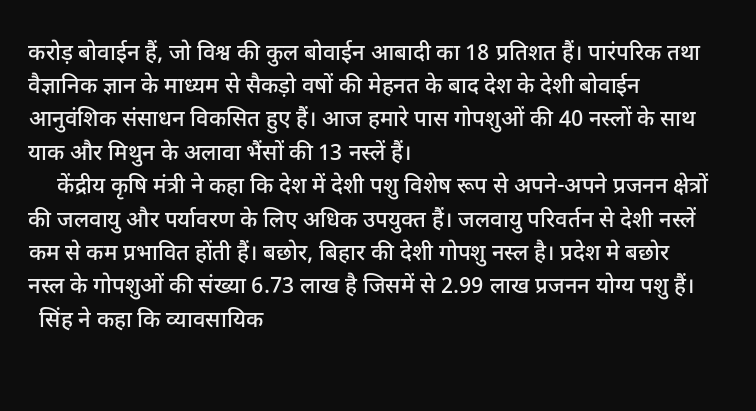करोड़ बोवाईन हैं, जो विश्व की कुल बोवाईन आबादी का 18 प्रतिशत हैं। पारंपरिक तथा वैज्ञानिक ज्ञान के माध्यम से सैकड़ो वषों की मेहनत के बाद देश के देशी बोवाईन आनुवंशिक संसाधन विकसित हुए हैं। आज हमारे पास गोपशुओं की 40 नस्लों के साथ याक और मिथुन के अलावा भैंसों की 13 नस्लें हैं।
     केंद्रीय कृषि मंत्री ने कहा कि देश में देशी पशु विशेष रूप से अपने-अपने प्रजनन क्षेत्रों की जलवायु और पर्यावरण के लिए अधिक उपयुक्त हैं। जलवायु परिवर्तन से देशी नस्लें कम से कम प्रभावित होंती हैं। बछोर, बिहार की देशी गोपशु नस्ल है। प्रदेश मे बछोर नस्ल के गोपशुओं की संख्या 6.73 लाख है जिसमें से 2.99 लाख प्रजनन योग्य पशु हैं।
  सिंह ने कहा कि व्यावसायिक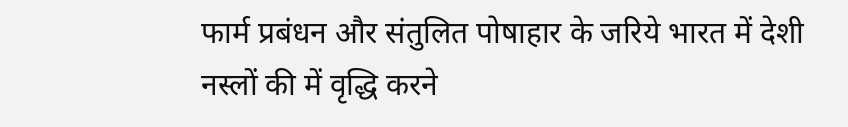फार्म प्रबंधन और संतुलित पोषाहार के जरिये भारत में देशी नस्लों की में वृद्धि करने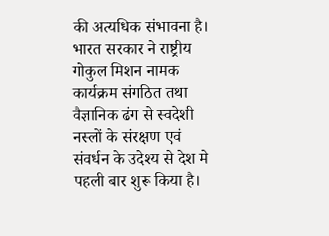की अत्यधिक संभावना है। भारत सरकार ने राष्ट्रीय गोकुल मिशन नामक कार्यक्रम संगठित तथा वैज्ञानिक ढंग से स्वदेशी नस्लों के संरक्षण एवं संवर्धन के उदेश्य से देश मे पहली बार शुरू किया है।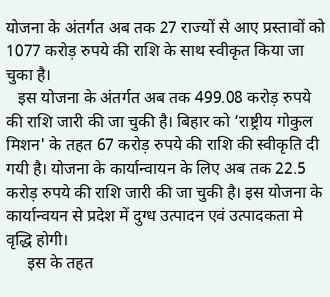योजना के अंतर्गत अब तक 27 राज्यों से आए प्रस्तावों को 1077 करोड़ रुपये की राशि के साथ स्वीकृत किया जा चुका है।
   इस योजना के अंतर्गत अब तक 499.08 करोड़ रुपये की राशि जारी की जा चुकी है। बिहार को ‘राष्ट्रीय गोकुल मिशन' के तहत 67 करोड़ रुपये की राशि की स्वीकृति दी गयी है। योजना के कार्यान्वायन के लिए अब तक 22.5 करोड़ रुपये की राशि जारी की जा चुकी है। इस योजना के कार्यान्वयन से प्रदेश में दुग्ध उत्पादन एवं उत्पादकता मे वृद्धि होगी।
     इस के तहत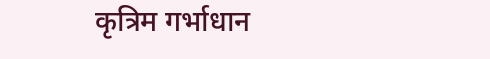कृत्रिम गर्भाधान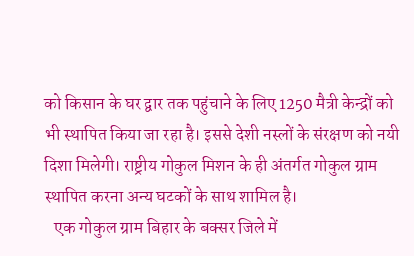को किसान के घर द्वार तक पहुंचाने के लिए 1250 मैत्री केन्द्रों को भी स्थापित किया जा रहा है। इससे देशी नस्लों के संरक्षण को नयी दिशा मिलेगी। राष्ट्रीय गोकुल मिशन के ही अंतर्गत गोकुल ग्राम स्थापित करना अन्य घटकों के साथ शामिल है।
   एक गोकुल ग्राम बिहार के बक्सर जिले में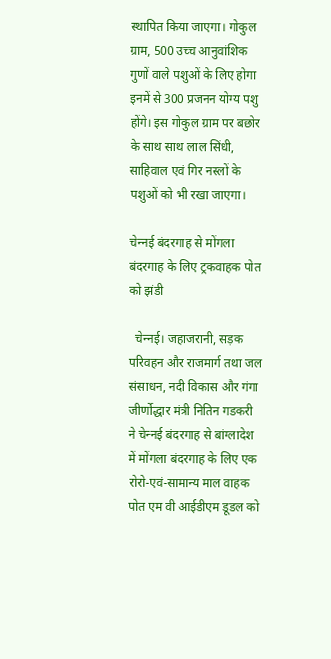स्थापित किया जाएगा। गोकुल ग्राम, 500 उच्च आनुवांशिक गुणों वाले पशुओं के लिए होगा इनमें से 300 प्रजनन योग्य पशु होंगे। इस गोकुल ग्राम पर बछोर के साथ साथ लाल सिंधी, साहिवाल एवं गिर नस्लों के पशुओं को भी रखा जाएगा।

चेन्‍नई बंदरगाह से मोंगला बंदरगाह के लिए ट्रकवाहक पोत को झंडी

  चेन्‍नई। जहाजरानी, सड़क परिवहन और राजमार्ग तथा जल संसाधन, नदी विकास और गंगा जीर्णोद्धार मंत्री नितिन गडकरी ने चेन्‍नई बंदरगाह से बांग्‍लादेश में मोंगला बंदरगाह के लिए एक रोरो-एवं-सामान्‍य माल वाहक पोत एम वी आईडीएम डूडल को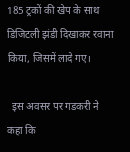185 ट्रकों की खेप के साथ डिजिटली झंडी दिखाकर रवाना किया, जिसमें लादे गए।

  इस अवसर पर गडकरी ने कहा कि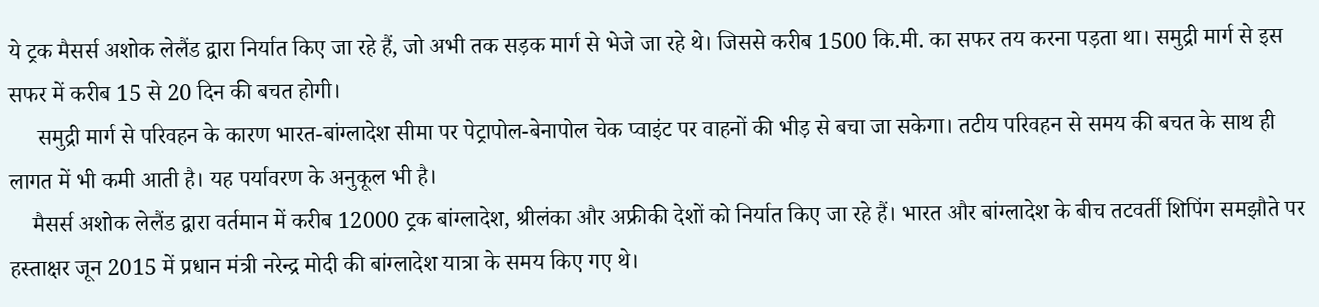ये ट्रक मैसर्स अशोक लेलैंड द्वारा निर्यात किए जा रहे हैं, जो अभी तक सड़क मार्ग से भेजे जा रहे थे। जिससे करीब 1500 कि.मी. का सफर तय करना पड़ता था। समुद्री मार्ग से इस सफर में करीब 15 से 20 दिन की बचत होगी।
     समुद्री मार्ग से परिवहन के कारण भारत-बांग्‍लादेश सीमा पर पेट्रापोल-बेनापोल चेक प्‍वाइंट पर वाहनों की भीड़ से बचा जा सकेगा। तटीय परिवहन से समय की बचत के साथ ही लागत में भी कमी आती है। यह पर्यावरण के अनुकूल भी है।
    मैसर्स अशोक लेलैंड द्वारा वर्तमान में करीब 12000 ट्रक बांग्‍लादेश, श्रीलंका और अफ्रीकी देशों को निर्यात किए जा रहे हैं। भारत और बांग्‍लादेश के बीच तटवर्ती शिपिंग समझौते पर हस्‍ताक्षर जून 2015 में प्रधान मंत्री नरेन्‍द्र मोदी की बांग्‍लादेश यात्रा के समय किए गए थे।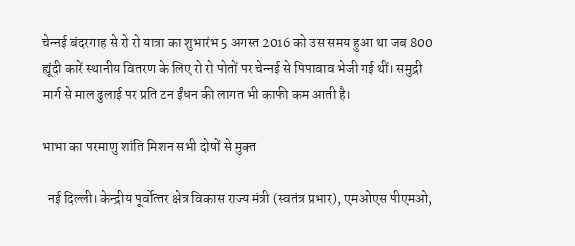चेन्‍नई बंदरगाह से रो रो यात्रा का शुभारंभ 5 अगस्‍त 2016 को उस समय हुआ था जब 800 ह्यूंदी कारें स्‍थानीय वितरण के लिए रो रो पोतों पर चेन्‍नई से पिपावाव भेजी गई थीं। समुद्री मार्ग से माल ढुलाई पर प्रति टन ईंधन की लागत भी काफी कम आती है।

भाभा का परमाणु शांति मिशन सभी दोषों से मुक्‍त

  नई दिल्‍ली। केन्‍द्रीय पूर्वोत्‍तर क्षेत्र विकास राज्‍य मंत्री (स्‍वतंत्र प्रभार), एमओएस पीएमओ,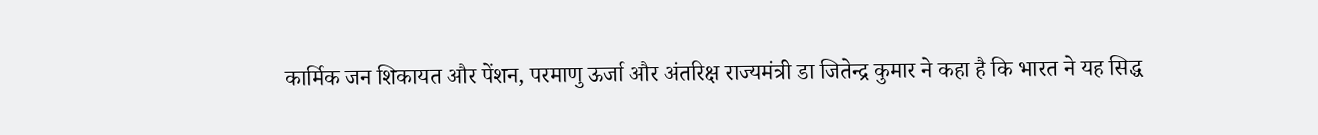कार्मिक जन शिकायत और पेंशन, परमाणु ऊर्जा और अंतरिक्ष राज्‍यमंत्री डा जितेन्‍द्र कुमार ने कहा है कि भारत ने यह सिद्ध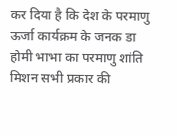कर दिया है कि देश के परमाणु ऊर्जा कार्यक्रम के जनक डा होमी भाभा का परमाणु शांति मिशन सभी प्रकार की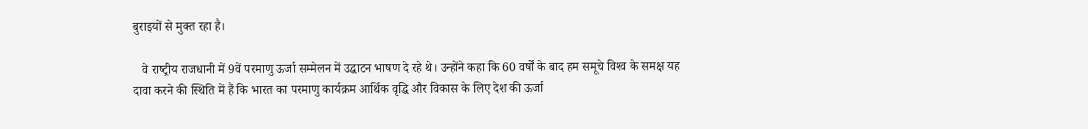बुराइयों से मुक्‍त रहा है।

   वे राष्‍ट्रीय राजधानी में 9वें परमाणु ऊर्जा सम्मेलन में उद्घाटन भाषण दे रहे थे। उन्‍होंने कहा कि 60 वर्षों के बाद हम समूचे विश्‍व के समक्ष यह दावा करने की स्थिति में हैं कि भारत का परमाणु कार्यक्रम आर्थिक वृद्धि और विकास के लिए देश की ऊर्जा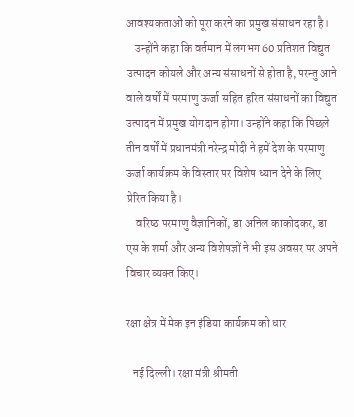आवश्‍यकताओं को पूरा करने का प्रमुख संसाधन रहा है।
    उन्होंने कहा कि वर्तमान में लगभग 60 प्रतिशत विद्युत उत्‍पादन कोयले और अन्‍य संसाधनों से होता है, परन्‍तु आने वाले वर्षों में परमाणु ऊर्जा सहित हरित संसाधनों का विद्युत उत्‍पादन में प्रमुख योगदान होगा। उन्‍होंने कहा कि पिछले तीन वर्षों में प्रधानमंत्री नरेन्द्र मोदी ने हमें देश के परमाणु ऊर्जा कार्यक्रम के विस्‍तार पर विशेष ध्‍यान देने के लिए प्रेरित किया है।
    वरिष्‍ठ परमाणु वैज्ञानिकों, डा अनिल काकोदकर, डा एस के शर्मा और अन्‍य विशेषज्ञों ने भी इस अवसर पर अपने विचार व्‍यक्‍त किए।

रक्षा क्षेत्र में मेक इन इंडिया कार्यक्रम को धार

   नई दिल्‍ली। रक्षा मंत्री श्रीमती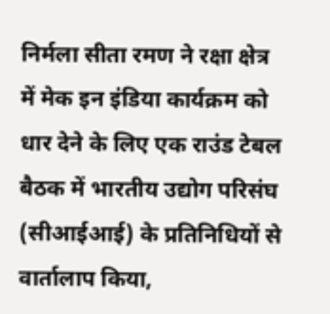निर्मला सीता रमण ने रक्षा क्षेत्र में मेक इन इंडिया कार्यक्रम को धार देने के लिए एक राउंड टेबल बैठक में भारतीय उद्योग परिसंघ (सीआईआई) के प्रतिनिधियों से वार्तालाप किया,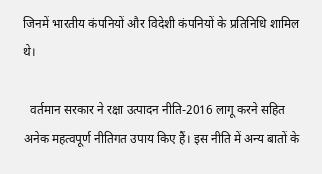जिनमें भारतीय कंपनियों और विदेशी कंपनियों के प्रतिनिधि शामिल थे।

  वर्तमान सरकार ने रक्षा उत्‍पादन नीति-2016 लागू करने सहित अनेक महत्‍वपूर्ण नीतिगत उपाय किए हैं। इस नीति में अन्‍य बातों के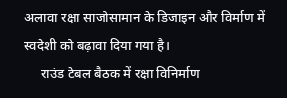अलावा रक्षा साजोसामान के डिजाइन और विर्माण में स्‍वदेशी को बढ़ावा दिया गया है।
     राउंड टेबल बैठक में रक्षा विनिर्माण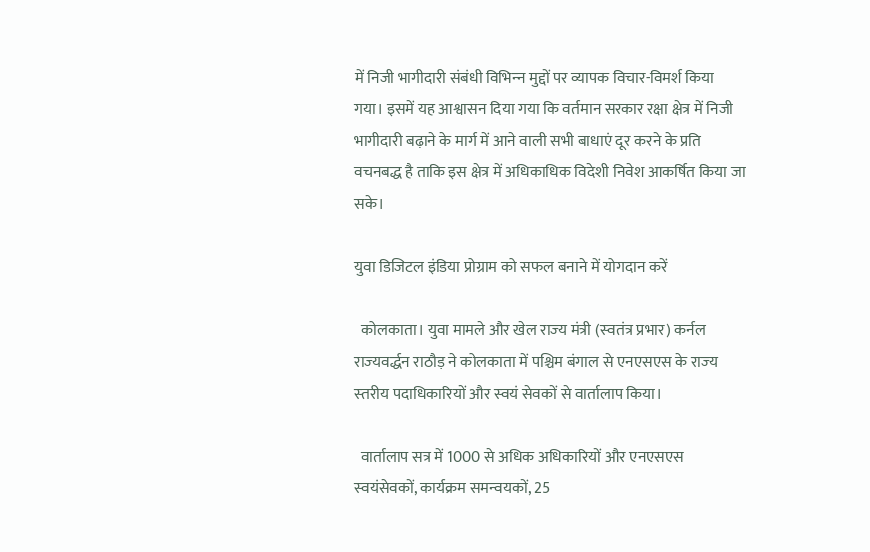में निजी भागीदारी संबंधी विभिन्‍न मुद्दों पर व्यापक विचार-विमर्श किया गया। इसमें यह आश्वासन दिया गया कि वर्तमान सरकार रक्षा क्षेत्र में निजी भागीदारी बढ़ाने के मार्ग में आने वाली सभी बाधाएं दूर करने के प्रति वचनबद्ध है ताकि इस क्षेत्र में अधिकाधिक विदेशी निवेश आकर्षित किया जा सके।

युवा डिजिटल इंडिया प्रोग्राम को सफल बनाने में योगदान करें

  कोलकाता। युवा मामले और खेल राज्‍य मंत्री (स्‍वतंत्र प्रभार) कर्नल राज्‍यवर्द्धन राठौड़ ने कोलकाता में पश्चिम बंगाल से एनएसएस के राज्‍य स्‍तरीय पदाधिकारियों और स्‍वयं सेवकों से वार्तालाप किया।

  वार्तालाप सत्र में 1000 से अधिक अधिकारियों और एनएसएस स्‍वयंसेवकों, कार्यक्रम समन्‍वयकों, 25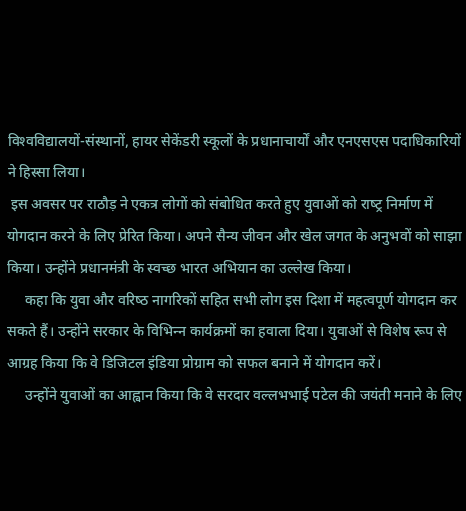विश्‍वविद्यालयों-संस्‍थानों, हायर सेकेंडरी स्‍कूलों के प्रधानाचार्यों और एनएसएस पदाधिकारियों ने हिस्‍सा लिया।
 इस अवसर पर राठौड़ ने एकत्र लोगों को संबोधित करते हुए युवाओं को राष्‍ट्र निर्माण में योगदान करने के लिए प्रेरित किया। अपने सैन्‍य जीवन और खेल जगत के अनुभवों को साझा किया। उन्‍होंने प्रधानमंत्री के स्‍वच्‍छ भारत अभियान का उल्‍लेख किया।
     कहा कि युवा और वरिष्‍ठ नागरिकों सहित सभी लोग इस दिशा में महत्‍वपूर्ण योगदान कर सकते हैं। उन्‍होंने सरकार के विभिन्‍न कार्यक्रमों का हवाला दिया। युवाओं से विशेष रूप से आग्रह किया कि वे डिजिटल इंडिया प्रोग्राम को सफल बनाने में योगदान करें।
     उन्‍होंने युवाओं का आह्वान किया कि वे सरदार वल्‍लभभाई पटेल की जयंती मनाने के लिए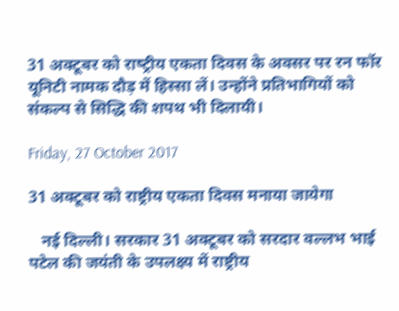31 अक्‍टूबर को राष्‍ट्रीय एकता दिवस के अवसर पर रन फॉर यूनिटी नामक दौड़ में हिस्‍सा लें। उन्‍होंने प्रतिभागियों को संकल्‍प से सिद्धि की शपथ भी दिलायी।

Friday, 27 October 2017

31 अक्‍टूबर को राष्ट्रीय एकता दिवस मनाया जायेगा

   नई दिल्ली। सरकार 31 अक्‍टूबर को सरदार वल्‍लभ भाई पटेल की जयंती के उपलक्ष्‍य में राष्ट्रीय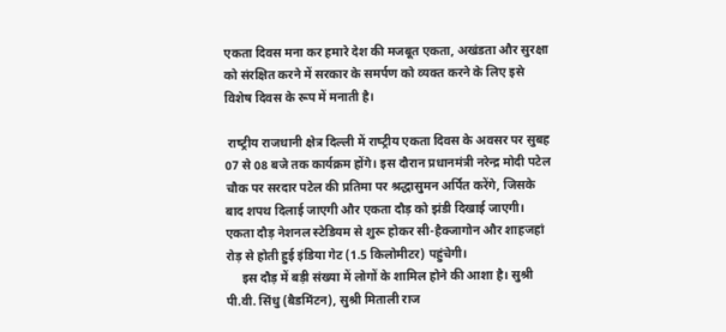एकता दिवस मना कर हमारे देश की मजबूत एकता, अखंडता और सुरक्षा को संरक्षित करने में सरकार के समर्पण को व्‍यक्‍त करने के लिए इसे विशेष दिवस के रूप में मनाती है।

 राष्‍ट्रीय राजधानी क्षेत्र दिल्‍ली में राष्‍ट्रीय एकता दिवस के अवसर पर सुबह 07 से 08 बजे तक कार्यक्रम होंगे। इस दौरान प्रधानमंत्री नरेन्‍द्र मोदी पटेल चौक पर सरदार पटेल की प्रतिमा पर श्रद्धासुमन अर्पित करेंगे, जिसके बाद शपथ दिलाई जाएगी और एकता दौड़ को झंडी दिखाई जाएगी। एकता दौड़ नेशनल स्‍टेडियम से शुरू होकर सी-हैक्‍जागोन और शाहजहां रोड़ से होती हुई इंडिया गेट (1.5 किलोमीटर) पहुंचेगी।
     इस दौड़ में बड़ी संख्‍या में लोगों के शामिल होने की आशा है। सुश्री पी.वी. सिंधु (बैडमिंटन), सुश्री मिताली राज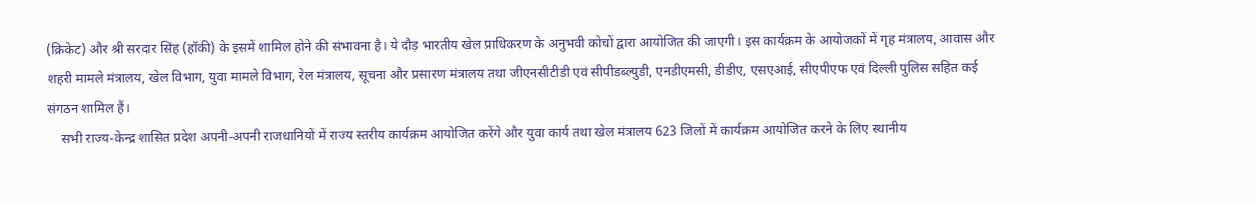(क्रिकेट) और श्री सरदार सिंह (हॉकी) के इसमें शामिल होने की संभावना है। ये दौड़ भारतीय खेल प्राधिकरण के अनुभवी कोचों द्वारा आयोजित की जाएगी। इस कार्यक्रम के आयोजकों में गृह मंत्रालय, आवास और शहरी मामले मंत्रालय, खेल विभाग, युवा मामले विभाग, रेल मंत्रालय, सूचना और प्रसारण मंत्रालय तथा जीएनसीटीडी एवं सीपीडब्‍ल्‍युडी, एनडीएमसी, डीडीए, एसएआई, सीएपीएफ एवं दिल्‍ली पुलिस सहित कई संगठन शामिल हैं।
    सभी राज्‍य-केन्‍द्र शासित प्रदेश अपनी-अपनी राजधानियों में राज्‍य स्‍तरीय कार्यक्रम आयोजित करेंगे और युवा कार्य तथा खेल मंत्रालय 623 जिलों में कार्यक्रम आयोजित करने के लिए स्‍थानीय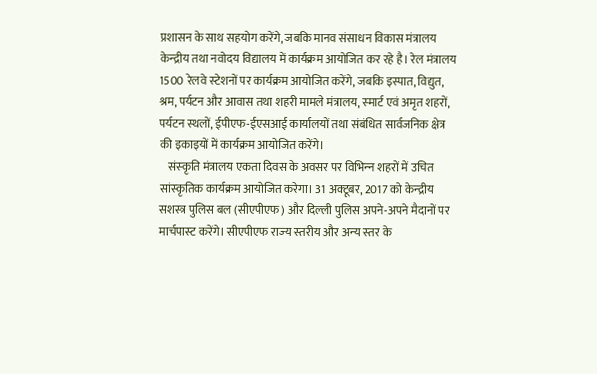प्रशासन के साथ सहयोग करेंगे, जबकि मानव संसाधन विकास मंत्रालय केन्‍द्रीय तथा नवोदय विद्यालय में कार्यक्रम आयोजित कर रहे है। रेल मंत्रालय 1500 रेलवे स्‍टेशनों पर कार्यक्रम आयोजित करेंगे, जबकि इस्‍पात, विद्युत, श्रम, पर्यटन और आवास तथा शहरी मामले मंत्रालय, स्‍मार्ट एवं अमृत शहरों, पर्यटन स्‍थलों, ईपीएफ-ईएसआई कार्यालयों तथा संबंधित सार्वजनिक क्षेत्र की इकाइयों में कार्यक्रम आयोजित करेंगे।
    संस्‍कृति मंत्रालय एकता दिवस के अवसर पर विभिन्‍न शहरों में उचित सांस्‍कृतिक कार्यक्रम आयोजित करेगा। 31 अक्‍टूबर, 2017 को केन्‍द्रीय सशस्‍त्र पुलिस बल (सीएपीएफ) और दिल्‍ली पुलिस अपने-अपने मैदानों पर मार्चपास्‍ट करेंगे। सीएपीएफ राज्‍य स्‍तरीय और अन्‍य स्‍तर के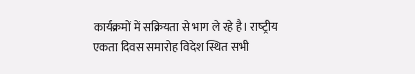कार्यक्रमों में सक्रियता से भाग ले रहे है। राष्‍ट्रीय एकता दिवस समारोह विदेश स्थित सभी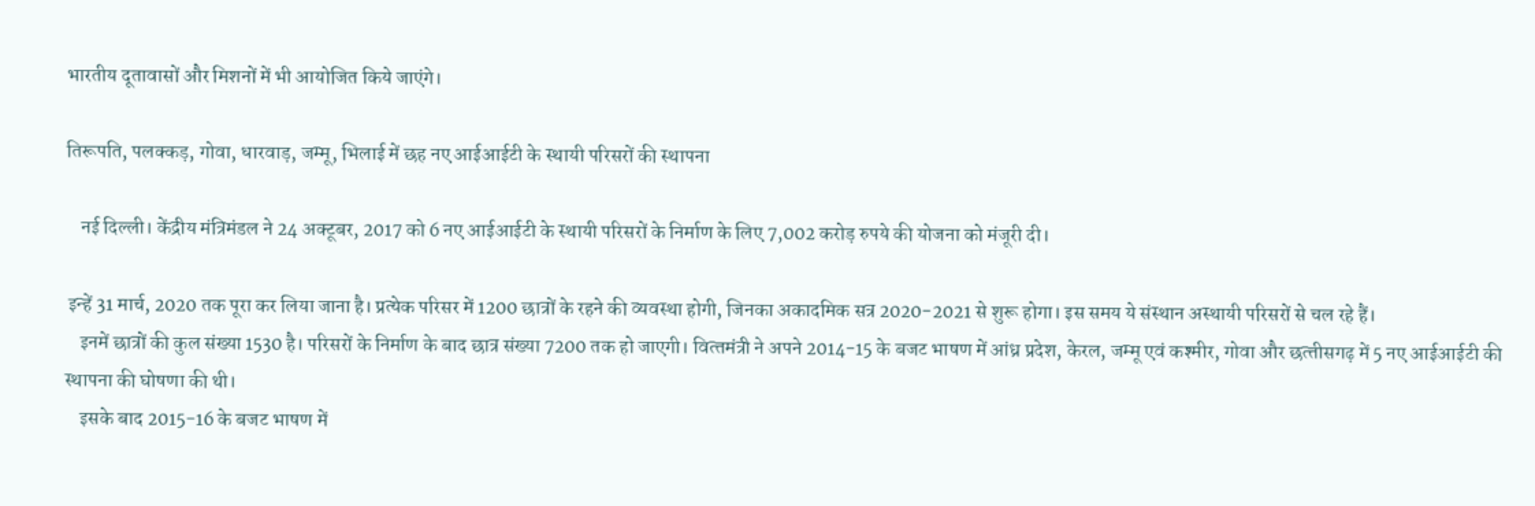भारतीय दूतावासों और मिशनों में भी आयोजित किये जाएंगे।

तिरूपति, पलक्‍कड़, गोवा, धारवाड़, जम्‍मू, भिलाई में छह नए आईआईटी के स्‍थायी परिसरों की स्‍थापना

    नई दिल्ली। केंद्रीय मंत्रिमंडल ने 24 अक्‍टूबर, 2017 को 6 नए आईआईटी के स्‍थायी परिसरों के निर्माण के लिए 7,002 करोड़ रुपये की योजना को मंजूरी दी।

 इन्‍हें 31 मार्च, 2020 तक पूरा कर लिया जाना है। प्रत्‍येक परिसर में 1200 छात्रों के रहने की व्‍यवस्‍था होगी, जिनका अकादमिक सत्र 2020-2021 से शुरू होगा। इस समय ये संस्‍थान अस्‍थायी परिसरों से चल रहे हैं।
    इनमें छात्रों की कुल संख्‍या 1530 है। परिसरों के निर्माण के बाद छात्र संख्‍या 7200 तक हो जाएगी। वित्‍तमंत्री ने अपने 2014-15 के बजट भाषण में आंध्र प्रदेश, केरल, जम्‍मू एवं कश्‍मीर, गोवा और छत्‍तीसगढ़ में 5 नए आईआईटी की स्‍थापना की घोषणा की थी।
    इसके बाद 2015-16 के बजट भाषण में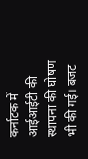कर्नाटक में आईआईटी की स्‍थापना की घोषण भी की गई। बजट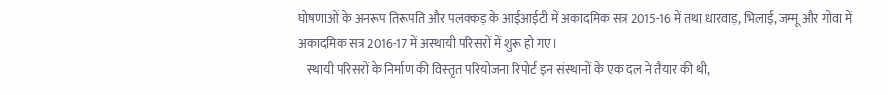घोषणाओं के अनरूप तिरूपति और पलक्‍कड़ के आईआईटी में अकादमिक सत्र 2015-16 में तथा धारवाड़, भिलाई, जम्‍मू और गोवा में अकादमिक सत्र 2016-17 में अस्‍थायी परिसरों में शुरू हो गए।
   स्‍थायी परिसरों के निर्माण की विस्‍तृत परियोजना रिपोर्ट इन संस्‍थानों के एक दल ने तैयार की थी,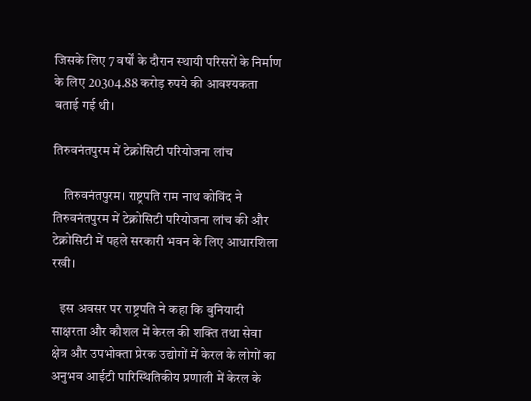जिसके लिए 7 वर्षों के दौरान स्‍थायी परिसरों के निर्माण के लिए 20304.88 करोड़ रुपये की आवश्‍यकता बताई गई थी।

तिरुवनंतपुरम में टेक्नोसिटी परियोजना लांच

    तिरुवनंतपुरम। राष्ट्रपति राम नाथ कोविंद ने तिरुवनंतपुरम में टेक्नोसिटी परियोजना लांच की और टेक्नोसिटी में पहले सरकारी भवन के लिए आधारशिला रखी।

   इस अवसर पर राष्ट्रपति ने कहा कि बुनियादी साक्षरता और कौशल में केरल की शक्ति तथा सेवा क्षेत्र और उपभोक्ता प्रेरक उद्योगों में केरल के लोगों का अनुभव आईटी पारिस्थितिकीय प्रणाली में केरल के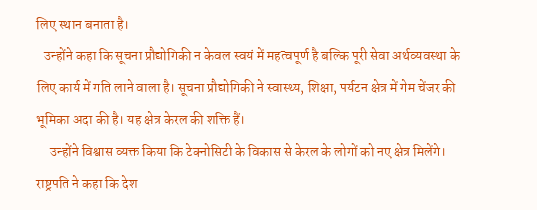लिए स्थान बनाता है।
   उन्होंने कहा कि सूचना प्रौद्योगिकी न केवल स्वयं में महत्वपूर्ण है बल्कि पूरी सेवा अर्थव्यवस्था के लिए कार्य में गति लाने वाला है। सूचना प्रौद्योगिकी ने स्वास्थ्य, शिक्षा, पर्यटन क्षेत्र में गेम चेंजर की भूमिका अदा की है। यह क्षेत्र केरल की शक्ति हैं।
     उन्होंने विश्वास व्यक्त किया कि टेक्नोसिटी के विकास से केरल के लोगों को नए क्षेत्र मिलेंगे। राष्ट्रपति ने कहा कि देश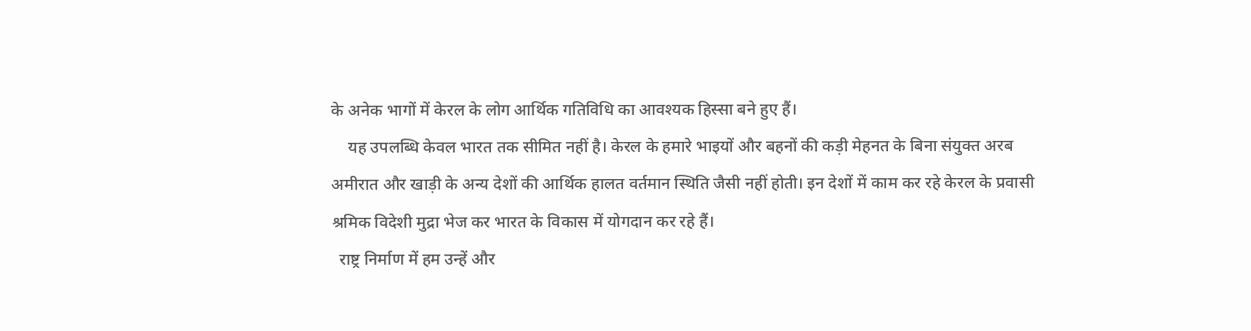के अनेक भागों में केरल के लोग आर्थिक गतिविधि का आवश्यक हिस्सा बने हुए हैं।
    यह उपलब्धि केवल भारत तक सीमित नहीं है। केरल के हमारे भाइयों और बहनों की कड़ी मेहनत के बिना संयुक्त अरब अमीरात और खाड़ी के अन्य देशों की आर्थिक हालत वर्तमान स्थिति जैसी नहीं होती। इन देशों में काम कर रहे केरल के प्रवासी श्रमिक विदेशी मुद्रा भेज कर भारत के विकास में योगदान कर रहे हैं।
  राष्ट्र निर्माण में हम उन्हें और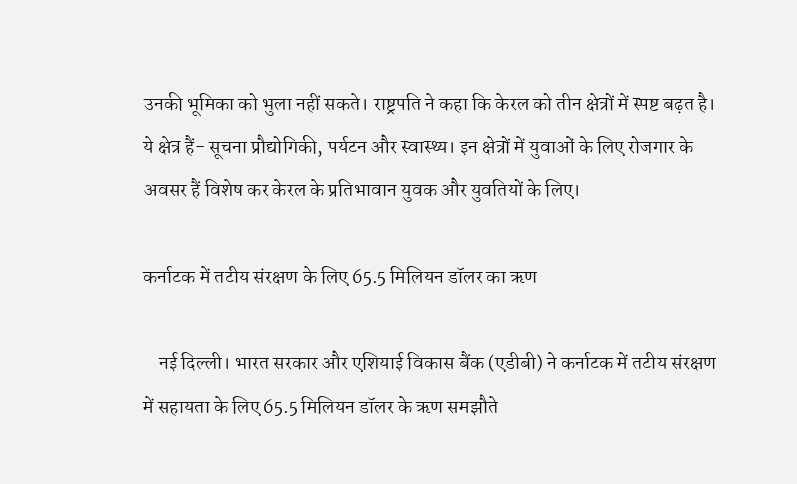उनकी भूमिका को भुला नहीं सकते। राष्ट्रपति ने कहा कि केरल को तीन क्षेत्रों में स्पष्ट बढ़त है। ये क्षेत्र हैं- सूचना प्रौद्योगिकी, पर्यटन और स्वास्थ्य। इन क्षेत्रों में युवाओं के लिए रोजगार के अवसर हैं विशेष कर केरल के प्रतिभावान युवक और युवतियों के लिए।

कर्नाटक में तटीय संरक्षण के लिए 65.5 मिलियन डॉलर का ऋण

    नई दिल्ली। भारत सरकार और एशियाई विकास बैंक (एडीबी) ने कर्नाटक में तटीय संरक्षण में सहायता के लिए 65.5 मिलियन डॉलर के ऋण समझौते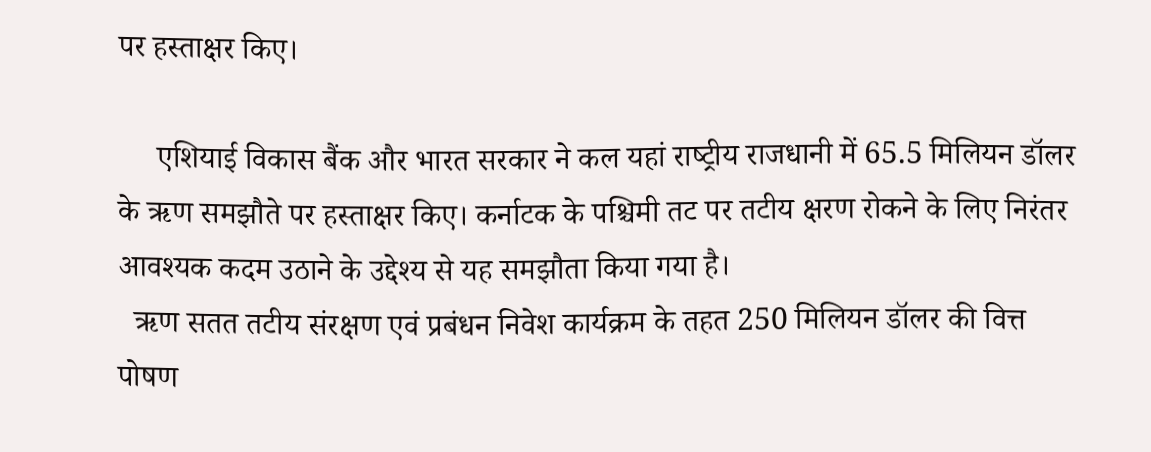पर हस्‍ताक्षर किए।

     एशियाई विकास बैंक और भारत सरकार ने कल यहां राष्‍ट्रीय राजधानी में 65.5 मिलियन डॉलर के ऋण समझौते पर हस्‍ताक्षर किए। कर्नाटक के पश्चिमी तट पर तटीय क्षरण रोकने के लिए निरंतर आवश्‍यक कदम उठाने के उद्देश्‍य से यह समझौता किया गया है।
  ऋण सतत तटीय संरक्षण एवं प्रबंधन निवेश कार्यक्रम के तहत 250 मिलियन डॉलर की वित्त पोषण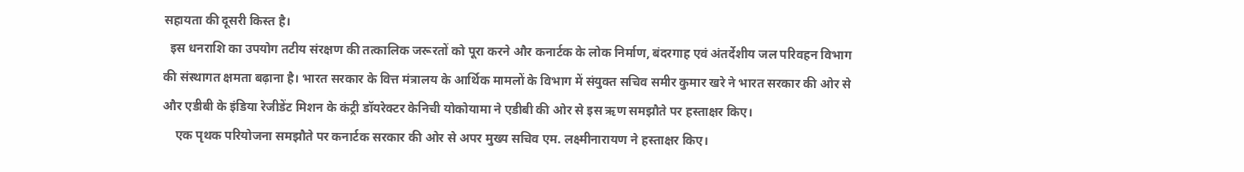सहायता की दूसरी किस्‍त है।
  इस धनराशि का उपयोग तटीय संरक्षण की तत्‍कालिक जरूरतों को पूरा करने और कनार्टक के लोक निर्माण, बंदरगाह एवं अंतर्देशीय जल परिवहन विभाग की संस्‍थागत क्षमता बढ़ाना है। भारत सरकार के वित्त मंत्रालय के आर्थिक मामलों के विभाग में संयुक्‍त सचिव समीर कुमार खरे ने भारत सरकार की ओर से और एडीबी के इंडिया रेजीडेंट मिशन के कंट्री डॉयरेक्‍टर केनिची योकोयामा ने एडीबी की ओर से इस ऋण समझौते पर हस्‍ताक्षर किए।
    एक पृथक परियोजना समझौते पर कनार्टक सरकार की ओर से अपर मुख्‍य सचिव एम. लक्ष्‍मीनारायण ने हस्‍ताक्षर किए।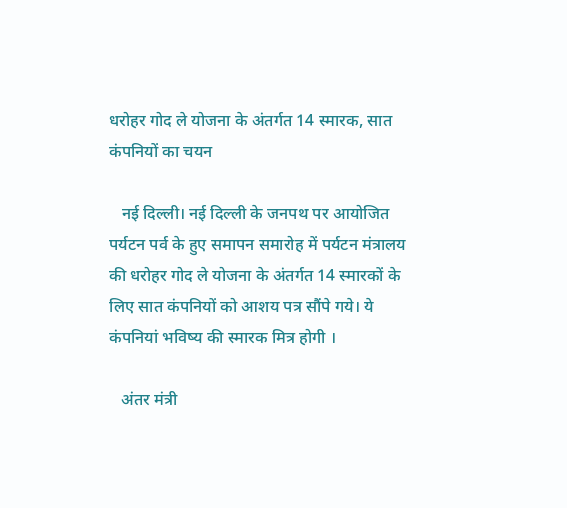धरोहर गोद ले योजना के अंतर्गत 14 स्‍मारक, सात कंपनियों का चयन

   नई दिल्ली। नई दिल्‍ली के जनपथ पर आयोजित पर्यटन पर्व के हुए समापन समारोह में पर्यटन मंत्रालय की धरोहर गोद ले योजना के अंतर्गत 14 स्‍मारकों के लिए सात कंपनियों को आशय पत्र सौंपे गये। ये कंपनियां भविष्‍य की स्‍मारक मित्र होगी ।

   अंतर मंत्री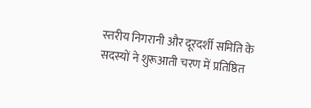स्‍तरीय निगरानी और दूरदर्शी समिति के सदस्‍यों ने शुरूआती चरण में प्रतिष्ठित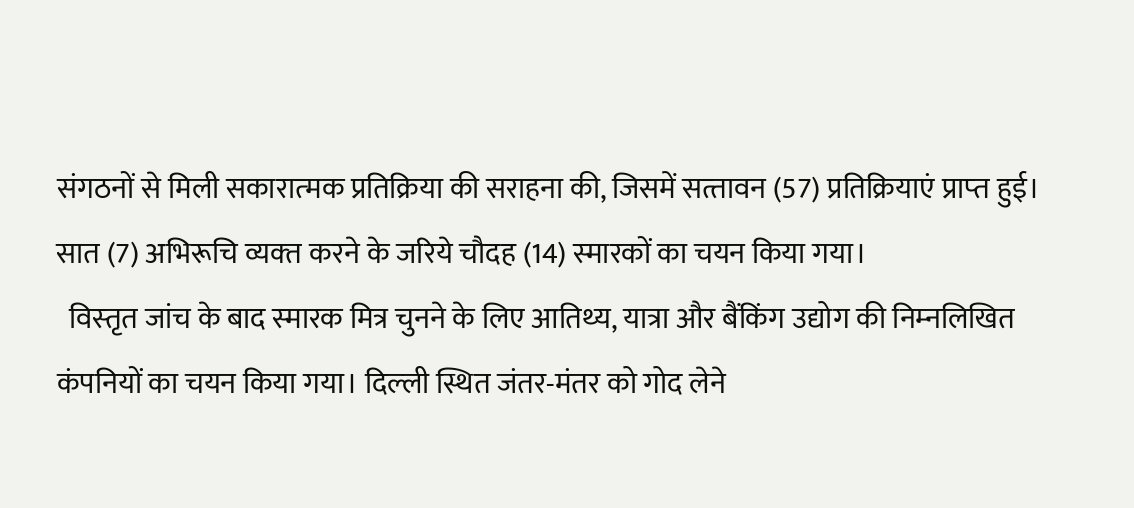संगठनों से मिली सकारात्‍मक प्रतिक्रिया की सराहना की, जिसमें सत्‍तावन (57) प्रतिक्रियाएं प्राप्‍त हुई। सात (7) अभिरूचि व्‍यक्‍त करने के जरिये चौदह (14) स्‍मारकों का चयन किया गया।
  विस्‍तृत जांच के बाद स्‍मारक मित्र चुनने के लिए आतिथ्‍य, यात्रा और बैंकिंग उद्योग की निम्‍नलिखित कंपनियों का चयन किया गया। दिल्‍ली स्थित जंतर-मंतर को गोद लेने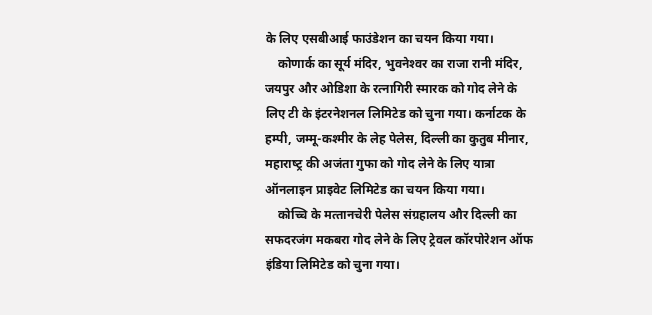के लिए एसबीआई फाउंडेशन का चयन किया गया।
    कोणार्क का सूर्य मंदिर, भुवनेश्‍वर का राजा रानी मंदिर, जयपुर और ओडिशा के रत्‍नागिरी स्‍मारक को गोद लेने के लिए टी के इंटरनेशनल लिमिटेड को चुना गया। कर्नाटक के हम्‍पी, जम्‍मू-कश्‍मीर के लेह पेलेस, दिल्‍ली का कुतुब मीनार, महाराष्‍ट्र की अजंता गुफा को गोद लेने के लिए यात्रा ऑनलाइन प्राइवेट लिमिटेड का चयन किया गया।
    कोच्चि के मत्‍तानचेरी पेलेस संग्रहालय और दिल्‍ली का सफदरजंग मकबरा गोद लेने के लिए ट्रेवल कॉरपोरेशन ऑफ इंडिया लिमिटेड को चुना गया।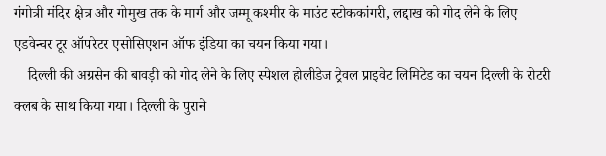गंगोत्री मंदिर क्षेत्र और गोमुख तक के मार्ग और जम्‍मू कश्‍मीर के माउंट स्टोककांगरी, लद्दाख को गोद लेने के लिए एडवेन्‍चर टूर ऑपरेटर एसोसिएशन ऑफ इंडिया का चयन किया गया।
    दिल्‍ली की अग्रसेन की बावड़ी को गोद लेने के लिए स्‍पेशल होलीडेज ट्रेवल प्राइवेट लिमिटेड का चयन दिल्‍ली के रोटरी क्‍लब के साथ किया गया। दिल्‍ली के पुराने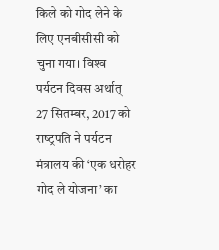किले को गोद लेने के लिए एनबीसीसी को चुना गया। विश्‍व पर्यटन दिवस अर्थात् 27 सितम्‍बर, 2017 को राष्‍ट्रपति ने पर्यटन मंत्रालय की ‘एक धरोहर गोद ले योजना’ का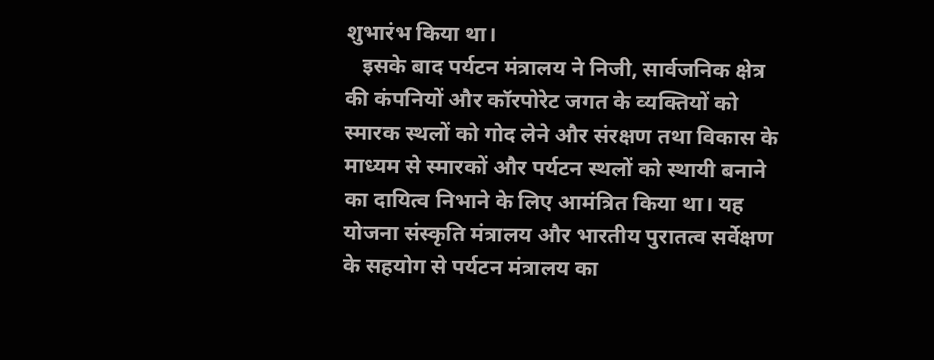शुभारंभ किया था।
   इसके बाद पर्यटन मंत्रालय ने निजी, सार्वजनिक क्षेत्र की कंपनियों और कॉरपोरेट जगत के व्‍यक्तियों को स्‍मारक स्‍थलों को गोद लेने और संरक्षण तथा विकास के माध्‍यम से स्‍मारकों और पर्यटन स्‍थलों को स्‍थायी बनाने का दायित्‍व निभाने के लिए आमंत्रित किया था। यह योजना संस्‍कृति मंत्रालय और भारतीय पुरातत्‍व सर्वेक्षण के सहयोग से पर्यटन मंत्रालय का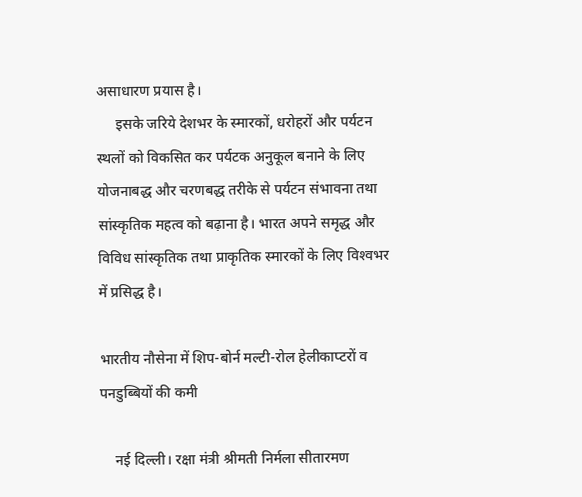असाधारण प्रयास है।
     इसके जरिये देशभर के स्‍मारकों, धरोहरों और पर्यटन स्‍थलों को विकसित कर पर्यटक अनुकूल बनाने के लिए योजनाबद्ध और चरणबद्ध तरीके से पर्यटन संभावना तथा सांस्‍कृतिक महत्‍व को बढ़ाना है। भारत अपने समृद्ध और विविध सांस्‍कृतिक तथा प्राकृतिक स्‍मारकों के लिए विश्‍वभर में प्रसिद्ध है।

भारतीय नौसेना में शिप-बोर्न मल्टी-रोल हेलीकाप्टरों व पनडुब्बियों की कमी

    नई दिल्ली। रक्षा मंत्री श्रीमती निर्मला सीतारमण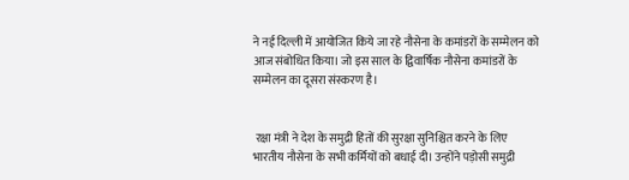ने नई दिल्ली में आयोजित किये जा रहे नौसेना के कमांडरों के सम्मेलन को आज संबोधित किया। जो इस साल के द्विवार्षिक नौसेना कमांडरों के सम्मेलन का दूसरा संस्करण है।


 रक्षा मंत्री ने देश के समुद्री हितों की सुरक्षा सुनिश्चित करने के लिए भारतीय नौसेना के सभी कर्मियों को बधाई दी। उन्होंने पड़ोसी समुद्री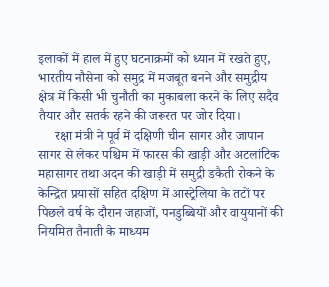इलाकों में हाल में हुए घटनाक्रमों को ध्यान में रखते हुए, भारतीय नौसेना को समुद्र में मजबूत बनने और समुद्रीय क्षेत्र में किसी भी चुनौती का मुकाबला करने के लिए सदैव तैयार और सतर्क रहने की जरूरत पर जोर दिया।
     रक्षा मंत्री ने पूर्व में दक्षिणी चीन सागर और जापान सागर से लेकर पश्चिम में फारस की खाड़ी और अटलांटिक महासागर तथा अदन की खाड़ी में समुद्री डकैती रोकने के केन्द्रित प्रयासों सहित दक्षिण में आस्ट्रेलिया के तटों पर पिछले वर्ष के दौरान जहाजों, पनडुब्बियों और वायुयानों की नियमित तैनाती के माध्यम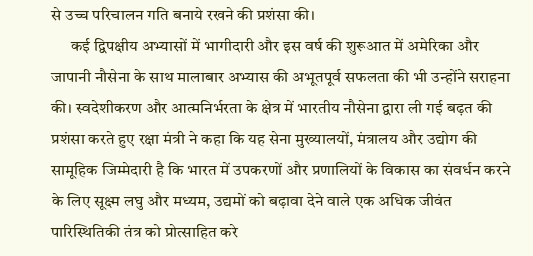से उच्च परिचालन गति बनाये रखने की प्रशंसा की।
      कई द्विपक्षीय अभ्यासों में भागीदारी और इस वर्ष की शुरूआत में अमेरिका और जापानी नौसेना के साथ मालाबार अभ्यास की अभूतपूर्व सफलता की भी उन्होंने सराहना की। स्वदेशीकरण और आत्मनिर्भरता के क्षेत्र में भारतीय नौसेना द्वारा ली गई बढ़त की प्रशंसा करते हुए रक्षा मंत्री ने कहा कि यह सेना मुख्यालयों, मंत्रालय और उद्योग की सामूहिक जिम्मेदारी है कि भारत में उपकरणों और प्रणालियों के विकास का संवर्धन करने के लिए सूक्ष्म लघु और मध्यम, उद्यमों को बढ़ावा देने वाले एक अधिक जीवंत पारिस्थितिकी तंत्र को प्रोत्साहित करे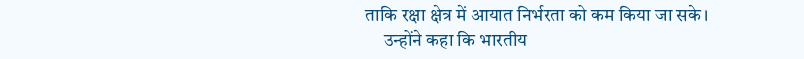ताकि रक्षा क्षेत्र में आयात निर्भरता को कम किया जा सके।
     उन्होंने कहा कि भारतीय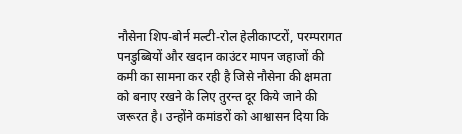नौसेना शिप-बोर्न मल्टी-रोल हेलीकाप्टरों, परम्परागत पनडुब्बियों और खदान काउंटर मापन जहाजों की कमी का सामना कर रही है जिसे नौसेना की क्षमता को बनाए रखने के लिए तुरन्त दूर किये जाने की जरूरत है। उन्होंने कमांडरों को आश्वासन दिया कि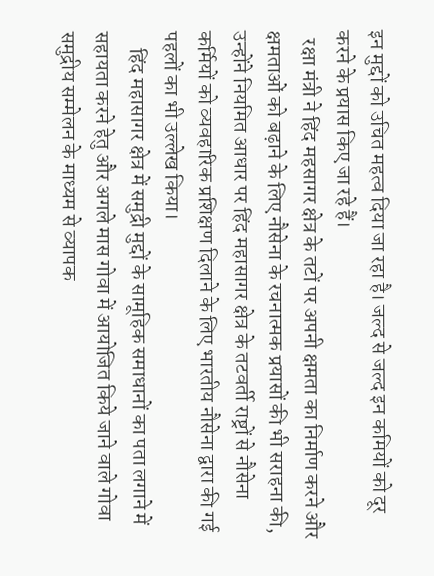इन मुद्दों को उचित महत्व दिया जा रहा है। जल्द से जल्द इन कमियों को दूर करने के प्रयास किए जा रहे हैं।
  रक्षा मंत्री ने हिंद महसागर क्षेत्र के तटों पर अपनी क्षमता का निर्माण करने और क्षमताओं को बढ़ाने के लिए नौसेना के रचनात्मक प्रयासों की भी सराहना की, उन्होंने नियमित आधार पर हिंद महासागर क्षेत्र के तटवर्ती राष्ट्रों से नौसेना कर्मियों को व्यवहारिक प्रशिक्षण दिलाने के लिए भारतीय नौसेना द्वारा की गई पहलों का भी उल्लेख किया।
    हिंद महासागर क्षेत्र में समुद्री मुद्दों के सामूहिक समाधानों का पता लगाने में सहायता करने हेतु और अगले मास गोवा में आयोजित किये जाने वाले गोवा समुद्रीय सम्मेलन के माध्यम से व्यापक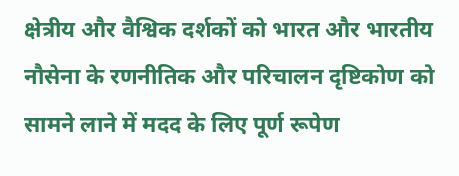क्षेत्रीय और वैश्विक दर्शकों को भारत और भारतीय नौसेना के रणनीतिक और परिचालन दृष्टिकोण को सामने लाने में मदद के लिए पूर्ण रूपेण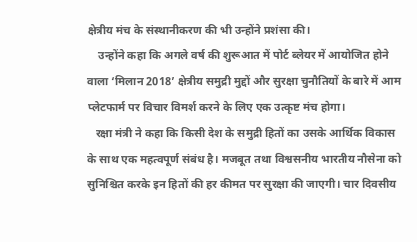क्षेत्रीय मंच के संस्थानीकरण की भी उन्होंने प्रशंसा की।
    उन्होंने कहा कि अगले वर्ष की शुरूआत में पोर्ट ब्लेयर में आयोजित होने वाला ‘मिलान 2018’ क्षेत्रीय समुद्री मुद्दों और सुरक्षा चुनौतियों के बारे में आम प्लेटफार्म पर विचार विमर्श करने के लिए एक उत्कृष्ट मंच होगा।
   रक्षा मंत्री ने कहा कि किसी देश के समुद्री हितों का उसके आर्थिक विकास के साथ एक महत्वपूर्ण संबंध है। मजबूत तथा विश्वसनीय भारतीय नौसेना को सुनिश्चित करके इन हितों की हर कीमत पर सुरक्षा की जाएगी। चार दिवसीय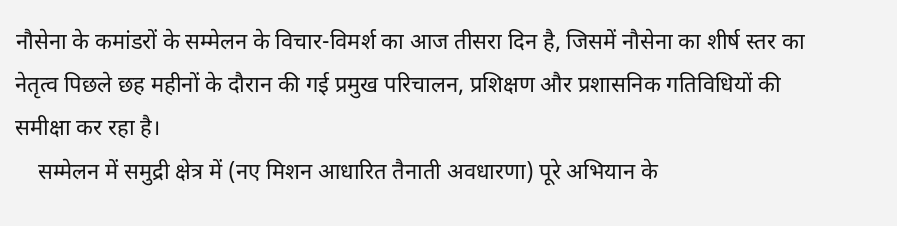नौसेना के कमांडरों के सम्मेलन के विचार-विमर्श का आज तीसरा दिन है, जिसमें नौसेना का शीर्ष स्तर का नेतृत्व पिछले छह महीनों के दौरान की गई प्रमुख परिचालन, प्रशिक्षण और प्रशासनिक गतिविधियों की समीक्षा कर रहा है।
    सम्मेलन में समुद्री क्षेत्र में (नए मिशन आधारित तैनाती अवधारणा) पूरे अभियान के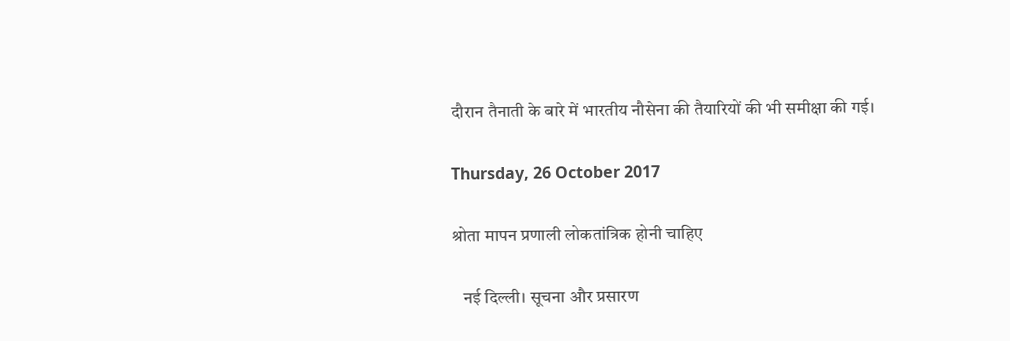दौरान तैनाती के बारे में भारतीय नौसेना की तैयारियों की भी समीक्षा की गई।

Thursday, 26 October 2017

श्रोता मापन प्रणाली लोकतांत्रिक होनी चाहिए

   नई दिल्ली। सूचना और प्रसारण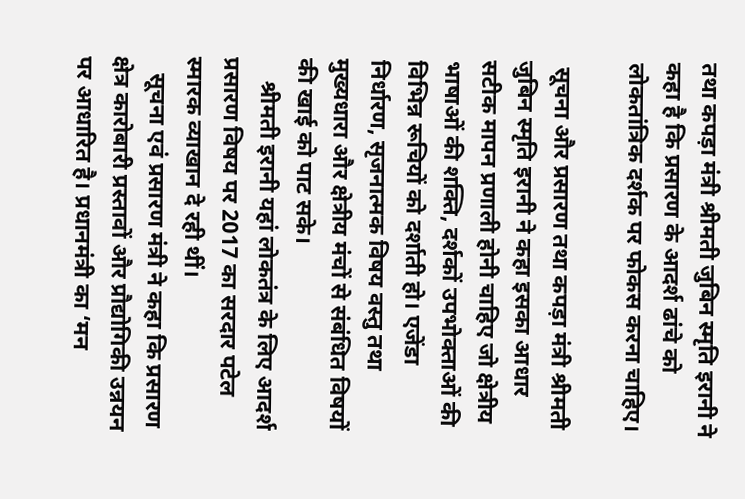तथा कपड़ा मंत्री श्रीमती जुबिन स्मृति इरानी ने कहा है कि प्रसारण के आदर्श ढांचे को लोकतांत्रिक दर्शक पर फोकस करना चाहिए।

 सूचना और प्रसारण तथा कपड़ा मंत्री श्रीमती जुबिन स्मृति इरानी ने कहा इसका आधार सटीक मापन प्रणाली होनी चाहिए जो क्षेत्रीय भाषाओं की शक्ति, दर्शकों उपभोक्ताओं की विभिन्न रूचियों को दर्शाती हो। एजेंडा निर्धारण, सृजनात्मक विषय वस्तु तथा मुख्यधारा और क्षेत्रीय मंचों से संबंधित विषयों की खाई को पाट सके।
    श्रीमती इरानी यहां लोकतंत्र के लिए आदर्श प्रसारण विषय पर 2017 का सरदार पटेल स्मारक व्याखान दे रही थीं।
   सूचना एवं प्रसारण मंत्री ने कहा कि प्रसारण क्षेत्र कारोबारी प्रस्तावों और प्रौद्योगिकी उन्नयन पर आधारित है। प्रधानमंत्री का ‘मन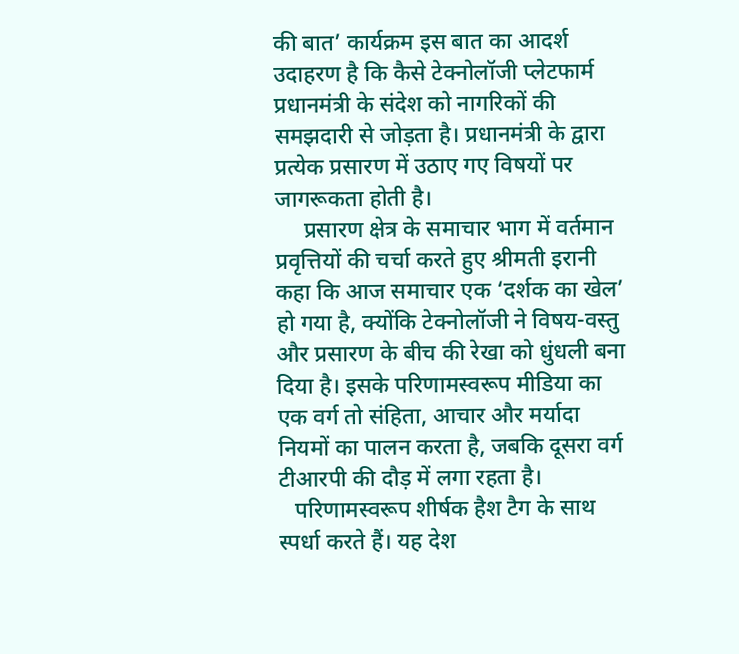की बात’ कार्यक्रम इस बात का आदर्श उदाहरण है कि कैसे टेक्नोलॉजी प्लेटफार्म प्रधानमंत्री के संदेश को नागरिकों की समझदारी से जोड़ता है। प्रधानमंत्री के द्वारा प्रत्येक प्रसारण में उठाए गए विषयों पर जागरूकता होती है।
     प्रसारण क्षेत्र के समाचार भाग में वर्तमान प्रवृत्तियों की चर्चा करते हुए श्रीमती इरानी कहा कि आज समाचार एक ‘दर्शक का खेल’ हो गया है, क्योंकि टेक्नोलॉजी ने विषय-वस्तु और प्रसारण के बीच की रेखा को धुंधली बना दिया है। इसके परिणामस्वरूप मीडिया का एक वर्ग तो संहिता, आचार और मर्यादा नियमों का पालन करता है, जबकि दूसरा वर्ग टीआरपी की दौड़ में लगा रहता है।
   परिणामस्वरूप शीर्षक हैश टैग के साथ स्पर्धा करते हैं। यह देश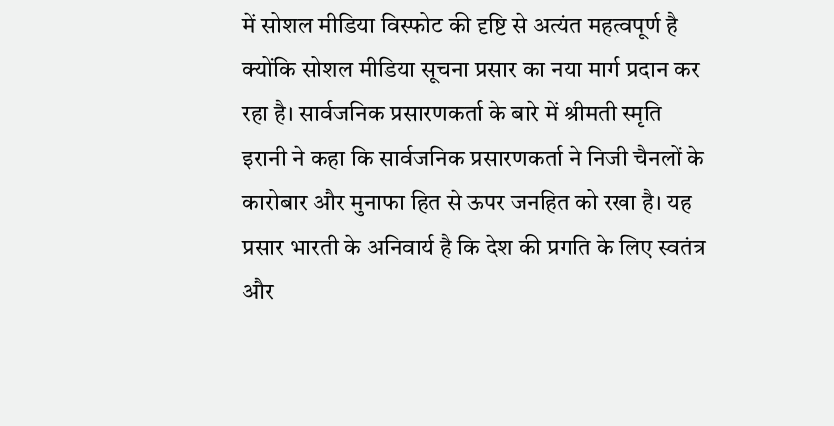में सोशल मीडिया विस्फोट की दृष्टि से अत्यंत महत्वपूर्ण है क्योंकि सोशल मीडिया सूचना प्रसार का नया मार्ग प्रदान कर रहा है। सार्वजनिक प्रसारणकर्ता के बारे में श्रीमती स्मृति इरानी ने कहा कि सार्वजनिक प्रसारणकर्ता ने निजी चैनलों के कारोबार और मुनाफा हित से ऊपर जनहित को रखा है। यह प्रसार भारती के अनिवार्य है कि देश की प्रगति के लिए स्वतंत्र और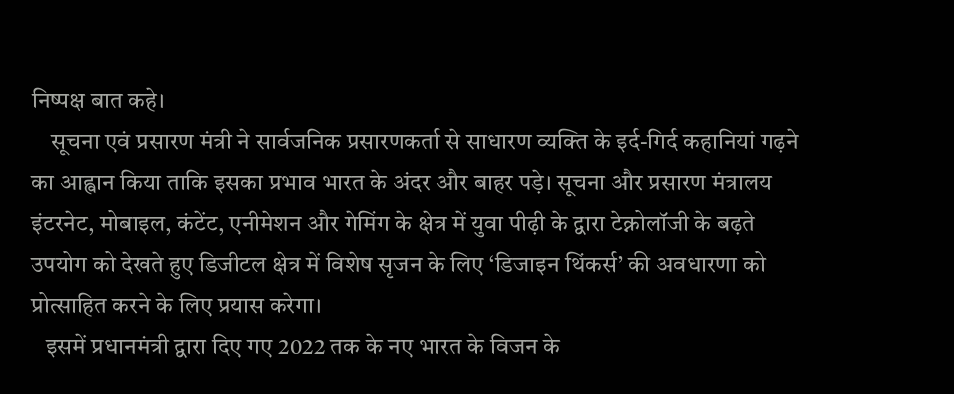निष्पक्ष बात कहे।
    सूचना एवं प्रसारण मंत्री ने सार्वजनिक प्रसारणकर्ता से साधारण व्यक्ति के इर्द-गिर्द कहानियां गढ़ने का आह्वान किया ताकि इसका प्रभाव भारत के अंदर और बाहर पड़े। सूचना और प्रसारण मंत्रालय इंटरनेट, मोबाइल, कंटेंट, एनीमेशन और गेमिंग के क्षेत्र में युवा पीढ़ी के द्वारा टेक्नोलॉजी के बढ़ते उपयोग को देखते हुए डिजीटल क्षेत्र में विशेष सृजन के लिए ‘डिजाइन थिंकर्स’ की अवधारणा को प्रोत्साहित करने के लिए प्रयास करेगा।
   इसमें प्रधानमंत्री द्वारा दिए गए 2022 तक के नए भारत के विजन के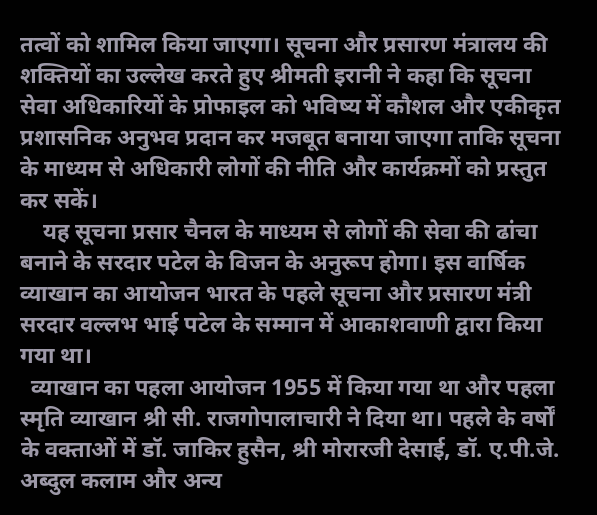तत्वों को शामिल किया जाएगा। सूचना और प्रसारण मंत्रालय की शक्तियों का उल्लेख करते हुए श्रीमती इरानी ने कहा कि सूचना सेवा अधिकारियों के प्रोफाइल को भविष्य में कौशल और एकीकृत प्रशासनिक अनुभव प्रदान कर मजबूत बनाया जाएगा ताकि सूचना के माध्यम से अधिकारी लोगों की नीति और कार्यक्रमों को प्रस्तुत कर सकें।
    यह सूचना प्रसार चैनल के माध्यम से लोगों की सेवा की ढांचा बनाने के सरदार पटेल के विजन के अनुरूप होगा। इस वार्षिक व्याखान का आयोजन भारत के पहले सूचना और प्रसारण मंत्री सरदार वल्लभ भाई पटेल के सम्मान में आकाशवाणी द्वारा किया गया था।
  व्याखान का पहला आयोजन 1955 में किया गया था और पहला स्मृति व्याखान श्री सी. राजगोपालाचारी ने दिया था। पहले के वर्षों के वक्ताओं में डॉ. जाकिर हुसैन, श्री मोरारजी देसाई, डॉ. ए.पी.जे. अब्दुल कलाम और अन्य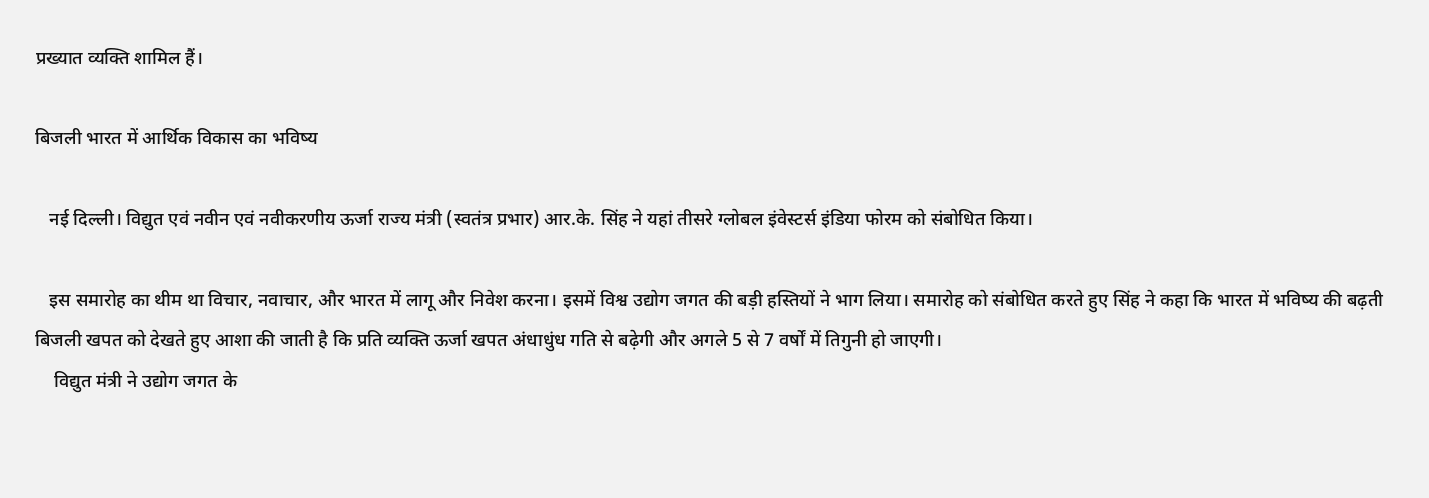प्रख्यात व्यक्ति शामिल हैं।

बिजली भारत में आर्थिक विकास का भविष्य

   नई दिल्ली। विद्युत एवं नवीन एवं नवीकरणीय ऊर्जा राज्य मंत्री (स्वतंत्र प्रभार) आर.के. सिंह ने यहां तीसरे ग्लोबल इंवेस्टर्स इंडिया फोरम को संबोधित किया।

   इस समारोह का थीम था विचार, नवाचार, और भारत में लागू और निवेश करना। इसमें विश्व उद्योग जगत की बड़ी हस्तियों ने भाग लिया। समारोह को संबोधित करते हुए सिंह ने कहा कि भारत में भविष्य की बढ़ती बिजली खपत को देखते हुए आशा की जाती है कि प्रति व्यक्ति ऊर्जा खपत अंधाधुंध गति से बढ़ेगी और अगले 5 से 7 वर्षों में तिगुनी हो जाएगी।
    विद्युत मंत्री ने उद्योग जगत के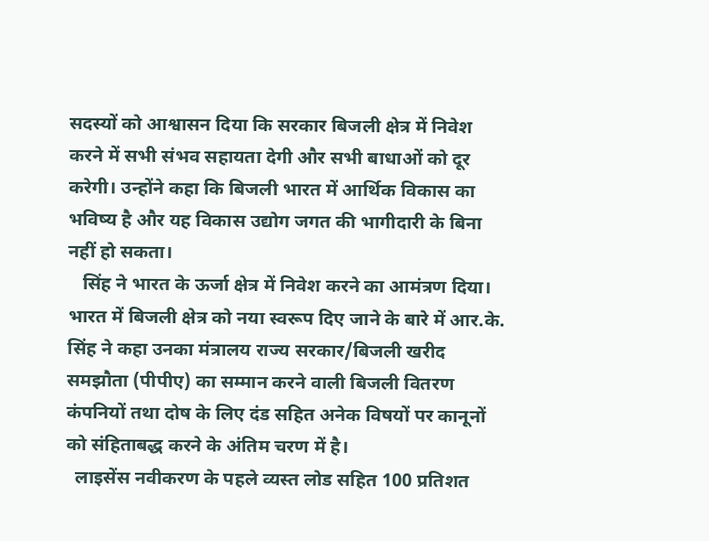सदस्यों को आश्वासन दिया कि सरकार बिजली क्षेत्र में निवेश करने में सभी संभव सहायता देगी और सभी बाधाओं को दूर करेगी। उन्होंने कहा कि बिजली भारत में आर्थिक विकास का भविष्य है और यह विकास उद्योग जगत की भागीदारी के बिना नहीं हो सकता।
   सिंह ने भारत के ऊर्जा क्षेत्र में निवेश करने का आमंत्रण दिया। भारत में बिजली क्षेत्र को नया स्वरूप दिए जाने के बारे में आर.के. सिंह ने कहा उनका मंत्रालय राज्य सरकार/बिजली खरीद समझौता (पीपीए) का सम्मान करने वाली बिजली वितरण कंपनियों तथा दोष के लिए दंड सहित अनेक विषयों पर कानूनों को संहिताबद्ध करने के अंतिम चरण में है।
  लाइसेंस नवीकरण के पहले व्यस्त लोड सहित 100 प्रतिशत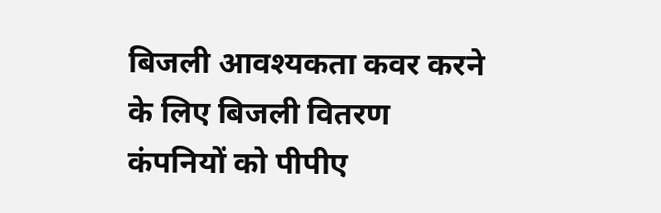बिजली आवश्यकता कवर करने के लिए बिजली वितरण कंपनियों को पीपीए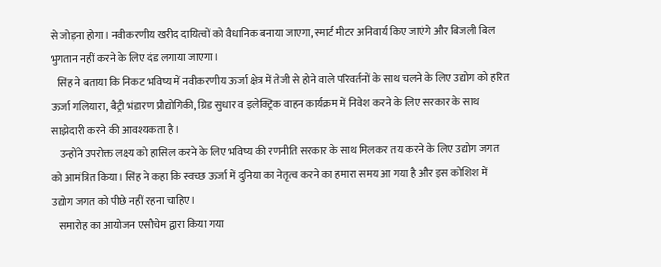से जोड़ना होगा। नवीकरणीय खरीद दायित्वों को वैधानिक बनाया जाएगा, स्मार्ट मीटर अनिवार्य किए जाएंगे और बिजली बिल भुगतान नहीं करने के लिए दंड लगाया जाएगा।
   सिंह ने बताया कि निकट भविष्य में नवीकरणीय ऊर्जा क्षेत्र में तेजी से होने वाले परिवर्तनों के साथ चलने के लिए उद्योग को हरित ऊर्जा गलियारा, बैट्री भंडारण प्रौद्योगिकी, ग्रिड सुधार व इलेक्ट्रिक वाहन कार्यक्रम में निवेश करने के लिए सरकार के साथ साझेदारी करने की आवश्यकता है।
    उन्होंने उपरोक्त लक्ष्य को हासिल करने के लिए भविष्य की रणनीति सरकार के साथ मिलकर तय करने के लिए उद्योग जगत को आमंत्रित किया। सिंह ने कहा कि स्वच्छ ऊर्जा में दुनिया का नेतृत्व करने का हमारा समय आ गया है और इस कोशिश में उद्योग जगत को पीछे नहीं रहना चाहिए।
   समारोह का आयोजन एसौचेम द्वारा किया गया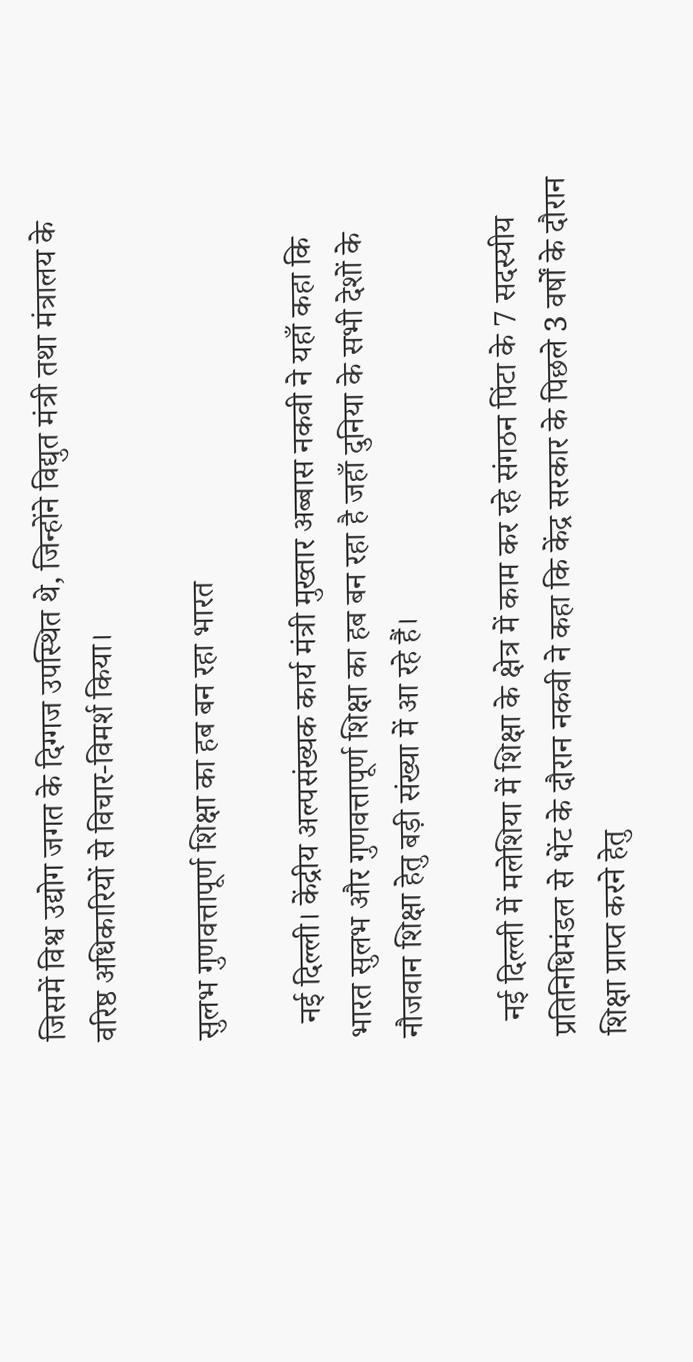जिसमें विश्व उद्योग जगत के दिग्गज उपस्थित थे, जिन्होंने विद्युत मंत्री तथा मंत्रालय के वरिष्ठ अधिकारियों से विचार-विमर्श किया।

सुलभ गुणवत्तापूर्ण शिक्षा का हब बन रहा भारत

  नई दिल्ली। केंद्रीय अल्पसंख्यक कार्य मंत्री मुख्तार अब्बास नकवी ने यहाँ कहा कि भारत सुलभ और गुणवत्तापूर्ण शिक्षा का हब बन रहा है जहाँ दुनिया के सभी देशों के नौजवान शिक्षा हेतु बड़ी संख्या में आ रहे हैं।

  नई दिल्ली में मलेशिया में शिक्षा के क्षेत्र में काम कर रहे संगठन पिंटा के 7 सदस्यीय प्रतिनिधिमंडल से भेंट के दौरान नकवी ने कहा कि केंद्र सरकार के पिछले 3 वर्षों के दौरान शिक्षा प्राप्त करने हेतु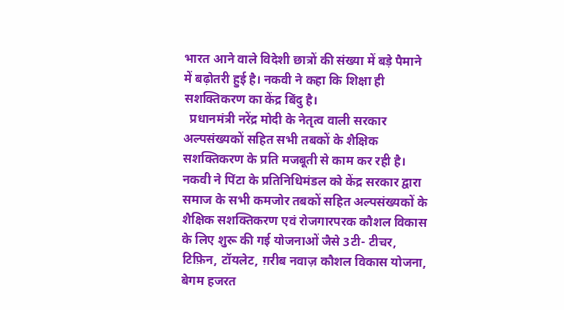भारत आने वाले विदेशी छात्रों की संख्या में बड़े पैमाने में बढ़ोतरी हुई है। नकवी ने कहा कि शिक्षा ही सशक्तिकरण का केंद्र बिंदु है।
  प्रधानमंत्री नरेंद्र मोदी के नेतृत्व वाली सरकार अल्पसंख्यकों सहित सभी तबकों के शैक्षिक सशक्तिकरण के प्रति मजबूती से काम कर रही है। नकवी ने पिंटा के प्रतिनिधिमंडल को केंद्र सरकार द्वारा समाज के सभी कमजोर तबकों सहित अल्पसंख्यकों के शैक्षिक सशक्तिकरण एवं रोजगारपरक कौशल विकास के लिए शुरू की गई योजनाओं जैसे 3टी- टीचर, टिफ़िन, टॉयलेट, ग़रीब नवाज़ कौशल विकास योजना, बेगम हजरत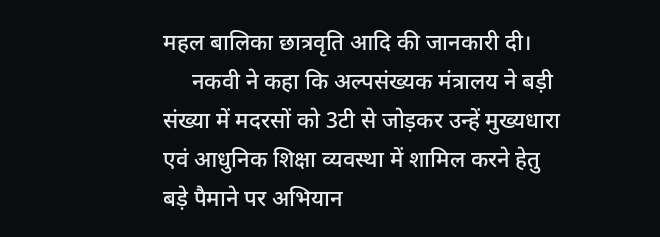महल बालिका छात्रवृति आदि की जानकारी दी।
     नकवी ने कहा कि अल्पसंख्यक मंत्रालय ने बड़ी संख्या में मदरसों को 3टी से जोड़कर उन्हें मुख्यधारा एवं आधुनिक शिक्षा व्यवस्था में शामिल करने हेतु बड़े पैमाने पर अभियान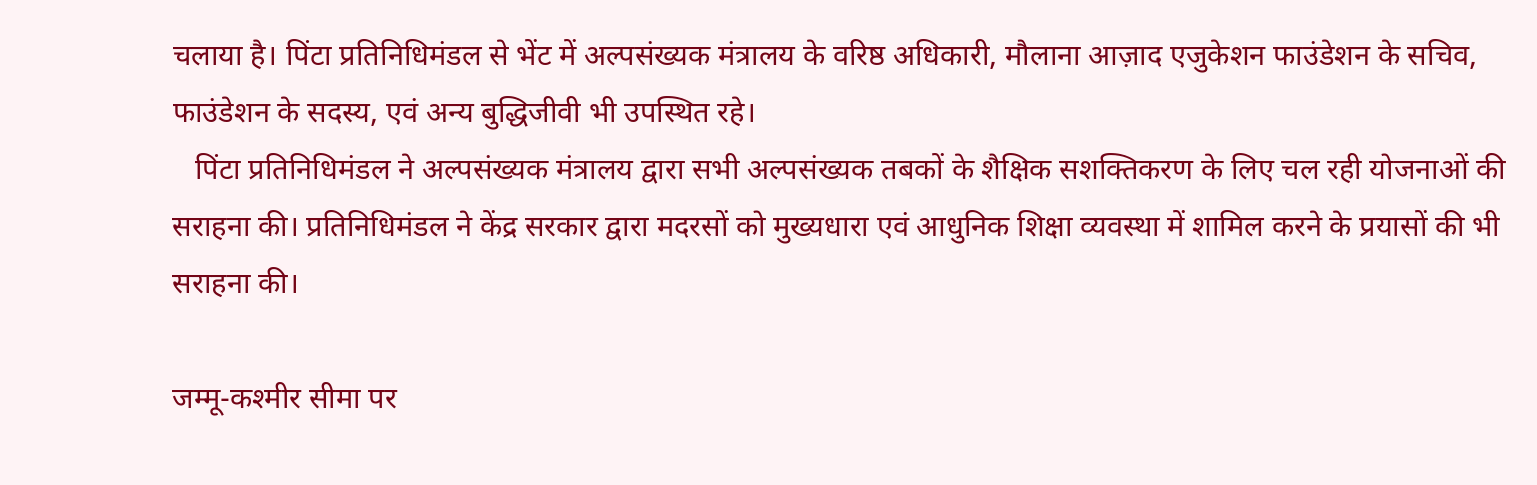चलाया है। पिंटा प्रतिनिधिमंडल से भेंट में अल्पसंख्यक मंत्रालय के वरिष्ठ अधिकारी, मौलाना आज़ाद एजुकेशन फाउंडेशन के सचिव, फाउंडेशन के सदस्य, एवं अन्य बुद्धिजीवी भी उपस्थित रहे।
   पिंटा प्रतिनिधिमंडल ने अल्पसंख्यक मंत्रालय द्वारा सभी अल्पसंख्यक तबकों के शैक्षिक सशक्तिकरण के लिए चल रही योजनाओं की सराहना की। प्रतिनिधिमंडल ने केंद्र सरकार द्वारा मदरसों को मुख्यधारा एवं आधुनिक शिक्षा व्यवस्था में शामिल करने के प्रयासों की भी सराहना की।

जम्‍मू-कश्‍मीर सीमा पर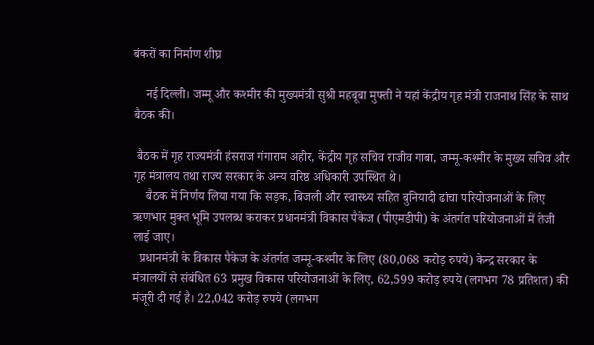बंकरों का निर्माण शीघ्र

    नई दिल्ली। जम्मू और कश्मीर की मुख्यमंत्री सुश्री महबूबा मुफ्ती ने यहां केंद्रीय गृह मंत्री राजनाथ सिंह के साथ बैठक की।

 बैठक में गृह राज्‍यमंत्री हंसराज गंगाराम अहीर, केंद्रीय गृह सचिव राजीव गाबा, जम्मू-कश्मीर के मुख्य सचिव और गृह मंत्रालय तथा राज्य सरकार के अन्य वरिष्ठ अधिकारी उपस्थित थे।
    बैठक में निर्णय लिया गया कि सड़क, बिजली और स्‍वास्‍थ्‍य सहित बुनियादी ढांचा परियोजनाओं के लिए ऋणभार मुक्‍त भूमि उपलब्‍ध कराकर प्रधानमंत्री विकास पैकेज (पीएमडीपी) के अंतर्गत परियोजनाओं में तेजी लाई जाए।
  प्रधानमंत्री के विकास पैकेज के अंतर्गत जम्मू-कश्मीर के लिए (80,068 करोड़ रुपये) केन्द्र सरकार के मंत्रालयों से संबंधित 63 प्रमुख विकास परियोजनाओं के लिए, 62,599 करोड़ रुपये (लगभग 78 प्रतिशत) की मंजूरी दी गई है। 22,042 करोड़ रुपये (लगभग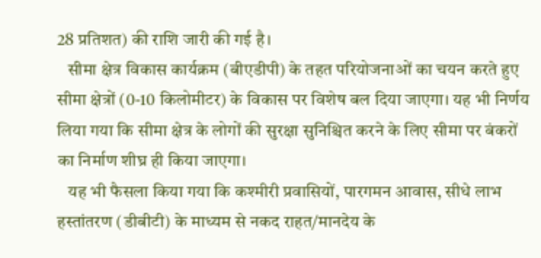28 प्रतिशत) की राशि जारी की गई है।
   सीमा क्षेत्र विकास कार्यक्रम (बीएडीपी) के तहत परियोजनाओं का चयन करते हुए सीमा क्षेत्रों (0-10 किलोमीटर) के विकास पर विशेष बल दिया जाएगा। यह भी निर्णय लिया गया कि सीमा क्षेत्र के लोगों की सुरक्षा सुनिश्चित करने के लिए सीमा पर बंकरों का निर्माण शीघ्र ही किया जाएगा।
   यह भी फैसला किया गया कि कश्मीरी प्रवासियों, पारगमन आवास, सीधे लाभ हस्तांतरण (डीबीटी) के माध्यम से नकद राहत/मानदेय के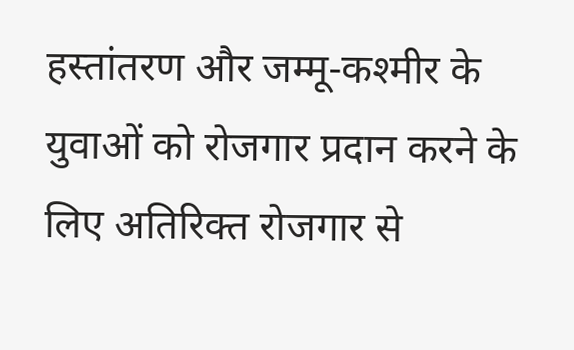हस्तांतरण और जम्मू-कश्मीर के युवाओं को रोजगार प्रदान करने के लिए अतिरिक्त रोजगार से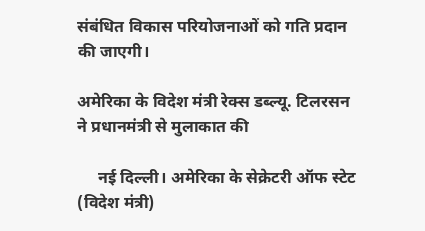संबंधित विकास परियोजनाओं को गति प्रदान की जाएगी।

अमेरिका के विदेश मंत्री रेक्‍स डब्‍ल्‍यू. टिलरसन ने प्रधानमंत्री से मुलाकात की

     नई दिल्ली। अमेरिका के सेक्रेटरी ऑफ स्‍टेट (विदेश मंत्री)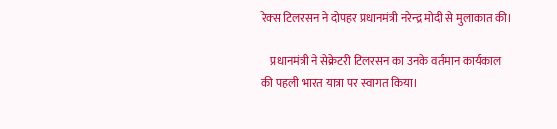रेक्‍स टिलरसन ने दोपहर प्रधानमंत्री नरेन्‍द्र मोदी से मुलाकात की।

    प्रधानमंत्री ने सेक्रेटरी टिलरसन का उनके वर्तमान कार्यकाल की पहली भारत यात्रा पर स्‍वागत किया।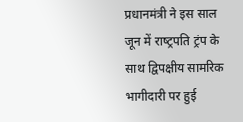प्रधानमंत्री ने इस साल जून में राष्‍ट्रपति ट्रंप के साथ‍ द्विपक्षीय सामरिक भागीदारी पर हुई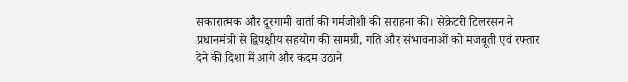सकारात्‍मक और दूरगामी वार्ता की गर्मजोशी की सराहना की। सेक्रेटरी टिलरसन ने प्रधानमंत्री से द्विपक्षीय सहयोग की सामग्री, गति और संभावनाओं को मजबूती एवं रफ्तार देने की दिशा में आगे और कदम उठाने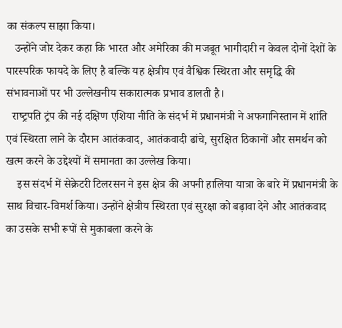का संकल्‍प साझा किया।
   उन्‍होंने जोर देकर कहा कि भारत और अमेरिका की मजबूत भागीदारी न केवल दोनों देशों के पारस्‍परिक फायदे के लिए है बल्कि यह क्षेत्रीय एवं वैश्विक स्थिरता और समृद्धि की संभावनाओं पर भी उल्‍लेखनीय सकारात्‍मक प्रभाव डालती है।
  राष्‍ट्रपति ट्रंप की नई दक्षिण एशिया नीति के संदर्भ में प्रधानमंत्री ने अफगानिस्‍तान में शांति एवं स्थिरता लाने के दौरान आतंकवाद, आतंकवादी ढांचे, सुरक्षित ठिकानों और समर्थन को खत्म करने के उद्देश्‍यों में समानता का उल्‍लेख किया।
    इस संदर्भ में सेक्रेटरी टिलरसन ने इस क्षेत्र की अपनी हालिया यात्रा के बारे में प्रधानमंत्री के साथ विचार-विमर्श किया। उन्‍होंने क्षेत्रीय स्थिरता एवं सुरक्षा को बढ़ावा देने और आतंकवाद का उसके सभी रूपों से मुकाबला करने के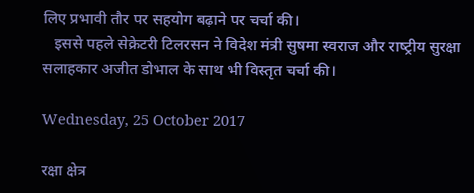लिए प्रभावी तौर पर सहयोग बढ़ाने पर चर्चा की।
   इससे पहले सेक्रेटरी टिलरसन ने विदेश मंत्री सुषमा स्‍वराज और राष्‍ट्रीय सुरक्षा सलाहकार अजीत डोभाल के साथ भी विस्‍तृत चर्चा की।

Wednesday, 25 October 2017

रक्षा क्षेत्र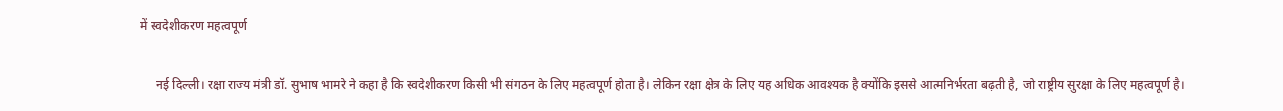में स्वदेशीकरण महत्वपूर्ण

     नई दिल्ली। रक्षा राज्य मंत्री डॉ. सुभाष भामरे ने कहा है कि स्वदेशीकरण किसी भी संगठन के लिए महत्वपूर्ण होता है। लेकिन रक्षा क्षेत्र के लिए यह अधिक आवश्यक है क्योंकि इससे आत्मनिर्भरता बढ़ती है, जो राष्ट्रीय सुरक्षा के लिए महत्वपूर्ण है।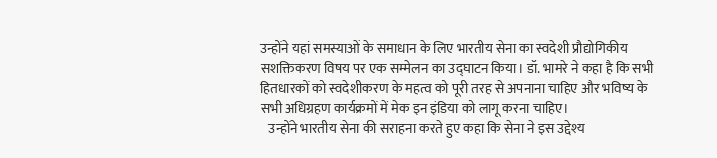उन्होंने यहां समस्याओं के समाधान के लिए भारतीय सेना का स्वदेशी प्रौद्योगिकीय सशक्तिकरण विषय पर एक सम्मेलन का उद्घाटन किया। डॉ. भामरे ने कहा है कि सभी हितधारकों को स्वदेशीकरण के महत्व को पूरी तरह से अपनाना चाहिए और भविष्य के सभी अधिग्रहण कार्यक्रमों में मेक इन इंडिया को लागू करना चाहिए।
   उन्होंने भारतीय सेना की सराहना करते हुए कहा कि सेना ने इस उद्देश्य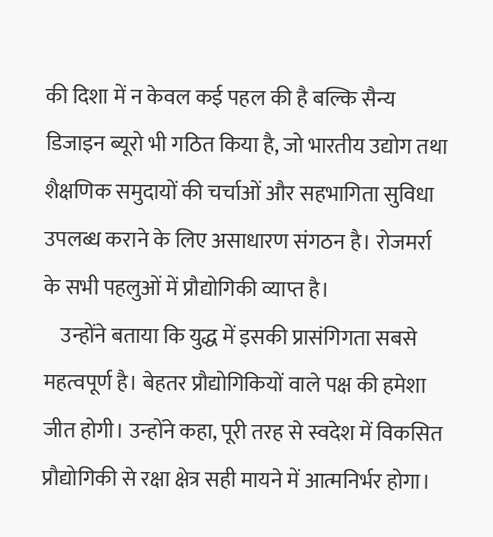की दिशा में न केवल कई पहल की है बल्कि सैन्य डिजाइन ब्यूरो भी गठित किया है, जो भारतीय उद्योग तथा शैक्षणिक समुदायों की चर्चाओं और सहभागिता सुविधा उपलब्ध कराने के लिए असाधारण संगठन है। रोजमर्रा के सभी पहलुओं में प्रौद्योगिकी व्याप्त है।
    उन्होंने बताया कि युद्ध में इसकी प्रासंगिगता सबसे महत्वपूर्ण है। बेहतर प्रौद्योगिकियों वाले पक्ष की हमेशा जीत होगी। उन्होंने कहा, पूरी तरह से स्वदेश में विकसित प्रौद्योगिकी से रक्षा क्षेत्र सही मायने में आत्मनिर्भर होगा।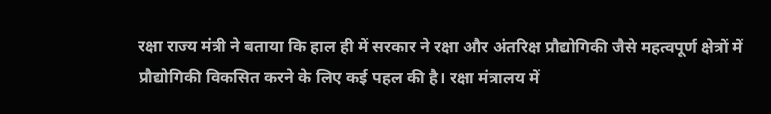रक्षा राज्य मंत्री ने बताया कि हाल ही में सरकार ने रक्षा और अंतरिक्ष प्रौद्योगिकी जैसे महत्वपूर्ण क्षेत्रों में प्रौद्योगिकी विकसित करने के लिए कई पहल की है। रक्षा मंत्रालय में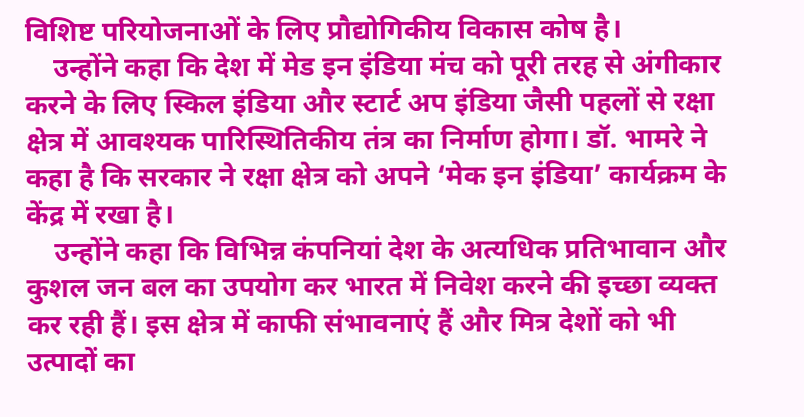विशिष्ट परियोजनाओं के लिए प्रौद्योगिकीय विकास कोष है।
    उन्होंने कहा कि देश में मेड इन इंडिया मंच को पूरी तरह से अंगीकार करने के लिए स्किल इंडिया और स्टार्ट अप इंडिया जैसी पहलों से रक्षा क्षेत्र में आवश्यक पारिस्थितिकीय तंत्र का निर्माण होगा। डॉ. भामरे ने कहा है कि सरकार ने रक्षा क्षेत्र को अपने ‘मेक इन इंडिया’ कार्यक्रम के केंद्र में रखा है।
    उन्होंने कहा कि विभिन्न कंपनियां देश के अत्यधिक प्रतिभावान और कुशल जन बल का उपयोग कर भारत में निवेश करने की इच्छा व्यक्त कर रही हैं। इस क्षेत्र में काफी संभावनाएं हैं और मित्र देशों को भी उत्पादों का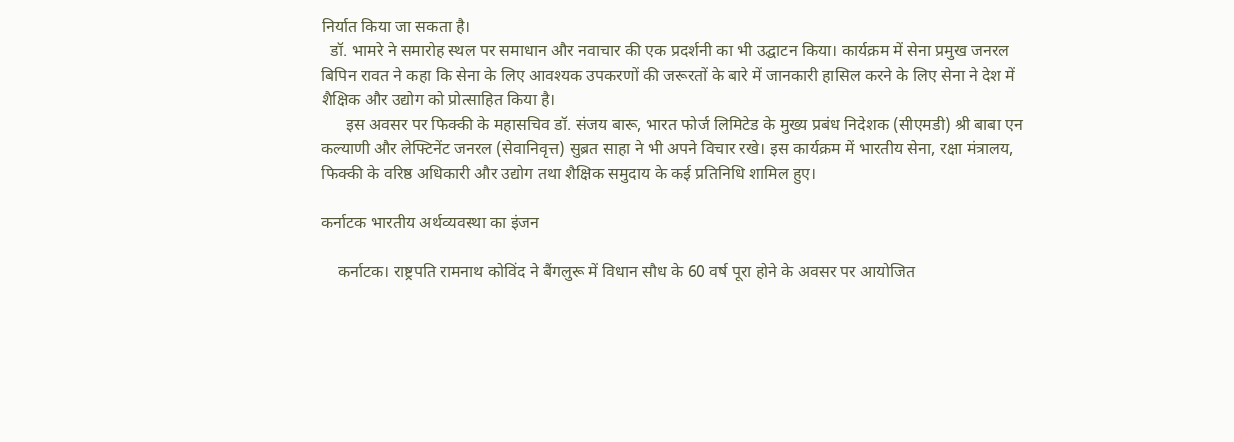निर्यात किया जा सकता है।
  डॉ. भामरे ने समारोह स्थल पर समाधान और नवाचार की एक प्रदर्शनी का भी उद्घाटन किया। कार्यक्रम में सेना प्रमुख जनरल बिपिन रावत ने कहा कि सेना के लिए आवश्यक उपकरणों की जरूरतों के बारे में जानकारी हासिल करने के लिए सेना ने देश में शैक्षिक और उद्योग को प्रोत्साहित किया है।
      इस अवसर पर फिक्की के महासचिव डॉ. संजय बारू, भारत फोर्ज लिमिटेड के मुख्य प्रबंध निदेशक (सीएमडी) श्री बाबा एन कल्याणी और लेफ्टिनेंट जनरल (सेवानिवृत्त) सुब्रत साहा ने भी अपने विचार रखे। इस कार्यक्रम में भारतीय सेना, रक्षा मंत्रालय, फिक्की के वरिष्ठ अधिकारी और उद्योग तथा शैक्षिक समुदाय के कई प्रतिनिधि शामिल हुए।

कर्नाटक भारतीय अर्थव्यवस्था का इंजन

    कर्नाटक। राष्ट्रपति रामनाथ कोविंद ने बैंगलुरू में विधान सौध के 60 वर्ष पूरा होने के अवसर पर आयोजित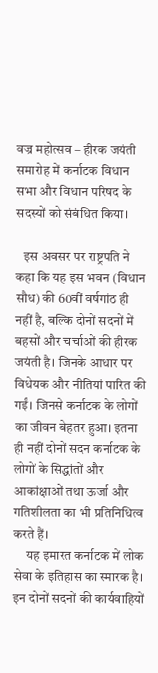वज्र महोत्सव – हीरक जयंती समारोह में कर्नाटक विधान सभा और विधान परिषद के सदस्यों को संबंधित किया।

   इस अवसर पर राष्ट्रपति ने कहा कि यह इस भवन (विधान सौध) की 60वीं वर्षगांठ ही नहीं है, बल्कि दोनों सदनों में बहसों और चर्चाओं की हीरक जयंती है। जिनके आधार पर विधेयक और नीतियां पारित की गईं। जिनसे कर्नाटक के लोगों का जीवन बेहतर हुआ। इतना ही नहीं दोनों सदन कर्नाटक के लोगों के सिद्धांतों और आकांक्षाओं तथा ऊर्जा और गतिशीलता का भी प्रतिनिधित्व करते हैं।
     यह इमारत कर्नाटक में लोक सेवा के इतिहास का स्मारक है। इन दोनों सदनों की कार्यवाहियों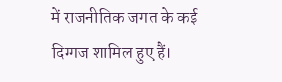में राजनीतिक जगत के कई दिग्गज शामिल हुए हैं।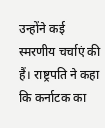उन्होंने कई स्मरणीय चर्चाएं की हैं। राष्ट्रपति ने कहा कि कर्नाटक का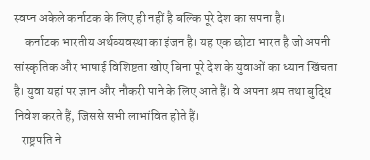स्वप्न अकेले कर्नाटक के लिए ही नहीं है बल्कि पूरे देश का सपना है।
    कर्नाटक भारतीय अर्थव्यवस्था का इंजन है। यह एक छोटा भारत है जो अपनी सांस्कृतिक और भाषाई विशिष्टता खोए बिना पूरे देश के युवाओं का ध्यान खिंचता है। युवा यहां पर ज्ञान और नौकरी पाने के लिए आते हैं। वे अपना श्रम तथा बुद्धि निवेश करते हैं, जिससे सभी लाभांवित होते हैं।
   राष्ट्रपति ने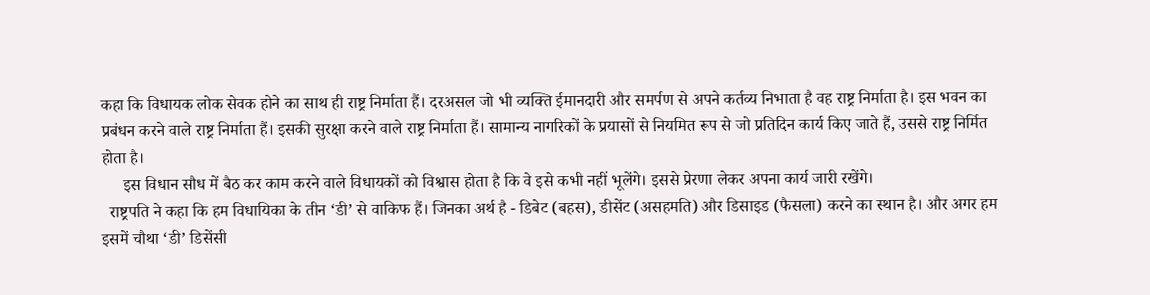कहा कि विधायक लोक सेवक होने का साथ ही राष्ट्र निर्माता हैं। दरअसल जो भी व्यक्ति ईमानदारी और समर्पण से अपने कर्तव्य निभाता है वह राष्ट्र निर्माता है। इस भवन का प्रबंधन करने वाले राष्ट्र निर्माता हैं। इसकी सुरक्षा करने वाले राष्ट्र निर्माता हैं। सामान्य नागरिकों के प्रयासों से नियमित रूप से जो प्रतिदिन कार्य किए जाते हैं, उससे राष्ट्र निर्मित होता है।
     इस विधान सौध में बैठ कर काम करने वाले विधायकों को विश्वास होता है कि वे इसे कभी नहीं भूलेंगे। इससे प्रेरणा लेकर अपना कार्य जारी रखेंगे।
  राष्ट्रपति ने कहा कि हम विधायिका के तीन ‘डी’ से वाकिफ हैं। जिनका अर्थ है - डिबेट (बहस), डीसेंट (असहमति) और डिसाइड (फैसला) करने का स्थान है। और अगर हम इसमें चौथा ‘डी’ डिसेंसी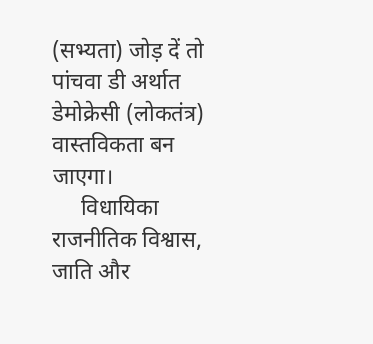(सभ्यता) जोड़ दें तो पांचवा डी अर्थात डेमोक्रेसी (लोकतंत्र) वास्तविकता बन जाएगा।
     विधायिका राजनीतिक विश्वास, जाति और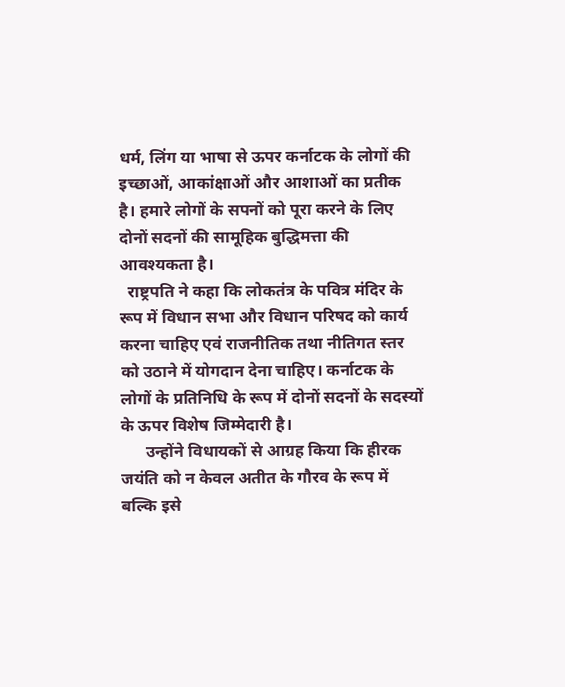धर्म, लिंग या भाषा से ऊपर कर्नाटक के लोगों की इच्छाओं, आकांक्षाओं और आशाओं का प्रतीक है। हमारे लोगों के सपनों को पूरा करने के लिए दोनों सदनों की सामूहिक बुद्धिमत्ता की आवश्यकता है।
  राष्ट्रपति ने कहा कि लोकतंत्र के पवित्र मंदिर के रूप में विधान सभा और विधान परिषद को कार्य करना चाहिए एवं राजनीतिक तथा नीतिगत स्तर को उठाने में योगदान देना चाहिए। कर्नाटक के लोगों के प्रतिनिधि के रूप में दोनों सदनों के सदस्यों के ऊपर विशेष जिम्मेदारी है।
      उन्होंने विधायकों से आग्रह किया कि हीरक जयंति को न केवल अतीत के गौरव के रूप में बल्कि इसे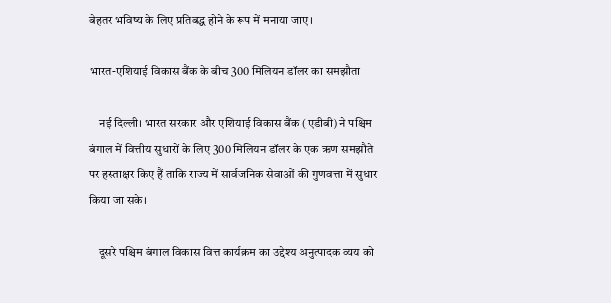बेहतर भविष्य के लिए प्रतिबद्ध होने के रूप में मनाया जाए।

भारत-एशियाई विकास बैंक के बीच 300 मिलियन डॉलर का समझौता

    नई दिल्ली। भारत सरकार और एशियाई विकास बैंक (एडीबी) ने पश्चिम बंगाल में वित्तीय सुधारों के लिए 300 मिलियन डॉलर के एक ऋण समझौते पर हस्ताक्षर किए हैं ताकि राज्य में सार्वजनिक सेवाओं की गुणवत्ता में सुधार किया जा सके।

    दूसरे पश्चिम बंगाल विकास वित्त कार्यक्रम का उद्देश्य अनुत्पादक व्यय को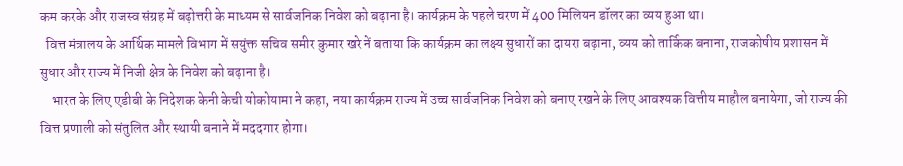कम करके और राजस्व संग्रह में बढ़ोत्तरी के माध्यम से सार्वजनिक निवेश को बढ़ाना है। कार्यक्रम के पहले चरण में 400 मिलियन डॉलर का व्यय हुआ था।
  वित्त मंत्रालय के आर्थिक मामले विभाग में सयुंक्त सचिव समीर कुमार खरे नें बताया कि कार्यक्रम का लक्ष्य सुधारों का दायरा बढ़ाना, व्यय को तार्किक बनाना, राजकोषीय प्रशासन में सुधार और राज्य में निजी क्षेत्र के निवेश को बढ़ाना है।
    भारत के लिए एडीबी के निदेशक केनी केची योकोयामा ने कहा, नया कार्यक्रम राज्य में उच्च सार्वजनिक निवेश को बनाए रखने के लिए आवश्यक वित्तीय माहौल बनायेगा, जो राज्य की वित्त प्रणाली को संतुलित और स्थायी बनाने में मददगार होगा।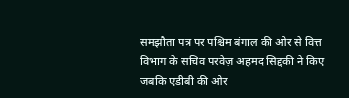समझौता पत्र पर पश्चिम बंगाल की ओर से वित्त विभाग के सचिव परवेज़ अहमद सिद्दकी ने किए जबकि एडीबी की ओर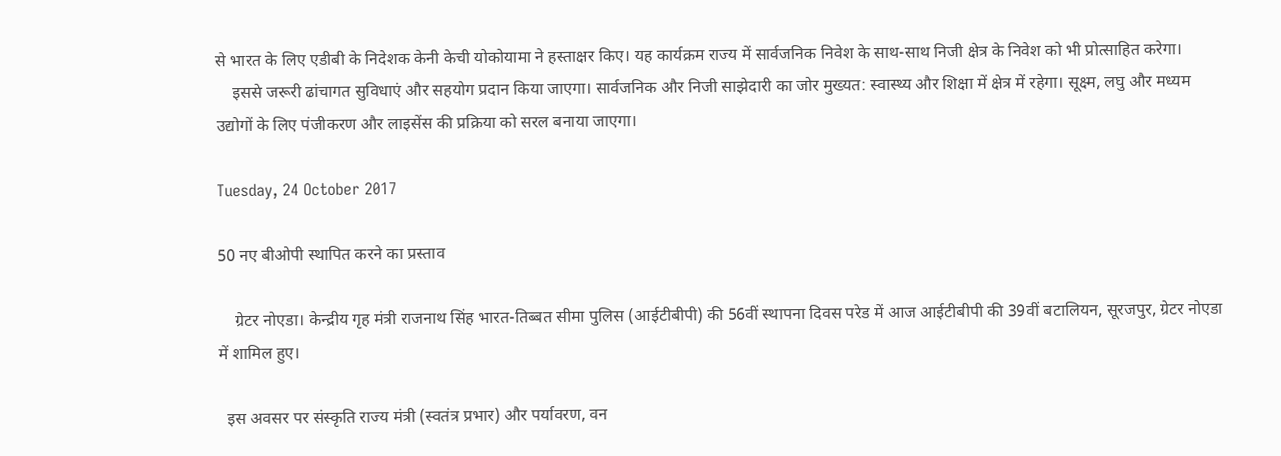से भारत के लिए एडीबी के निदेशक केनी केची योकोयामा ने हस्ताक्षर किए। यह कार्यक्रम राज्य में सार्वजनिक निवेश के साथ-साथ निजी क्षेत्र के निवेश को भी प्रोत्साहित करेगा।
    इससे जरूरी ढांचागत सुविधाएं और सहयोग प्रदान किया जाएगा। सार्वजनिक और निजी साझेदारी का जोर मुख्यत: स्वास्थ्य और शिक्षा में क्षेत्र में रहेगा। सूक्ष्म, लघु और मध्यम उद्योगों के लिए पंजीकरण और लाइसेंस की प्रक्रिया को सरल बनाया जाएगा।

Tuesday, 24 October 2017

50 नए बीओपी स्‍थापित करने का प्रस्‍ताव

    ग्रेटर नोएडा। केन्‍द्रीय गृह मंत्री राजनाथ सिंह भारत-तिब्‍बत सीमा पुलिस (आईटीबीपी) की 56वीं स्‍थापना दिवस परेड में आज आईटीबीपी की 39वीं बटालियन, सूरजपुर, ग्रेटर नोएडा में शामिल हुए।

  इस अवसर पर संस्‍कृति राज्‍य मंत्री (स्‍वतंत्र प्रभार) और पर्यावरण, वन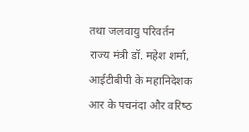तथा जलवायु परिवर्तन राज्‍य मंत्री डॉ. महेश शर्मा, आईटीबीपी के महानिदेशक आर के पचनंदा और वरिष्‍ठ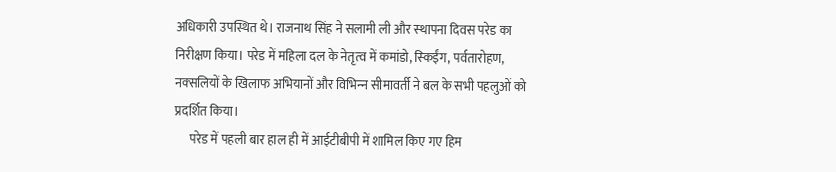अधिकारी उपस्थित थे। राजनाथ सिंह ने सलामी ली और स्‍थापना दिवस परेड का निरीक्षण किया। परेड में महिला दल के नेतृत्‍व में कमांडो, स्‍कि‍ईंग, पर्वतारोहण, नक्‍सलियों के खिलाफ अभियानों और विभिन्‍न सीमावर्ती ने बल के सभी पहलुओं को प्रदर्शित किया।
      परेड में पहली बार हाल ही में आईटीबीपी में शामिल किए गए हिम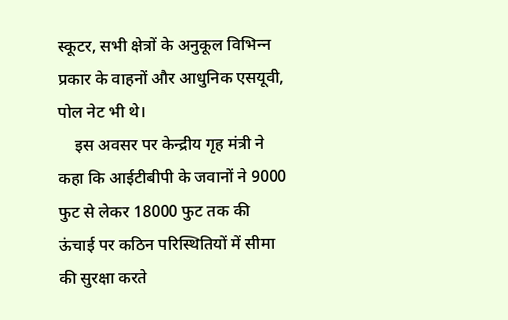स्‍कूटर, सभी क्षेत्रों के अनुकूल विभिन्‍न प्रकार के वाहनों और आधुनिक एसयूवी, पोल नेट भी थे।
    इस अवसर पर केन्‍द्रीय गृह मंत्री ने कहा कि आईटीबीपी के जवानों ने 9000 फुट से लेकर 18000 फुट तक की ऊंचाई पर कठिन परिस्थितियों में सीमा की सुरक्षा करते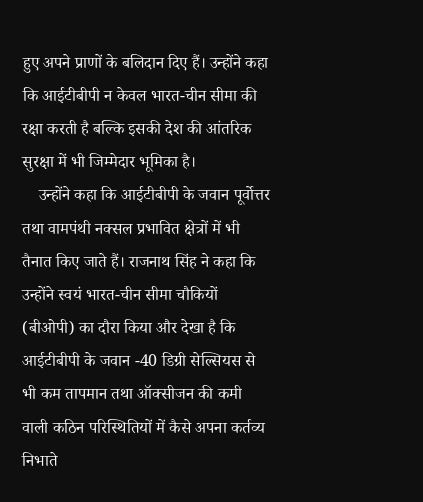हुए अपने प्राणों के बलिदान दिए हैं। उन्‍होंने कहा कि आईटीबीपी न केवल भारत-चीन सीमा की रक्षा करती है बल्कि इसकी देश की आंतरिक सुरक्षा में भी जिम्‍मेदार भूमिका है।
    उन्‍होंने कहा कि आईटीबीपी के जवान पूर्वोत्तर तथा वामपंथी नक्‍सल प्रभावित क्षेत्रों में भी तैनात किए जाते हैं। राजनाथ सिंह ने कहा कि उन्‍होंने स्‍वयं भारत-चीन सीमा चौकियों (बीओपी) का दौरा किया और देखा है कि आईटीबीपी के जवान -40 डिग्री सेल्सियस से भी कम तापमान तथा ऑक्‍सीजन की कमी वाली कठिन परिस्थितियों में कैसे अपना कर्तव्‍य निभाते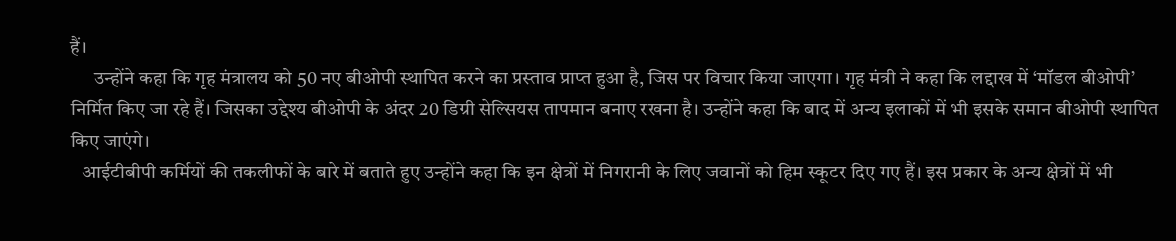हैं।
      उन्‍होंने कहा कि गृह मंत्रालय को 50 नए बीओपी स्‍थापित करने का प्रस्‍ताव प्राप्‍त हुआ है, जिस पर विचार किया जाएगा। गृह मंत्री ने कहा कि लद्दाख में ‘मॉडल बीओपी’ निर्मित किए जा रहे हैं। जिसका उद्देश्‍य बीओपी के अंदर 20 डिग्री सेल्सियस तापमान बनाए रखना है। उन्‍होंने कहा कि बाद में अन्‍य इलाकों में भी इसके समान बीओपी स्‍थापित किए जाएंगे।
   आईटीबीपी कर्मियों की तकलीफों के बारे में बताते हुए उन्‍होंने कहा कि इन क्षेत्रों में निगरानी के लिए जवानों को हिम स्‍कूटर दिए गए हैं। इस प्रकार के अन्‍य क्षेत्रों में भी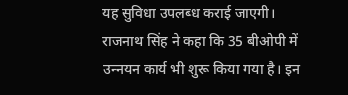यह सुविधा उपलब्‍ध कराई जाएगी। राजनाथ सिंह ने कहा कि 35 बीओपी में उन्‍नयन कार्य भी शुरू किया गया है। इन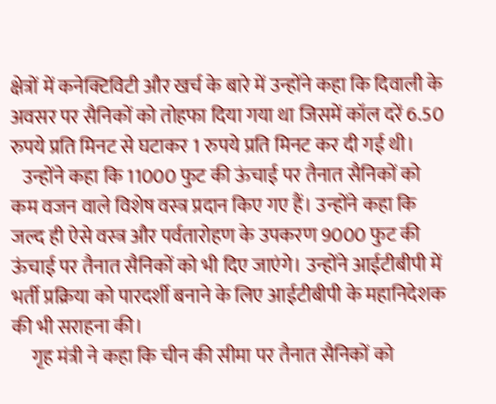क्षेत्रों में कनेक्टिविटी और खर्च के बारे में उन्‍होंने कहा कि दिवाली के अवसर पर सैनिकों को तोहफा दिया गया था जिसमें कॉल दरें 6.50 रुपये प्रति मिनट से घटाकर 1 रुपये प्रति मिनट कर दी गई थी।
   उन्‍होंने कहा कि 11000 फुट की ऊंचाई पर तैनात सैनिकों को कम वजन वाले विशेष वस्‍त्र प्रदान किए गए हैं। उन्‍होंने कहा कि जल्‍द ही ऐसे वस्‍त्र और पर्वतारोहण के उपकरण 9000 फुट की ऊंचाई पर तैनात सैनिकों को भी दिए जाएंगे। उन्‍होंने आईटीबीपी में भर्ती प्रक्रिया को पारदर्शी बनाने के लिए आईटीबीपी के महानिदेशक की भी सराहना की।
     गृह मंत्री ने कहा कि चीन की सीमा पर तैनात सैनिकों को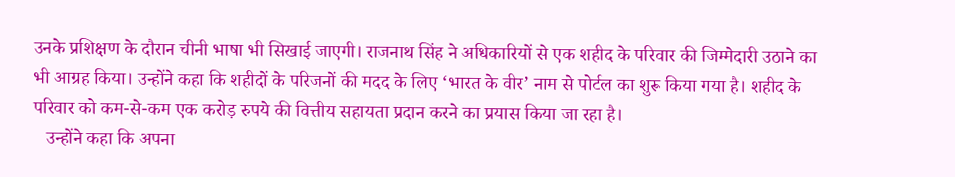उनके प्रशिक्षण के दौरान चीनी भाषा भी सिखाई जाएगी। राजनाथ सिंह ने अधिकारियों से एक शहीद के परिवार की जिम्‍मेदारी उठाने का भी आग्रह किया। उन्‍होंने कहा कि शहीदों के परिजनों की मदद के लिए ‘भारत के वीर’ नाम से पोर्टल का शुरू किया गया है। शहीद के परिवार को कम-से-कम एक करोड़ रुपये की वित्तीय सहायता प्रदान करने का प्रयास किया जा रहा है।
   उन्‍होंने कहा कि अपना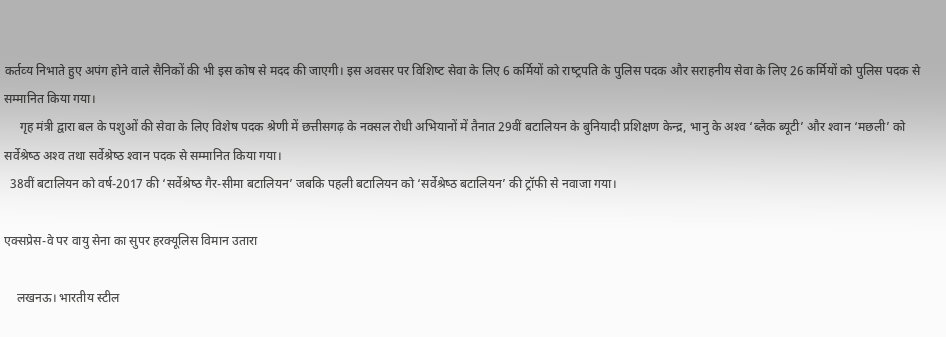कर्तव्‍य निभाते हुए अपंग होने वाले सैनिकों की भी इस कोष से मदद की जाएगी। इस अवसर पर विशिष्‍ट सेवा के लिए 6 कर्मियों को राष्‍ट्रपति के पुलिस पदक और सराहनीय सेवा के लिए 26 कर्मियों को पुलिस पदक से सम्‍मानित किया गया।
     गृह मंत्री द्वारा बल के पशुओं की सेवा के लिए विशेष पदक श्रेणी में छत्तीसगढ़ के नक्‍सल रोधी अभियानों में तैनात 29वीं बटालियन के बुनियादी प्रशिक्षण केन्‍द्र, भानु के अश्‍व ‘ब्‍लैक ब्‍यूटी’ और श्‍वान ‘मछली’ को सर्वेश्रेष्‍ठ अश्‍व तथा सर्वेश्रेष्‍ठ श्‍वान पदक से सम्‍मानित किया गया।
  38वीं बटालियन को वर्ष-2017 की ‘सर्वेश्रेष्‍ठ गैर-सीमा बटालियन’ जबकि पहली बटालियन को ‘सर्वेश्रेष्‍ठ बटालियन’ की ट्रॉफी से नवाजा गया।

एक्‍सप्रेस-वे पर वायु सेना का सुपर हरक्‍यूलि‍स विमान उतारा

    लखनऊ। भारतीय स्‍टील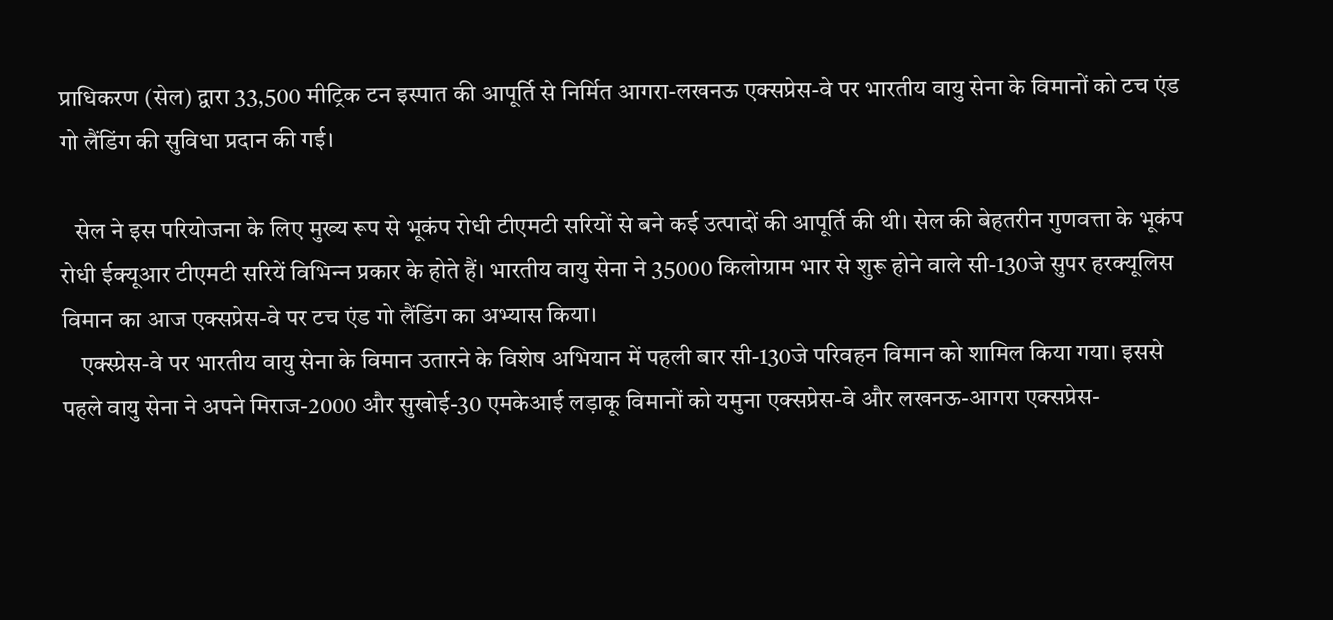प्राधिकरण (सेल) द्वारा 33,500 मीट्रिक टन इस्‍पात की आपूर्ति से निर्मित आगरा-लखनऊ एक्‍सप्रेस-वे पर भारतीय वायु सेना के विमानों को टच एंड गो लैंडिंग की सुविधा प्रदान की गई।

   सेल ने इस परियोजना के लिए मुख्‍य रूप से भूकंप रोधी टीएमटी सरियों से बने कई उत्‍पादों की आपूर्ति की थी। सेल की बेहतरीन गुणवत्ता के भूकंप रोधी ईक्‍यूआर टीएमटी स‍रियें विभिन्‍न प्रकार के होते हैं। भारतीय वायु सेना ने 35000 किलोग्राम भार से शुरू होने वाले सी-130जे सुपर हरक्‍यूलिस विमान का आज एक्‍सप्रेस-वे पर टच एंड गो लैंडिंग का अभ्‍यास किया।
    एक्‍स्प्रेस-वे पर भारतीय वायु सेना के विमान उतारने के विशेष अभियान में पहली बार सी-130जे परिवहन विमान को शामिल किया गया। इससे पहले वायु सेना ने अपने मिराज-2000 और सुखोई-30 एमकेआई लड़ाकू विमानों को यमुना एक्‍सप्रेस-वे और लखनऊ-आगरा एक्‍सप्रेस-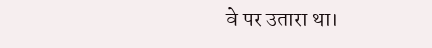वे पर उतारा था।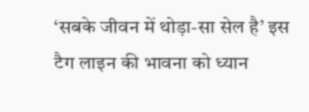‘सबके जीवन में थोड़ा-सा सेल है’ इस टैग लाइन की भावना को ध्‍यान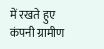में रखते हुए कंपनी ग्रामीण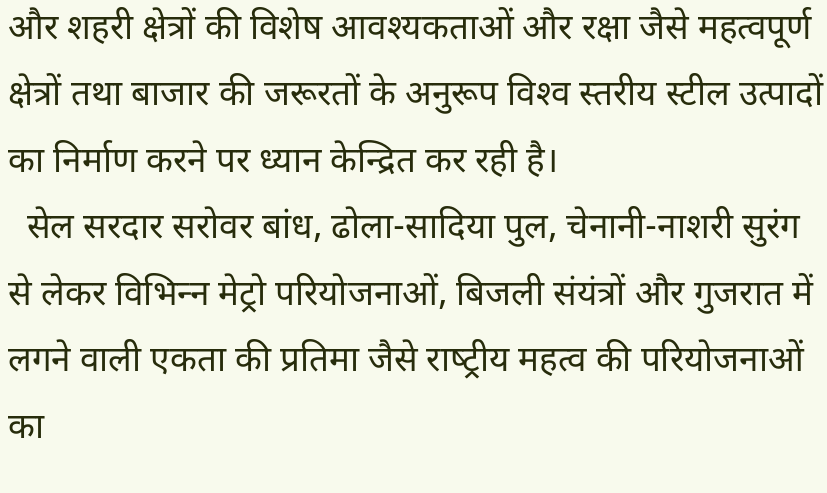और शहरी क्षेत्रों की विशेष आवश्‍यकताओं और रक्षा जैसे महत्‍वपूर्ण क्षेत्रों तथा बाजार की जरूरतों के अनुरूप विश्‍व स्‍तरीय स्‍टील उत्‍पादों का निर्माण करने पर ध्‍यान केन्द्रित कर रही है।
  सेल सरदार सरोवर बांध, ढोला-सादिया पुल, चेनानी-नाशरी सुरंग से लेकर विभिन्‍न मेट्रो परियोजनाओं, बिजली संयंत्रों और गुजरात में लगने वाली एकता की प्रतिमा जैसे राष्‍ट्रीय महत्‍व की परियोजनाओं का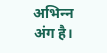अभिन्‍न अंग है।